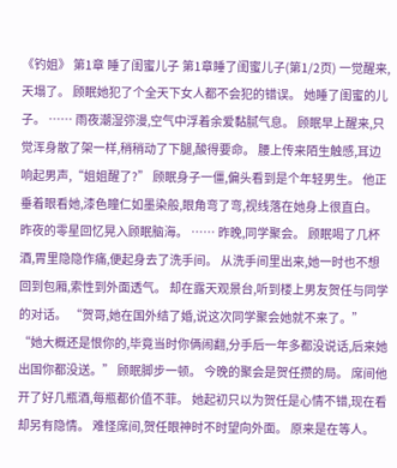《钓姐》 第1章 睡了闺蜜儿子 第1章睡了闺蜜儿子(第1/2页) 一觉醒来,天塌了。 顾眠她犯了个全天下女人都不会犯的错误。 她睡了闺蜜的儿子。 …… 雨夜潮湿弥漫,空气中浮着余爱黏腻气息。 顾眠早上醒来,只觉浑身散了架一样,稍稍动了下腿,酸得要命。 腰上传来陌生触感,耳边响起男声,“姐姐醒了?” 顾眠身子一僵,偏头看到是个年轻男生。 他正垂着眼看她,漆色瞳仁如墨染般,眼角弯了弯,视线落在她身上很直白。 昨夜的零星回忆晃入顾眠脑海。 …… 昨晚,同学聚会。 顾眠喝了几杯酒,胃里隐隐作痛,便起身去了洗手间。 从洗手间里出来,她一时也不想回到包厢,索性到外面透气。 却在露天观景台,听到楼上男友贺任与同学的对话。 “贺哥,她在国外结了婚,说这次同学聚会她就不来了。” “她大概还是恨你的,毕竟当时你俩闹翻,分手后一年多都没说话,后来她出国你都没送。” 顾眠脚步一顿。 今晚的聚会是贺任攒的局。 席间他开了好几瓶酒,每瓶都价值不菲。 她起初只以为贺任是心情不错,现在看却另有隐情。 难怪席间,贺任眼神时不时望向外面。 原来是在等人。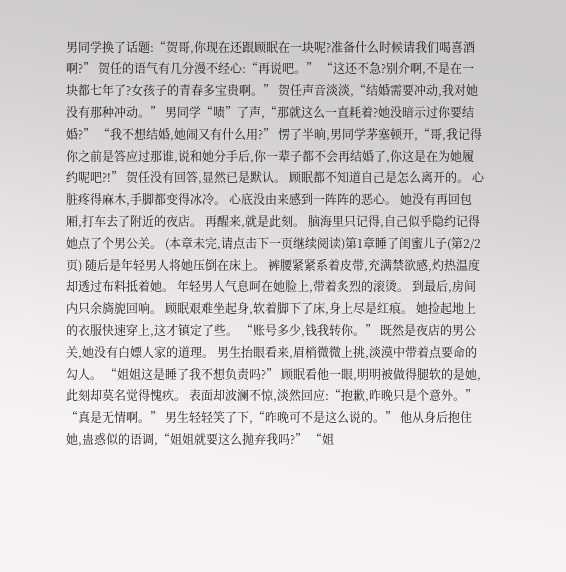男同学换了话题:“贺哥,你现在还跟顾眠在一块呢?准备什么时候请我们喝喜酒啊?” 贺任的语气有几分漫不经心:“再说吧。” “这还不急?别介啊,不是在一块都七年了?女孩子的青春多宝贵啊。” 贺任声音淡淡,“结婚需要冲动,我对她没有那种冲动。” 男同学“啧”了声,“那就这么一直耗着?她没暗示过你要结婚?” “我不想结婚,她闹又有什么用?” 愣了半晌,男同学茅塞顿开,“哥,我记得你之前是答应过那谁,说和她分手后,你一辈子都不会再结婚了,你这是在为她履约呢吧?!” 贺任没有回答,显然已是默认。 顾眠都不知道自己是怎么离开的。 心脏疼得麻木,手脚都变得冰冷。 心底没由来感到一阵阵的恶心。 她没有再回包厢,打车去了附近的夜店。 再醒来,就是此刻。 脑海里只记得,自己似乎隐约记得她点了个男公关。 (本章未完,请点击下一页继续阅读)第1章睡了闺蜜儿子(第2/2页) 随后是年轻男人将她压倒在床上。 裤腰紧紧系着皮带,充满禁欲感,灼热温度却透过布料抵着她。 年轻男人气息呵在她脸上,带着炙烈的滚烫。 到最后,房间内只余旖旎回响。 顾眠艰难坐起身,软着脚下了床,身上尽是红痕。 她捡起地上的衣服快速穿上,这才镇定了些。 “账号多少,钱我转你。” 既然是夜店的男公关,她没有白嫖人家的道理。 男生抬眼看来,眉梢微微上挑,淡漠中带着点要命的勾人。 “姐姐这是睡了我不想负责吗?” 顾眠看他一眼,明明被做得腿软的是她,此刻却莫名觉得愧疚。 表面却波澜不惊,淡然回应:“抱歉,昨晚只是个意外。” “真是无情啊。” 男生轻轻笑了下,“昨晚可不是这么说的。” 他从身后抱住她,蛊惑似的语调,“姐姐就要这么抛弃我吗?” “姐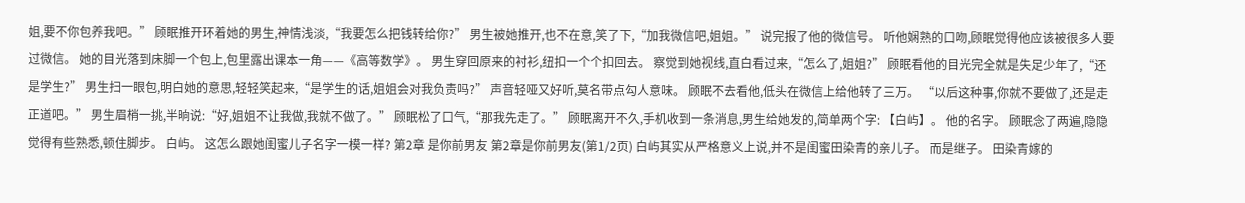姐,要不你包养我吧。” 顾眠推开环着她的男生,神情浅淡,“我要怎么把钱转给你?” 男生被她推开,也不在意,笑了下,“加我微信吧,姐姐。” 说完报了他的微信号。 听他娴熟的口吻,顾眠觉得他应该被很多人要过微信。 她的目光落到床脚一个包上,包里露出课本一角——《高等数学》。 男生穿回原来的衬衫,纽扣一个个扣回去。 察觉到她视线,直白看过来,“怎么了,姐姐?” 顾眠看他的目光完全就是失足少年了,“还是学生?” 男生扫一眼包,明白她的意思,轻轻笑起来,“是学生的话,姐姐会对我负责吗?” 声音轻哑又好听,莫名带点勾人意味。 顾眠不去看他,低头在微信上给他转了三万。 “以后这种事,你就不要做了,还是走正道吧。” 男生眉梢一挑,半晌说:“好,姐姐不让我做,我就不做了。” 顾眠松了口气,“那我先走了。” 顾眠离开不久,手机收到一条消息,男生给她发的,简单两个字: 【白屿】。 他的名字。 顾眠念了两遍,隐隐觉得有些熟悉,顿住脚步。 白屿。 这怎么跟她闺蜜儿子名字一模一样? 第2章 是你前男友 第2章是你前男友(第1/2页) 白屿其实从严格意义上说,并不是闺蜜田染青的亲儿子。 而是继子。 田染青嫁的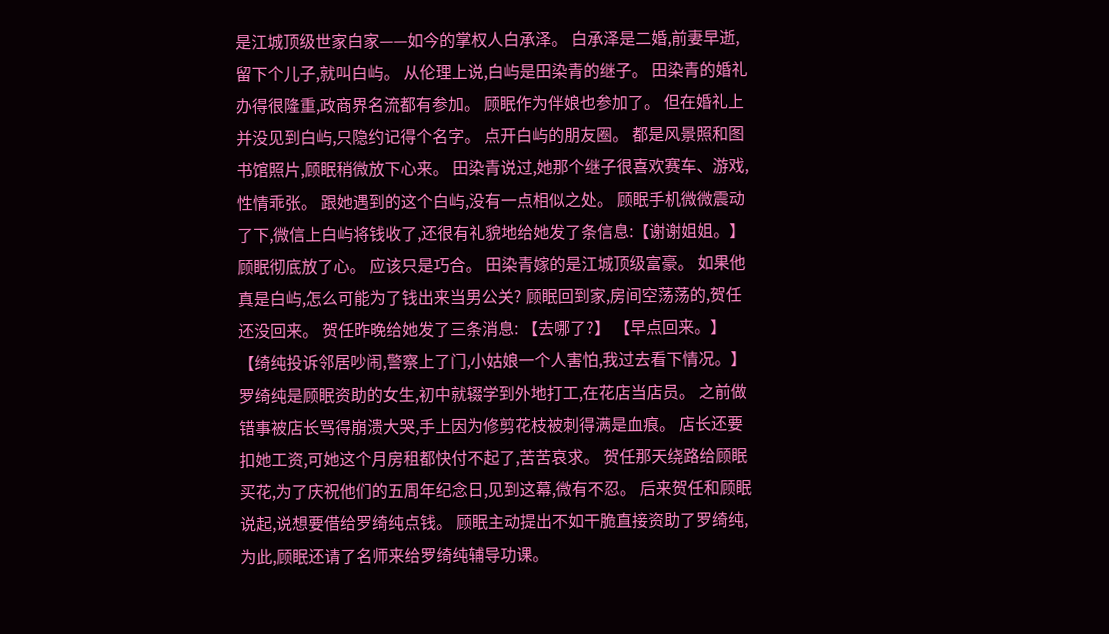是江城顶级世家白家——如今的掌权人白承泽。 白承泽是二婚,前妻早逝,留下个儿子,就叫白屿。 从伦理上说,白屿是田染青的继子。 田染青的婚礼办得很隆重,政商界名流都有参加。 顾眠作为伴娘也参加了。 但在婚礼上并没见到白屿,只隐约记得个名字。 点开白屿的朋友圈。 都是风景照和图书馆照片,顾眠稍微放下心来。 田染青说过,她那个继子很喜欢赛车、游戏,性情乖张。 跟她遇到的这个白屿,没有一点相似之处。 顾眠手机微微震动了下,微信上白屿将钱收了,还很有礼貌地给她发了条信息:【谢谢姐姐。】 顾眠彻底放了心。 应该只是巧合。 田染青嫁的是江城顶级富豪。 如果他真是白屿,怎么可能为了钱出来当男公关? 顾眠回到家,房间空荡荡的,贺任还没回来。 贺任昨晚给她发了三条消息: 【去哪了?】 【早点回来。】 【绮纯投诉邻居吵闹,警察上了门,小姑娘一个人害怕,我过去看下情况。】 罗绮纯是顾眠资助的女生,初中就辍学到外地打工,在花店当店员。 之前做错事被店长骂得崩溃大哭,手上因为修剪花枝被刺得满是血痕。 店长还要扣她工资,可她这个月房租都快付不起了,苦苦哀求。 贺任那天绕路给顾眠买花,为了庆祝他们的五周年纪念日,见到这幕,微有不忍。 后来贺任和顾眠说起,说想要借给罗绮纯点钱。 顾眠主动提出不如干脆直接资助了罗绮纯,为此,顾眠还请了名师来给罗绮纯辅导功课。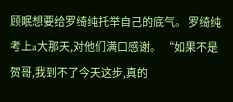顾眠想要给罗绮纯托举自己的底气。 罗绮纯考上a大那天,对他们满口感谢。 “如果不是贺哥,我到不了今天这步,真的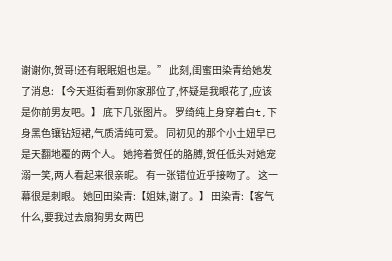谢谢你,贺哥!还有眠眠姐也是。” 此刻,闺蜜田染青给她发了消息: 【今天逛街看到你家那位了,怀疑是我眼花了,应该是你前男友吧。】 底下几张图片。 罗绮纯上身穿着白t,下身黑色镶钻短裙,气质清纯可爱。 同初见的那个小土妞早已是天翻地覆的两个人。 她挎着贺任的胳膊,贺任低头对她宠溺一笑,两人看起来很亲昵。 有一张错位近乎接吻了。 这一幕很是刺眼。 她回田染青:【姐妹,谢了。】 田染青:【客气什么,要我过去扇狗男女两巴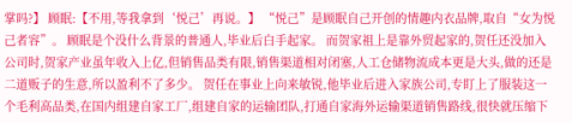掌吗?】 顾眠:【不用,等我拿到‘悦己’再说。】 “悦己”是顾眠自己开创的情趣内衣品牌,取自“女为悦己者容”。 顾眠是个没什么背景的普通人,毕业后白手起家。 而贺家祖上是靠外贸起家的,贺任还没加入公司时,贺家产业虽年收入上亿,但销售品类有限,销售渠道相对闭塞,人工仓储物流成本更是大头,做的还是二道贩子的生意,所以盈利不了多少。 贺任在事业上向来敏锐,他毕业后进入家族公司,专盯上了服装这一个毛利高品类,在国内组建自家工厂,组建自家的运输团队,打通自家海外运输渠道销售路线,很快就压缩下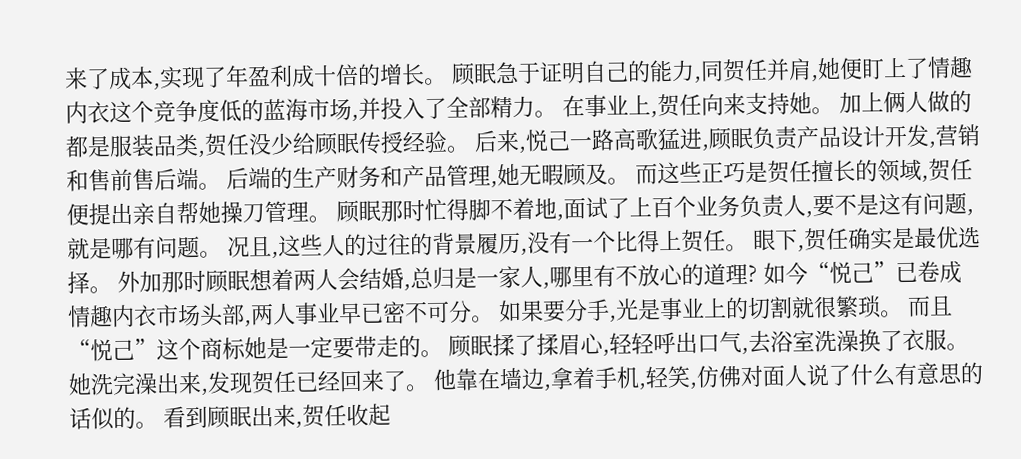来了成本,实现了年盈利成十倍的增长。 顾眠急于证明自己的能力,同贺任并肩,她便盯上了情趣内衣这个竞争度低的蓝海市场,并投入了全部精力。 在事业上,贺任向来支持她。 加上俩人做的都是服装品类,贺任没少给顾眠传授经验。 后来,悦己一路高歌猛进,顾眠负责产品设计开发,营销和售前售后端。 后端的生产财务和产品管理,她无暇顾及。 而这些正巧是贺任擅长的领域,贺任便提出亲自帮她操刀管理。 顾眠那时忙得脚不着地,面试了上百个业务负责人,要不是这有问题,就是哪有问题。 况且,这些人的过往的背景履历,没有一个比得上贺任。 眼下,贺任确实是最优选择。 外加那时顾眠想着两人会结婚,总归是一家人,哪里有不放心的道理? 如今“悦己”已卷成情趣内衣市场头部,两人事业早已密不可分。 如果要分手,光是事业上的切割就很繁琐。 而且“悦己”这个商标她是一定要带走的。 顾眠揉了揉眉心,轻轻呼出口气,去浴室洗澡换了衣服。 她洗完澡出来,发现贺任已经回来了。 他靠在墙边,拿着手机,轻笑,仿佛对面人说了什么有意思的话似的。 看到顾眠出来,贺任收起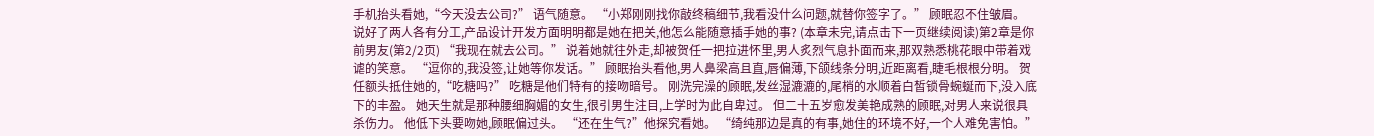手机抬头看她,“今天没去公司?” 语气随意。 “小郑刚刚找你敲终稿细节,我看没什么问题,就替你签字了。” 顾眠忍不住皱眉。 说好了两人各有分工,产品设计开发方面明明都是她在把关,他怎么能随意插手她的事? (本章未完,请点击下一页继续阅读)第2章是你前男友(第2/2页) “我现在就去公司。” 说着她就往外走,却被贺任一把拉进怀里,男人炙烈气息扑面而来,那双熟悉桃花眼中带着戏谑的笑意。 “逗你的,我没签,让她等你发话。” 顾眠抬头看他,男人鼻梁高且直,唇偏薄,下颌线条分明,近距离看,睫毛根根分明。 贺任额头抵住她的,“吃糖吗?” 吃糖是他们特有的接吻暗号。 刚洗完澡的顾眠,发丝湿漉漉的,尾梢的水顺着白皙锁骨蜿蜒而下,没入底下的丰盈。 她天生就是那种腰细胸媚的女生,很引男生注目,上学时为此自卑过。 但二十五岁愈发美艳成熟的顾眠,对男人来说很具杀伤力。 他低下头要吻她,顾眠偏过头。 “还在生气?”他探究看她。 “绮纯那边是真的有事,她住的环境不好,一个人难免害怕。”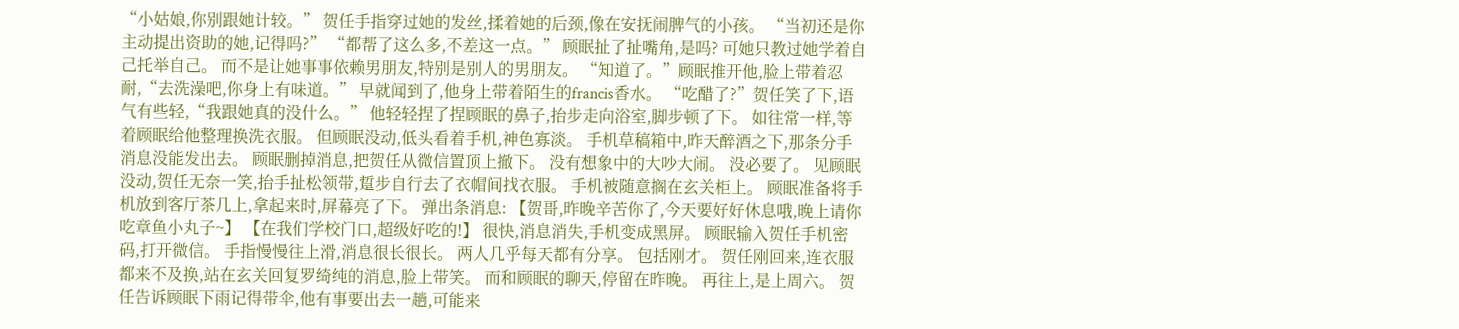“小姑娘,你别跟她计较。” 贺任手指穿过她的发丝,揉着她的后颈,像在安抚闹脾气的小孩。 “当初还是你主动提出资助的她,记得吗?” “都帮了这么多,不差这一点。” 顾眠扯了扯嘴角,是吗? 可她只教过她学着自己托举自己。 而不是让她事事依赖男朋友,特别是别人的男朋友。 “知道了。”顾眠推开他,脸上带着忍耐,“去洗澡吧,你身上有味道。” 早就闻到了,他身上带着陌生的francis香水。 “吃醋了?”贺任笑了下,语气有些轻,“我跟她真的没什么。” 他轻轻捏了捏顾眠的鼻子,抬步走向浴室,脚步顿了下。 如往常一样,等着顾眠给他整理换洗衣服。 但顾眠没动,低头看着手机,神色寡淡。 手机草稿箱中,昨天醉酒之下,那条分手消息没能发出去。 顾眠删掉消息,把贺任从微信置顶上撤下。 没有想象中的大吵大闹。 没必要了。 见顾眠没动,贺任无奈一笑,抬手扯松领带,踅步自行去了衣帽间找衣服。 手机被随意搁在玄关柜上。 顾眠准备将手机放到客厅茶几上,拿起来时,屏幕亮了下。 弹出条消息: 【贺哥,昨晚辛苦你了,今天要好好休息哦,晚上请你吃章鱼小丸子~】 【在我们学校门口,超级好吃的!】 很快,消息消失,手机变成黑屏。 顾眠输入贺任手机密码,打开微信。 手指慢慢往上滑,消息很长很长。 两人几乎每天都有分享。 包括刚才。 贺任刚回来,连衣服都来不及换,站在玄关回复罗绮纯的消息,脸上带笑。 而和顾眠的聊天,停留在昨晚。 再往上,是上周六。 贺任告诉顾眠下雨记得带伞,他有事要出去一趟,可能来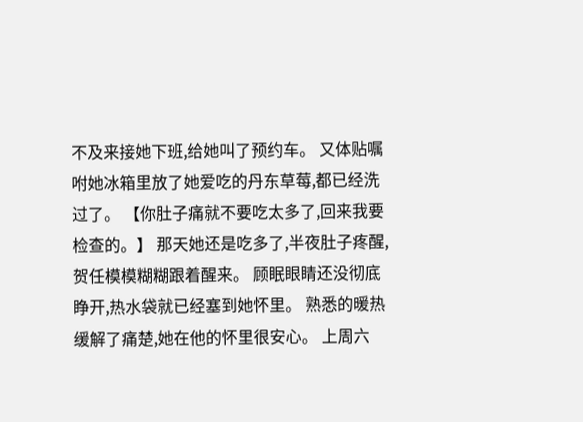不及来接她下班,给她叫了预约车。 又体贴嘱咐她冰箱里放了她爱吃的丹东草莓,都已经洗过了。 【你肚子痛就不要吃太多了,回来我要检查的。】 那天她还是吃多了,半夜肚子疼醒,贺任模模糊糊跟着醒来。 顾眠眼睛还没彻底睁开,热水袋就已经塞到她怀里。 熟悉的暖热缓解了痛楚,她在他的怀里很安心。 上周六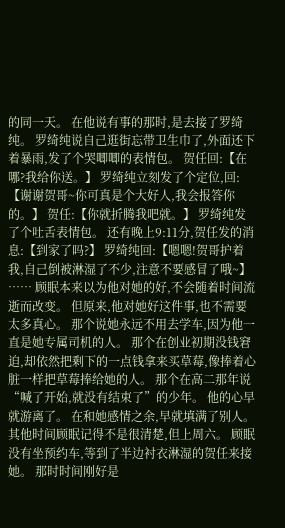的同一天。 在他说有事的那时,是去接了罗绮纯。 罗绮纯说自己逛街忘带卫生巾了,外面还下着暴雨,发了个哭唧唧的表情包。 贺任回:【在哪?我给你送。】 罗绮纯立刻发了个定位,回:【谢谢贺哥~你可真是个大好人,我会报答你的。】 贺任:【你就折腾我吧就。】 罗绮纯发了个吐舌表情包。 还有晚上9:11分,贺任发的消息:【到家了吗?】 罗绮纯回:【嗯嗯!贺哥护着我,自己倒被淋湿了不少,注意不要感冒了哦~】 …… 顾眠本来以为他对她的好,不会随着时间流逝而改变。 但原来,他对她好这件事,也不需要太多真心。 那个说她永远不用去学车,因为他一直是她专属司机的人。 那个在创业初期没钱窘迫,却依然把剩下的一点钱拿来买草莓,像捧着心脏一样把草莓捧给她的人。 那个在高二那年说“喊了开始,就没有结束了”的少年。 他的心早就游离了。 在和她感情之余,早就填满了别人。 其他时间顾眠记得不是很清楚,但上周六。 顾眠没有坐预约车,等到了半边衬衣淋湿的贺任来接她。 那时时间刚好是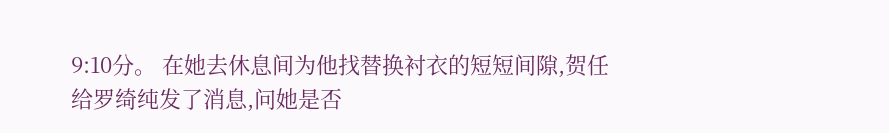9:10分。 在她去休息间为他找替换衬衣的短短间隙,贺任给罗绮纯发了消息,问她是否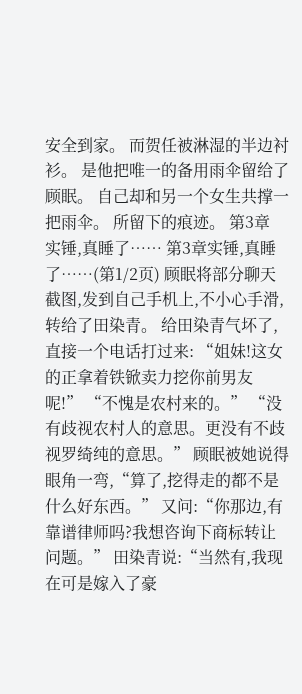安全到家。 而贺任被淋湿的半边衬衫。 是他把唯一的备用雨伞留给了顾眠。 自己却和另一个女生共撑一把雨伞。 所留下的痕迹。 第3章 实锤,真睡了…… 第3章实锤,真睡了……(第1/2页) 顾眠将部分聊天截图,发到自己手机上,不小心手滑,转给了田染青。 给田染青气坏了,直接一个电话打过来: “姐妹!这女的正拿着铁锨卖力挖你前男友呢!” “不愧是农村来的。” “没有歧视农村人的意思。更没有不歧视罗绮纯的意思。” 顾眠被她说得眼角一弯,“算了,挖得走的都不是什么好东西。” 又问:“你那边,有靠谱律师吗?我想咨询下商标转让问题。” 田染青说:“当然有,我现在可是嫁入了豪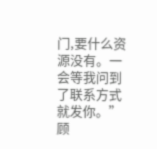门,要什么资源没有。一会等我问到了联系方式就发你。” 顾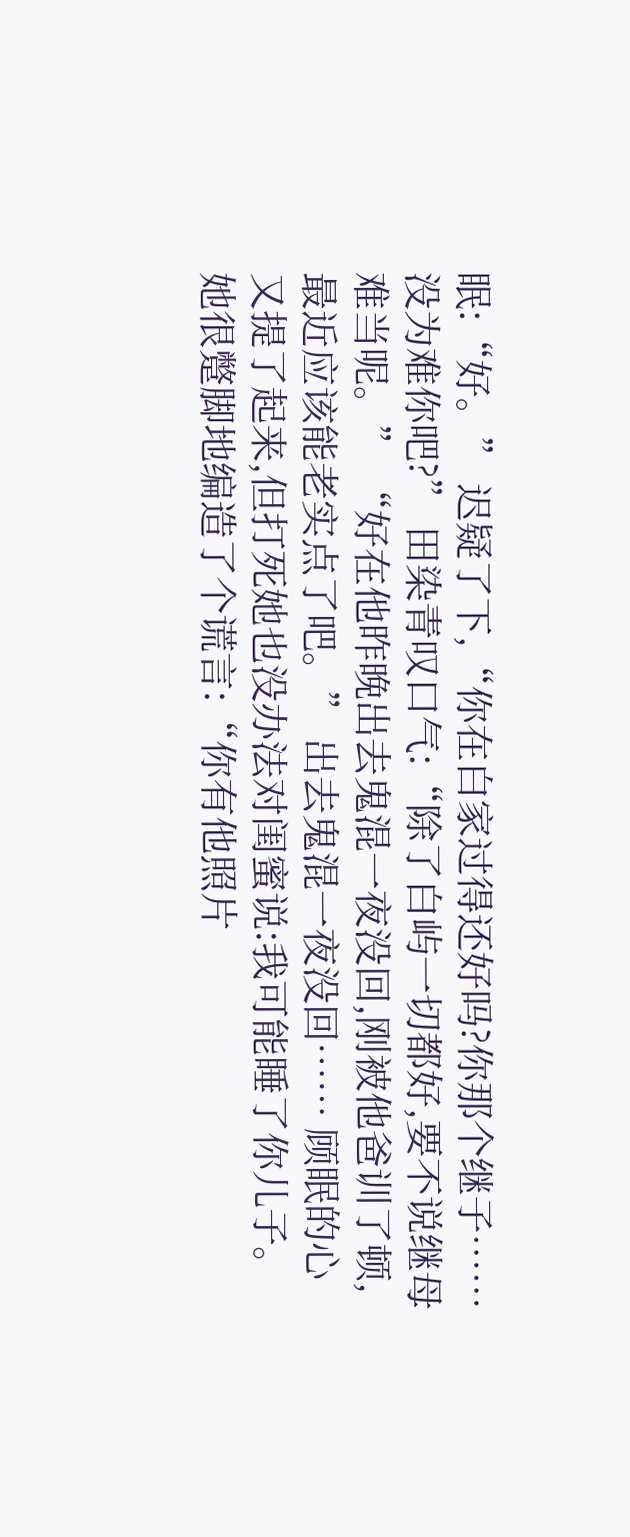眠:“好。” 迟疑了下,“你在白家过得还好吗?你那个继子……没为难你吧?” 田染青叹口气:“除了白屿一切都好,要不说继母难当呢。” “好在他昨晚出去鬼混一夜没回,刚被他爸训了顿,最近应该能老实点了吧。” 出去鬼混一夜没回…… 顾眠的心又提了起来,但打死她也没办法对闺蜜说:我可能睡了你儿子。 她很蹩脚地编造了个谎言:“你有他照片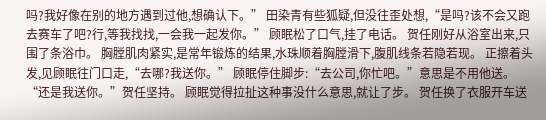吗?我好像在别的地方遇到过他,想确认下。” 田染青有些狐疑,但没往歪处想,“是吗?该不会又跑去赛车了吧?行,等我找找,一会我一起发你。” 顾眠松了口气,挂了电话。 贺任刚好从浴室出来,只围了条浴巾。 胸膛肌肉紧实,是常年锻炼的结果,水珠顺着胸膛滑下,腹肌线条若隐若现。 正擦着头发,见顾眠往门口走,“去哪?我送你。” 顾眠停住脚步:“去公司,你忙吧。”意思是不用他送。 “还是我送你。”贺任坚持。 顾眠觉得拉扯这种事没什么意思,就让了步。 贺任换了衣服开车送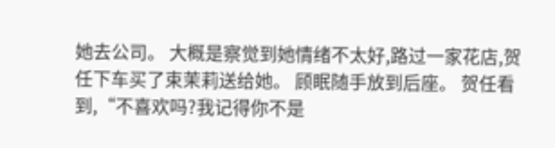她去公司。 大概是察觉到她情绪不太好,路过一家花店,贺任下车买了束茉莉送给她。 顾眠随手放到后座。 贺任看到,“不喜欢吗?我记得你不是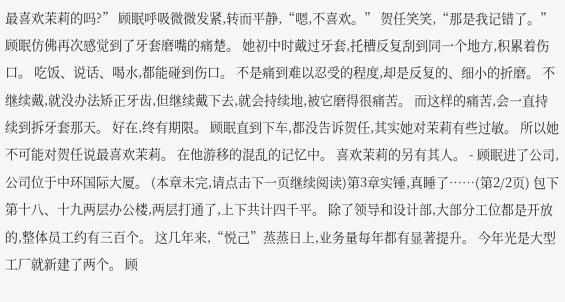最喜欢茉莉的吗?” 顾眠呼吸微微发紧,转而平静,“嗯,不喜欢。” 贺任笑笑,“那是我记错了。” 顾眠仿佛再次感觉到了牙套磨嘴的痛楚。 她初中时戴过牙套,托槽反复刮到同一个地方,积累着伤口。 吃饭、说话、喝水,都能碰到伤口。 不是痛到难以忍受的程度,却是反复的、细小的折磨。 不继续戴,就没办法矫正牙齿,但继续戴下去,就会持续地,被它磨得很痛苦。 而这样的痛苦,会一直持续到拆牙套那天。 好在,终有期限。 顾眠直到下车,都没告诉贺任,其实她对茉莉有些过敏。 所以她不可能对贺任说最喜欢茉莉。 在他游移的混乱的记忆中。 喜欢茉莉的另有其人。 - 顾眠进了公司,公司位于中环国际大厦。 (本章未完,请点击下一页继续阅读)第3章实锤,真睡了……(第2/2页) 包下第十八、十九两层办公楼,两层打通了,上下共计四千平。 除了领导和设计部,大部分工位都是开放的,整体员工约有三百个。 这几年来,“悦己”蒸蒸日上,业务量每年都有显著提升。 今年光是大型工厂就新建了两个。 顾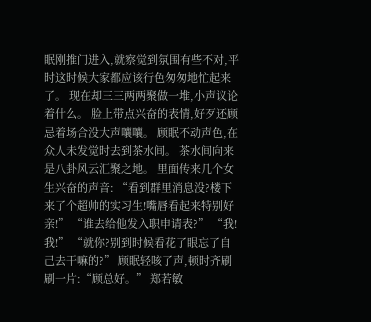眠刚推门进入,就察觉到氛围有些不对,平时这时候大家都应该行色匆匆地忙起来了。 现在却三三两两聚做一堆,小声议论着什么。 脸上带点兴奋的表情,好歹还顾忌着场合没大声嚷嚷。 顾眠不动声色,在众人未发觉时去到茶水间。 茶水间向来是八卦风云汇聚之地。 里面传来几个女生兴奋的声音: “看到群里消息没?楼下来了个超帅的实习生!嘴唇看起来特别好亲!” “谁去给他发入职申请表?” “我!我!” “就你?别到时候看花了眼忘了自己去干嘛的?” 顾眠轻咳了声,顿时齐刷刷一片:“顾总好。” 郑若敏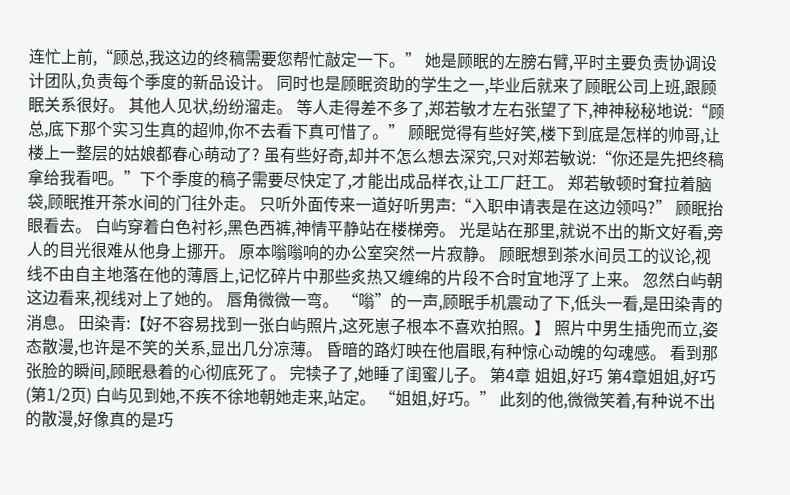连忙上前,“顾总,我这边的终稿需要您帮忙敲定一下。” 她是顾眠的左膀右臂,平时主要负责协调设计团队,负责每个季度的新品设计。 同时也是顾眠资助的学生之一,毕业后就来了顾眠公司上班,跟顾眠关系很好。 其他人见状,纷纷溜走。 等人走得差不多了,郑若敏才左右张望了下,神神秘秘地说:“顾总,底下那个实习生真的超帅,你不去看下真可惜了。” 顾眠觉得有些好笑,楼下到底是怎样的帅哥,让楼上一整层的姑娘都春心萌动了? 虽有些好奇,却并不怎么想去深究,只对郑若敏说:“你还是先把终稿拿给我看吧。”下个季度的稿子需要尽快定了,才能出成品样衣,让工厂赶工。 郑若敏顿时耷拉着脑袋,顾眠推开茶水间的门往外走。 只听外面传来一道好听男声:“入职申请表是在这边领吗?” 顾眠抬眼看去。 白屿穿着白色衬衫,黑色西裤,神情平静站在楼梯旁。 光是站在那里,就说不出的斯文好看,旁人的目光很难从他身上挪开。 原本嗡嗡响的办公室突然一片寂静。 顾眠想到茶水间员工的议论,视线不由自主地落在他的薄唇上,记忆碎片中那些炙热又缠绵的片段不合时宜地浮了上来。 忽然白屿朝这边看来,视线对上了她的。 唇角微微一弯。 “嗡”的一声,顾眠手机震动了下,低头一看,是田染青的消息。 田染青:【好不容易找到一张白屿照片,这死崽子根本不喜欢拍照。】 照片中男生插兜而立,姿态散漫,也许是不笑的关系,显出几分凉薄。 昏暗的路灯映在他眉眼,有种惊心动魄的勾魂感。 看到那张脸的瞬间,顾眠悬着的心彻底死了。 完犊子了,她睡了闺蜜儿子。 第4章 姐姐,好巧 第4章姐姐,好巧(第1/2页) 白屿见到她,不疾不徐地朝她走来,站定。 “姐姐,好巧。” 此刻的他,微微笑着,有种说不出的散漫,好像真的是巧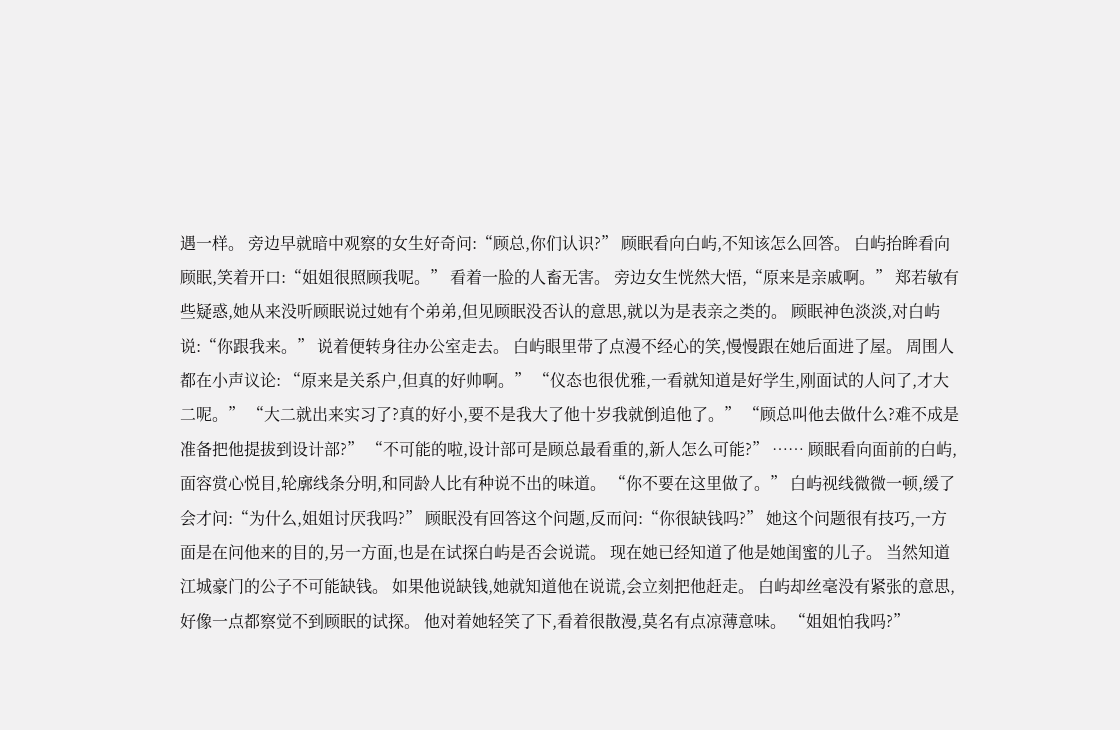遇一样。 旁边早就暗中观察的女生好奇问:“顾总,你们认识?” 顾眠看向白屿,不知该怎么回答。 白屿抬眸看向顾眠,笑着开口:“姐姐很照顾我呢。” 看着一脸的人畜无害。 旁边女生恍然大悟,“原来是亲戚啊。” 郑若敏有些疑惑,她从来没听顾眠说过她有个弟弟,但见顾眠没否认的意思,就以为是表亲之类的。 顾眠神色淡淡,对白屿说:“你跟我来。” 说着便转身往办公室走去。 白屿眼里带了点漫不经心的笑,慢慢跟在她后面进了屋。 周围人都在小声议论: “原来是关系户,但真的好帅啊。” “仪态也很优雅,一看就知道是好学生,刚面试的人问了,才大二呢。” “大二就出来实习了?真的好小,要不是我大了他十岁我就倒追他了。” “顾总叫他去做什么?难不成是准备把他提拔到设计部?” “不可能的啦,设计部可是顾总最看重的,新人怎么可能?” …… 顾眠看向面前的白屿,面容赏心悦目,轮廓线条分明,和同龄人比有种说不出的味道。 “你不要在这里做了。” 白屿视线微微一顿,缓了会才问:“为什么,姐姐讨厌我吗?” 顾眠没有回答这个问题,反而问:“你很缺钱吗?” 她这个问题很有技巧,一方面是在问他来的目的,另一方面,也是在试探白屿是否会说谎。 现在她已经知道了他是她闺蜜的儿子。 当然知道江城豪门的公子不可能缺钱。 如果他说缺钱,她就知道他在说谎,会立刻把他赶走。 白屿却丝毫没有紧张的意思,好像一点都察觉不到顾眠的试探。 他对着她轻笑了下,看着很散漫,莫名有点凉薄意味。 “姐姐怕我吗?”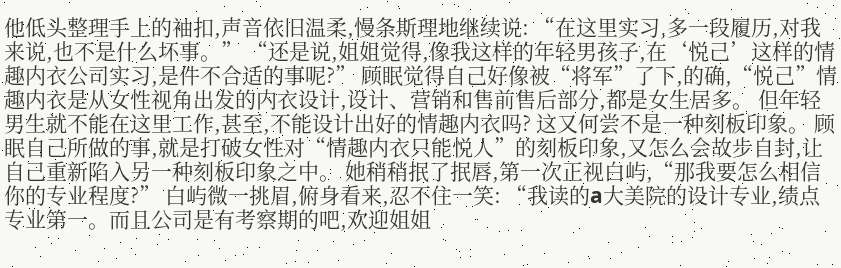他低头整理手上的袖扣,声音依旧温柔,慢条斯理地继续说: “在这里实习,多一段履历,对我来说,也不是什么坏事。” “还是说,姐姐觉得,像我这样的年轻男孩子,在‘悦己’这样的情趣内衣公司实习,是件不合适的事呢?” 顾眠觉得自己好像被“将军”了下,的确,“悦己”情趣内衣是从女性视角出发的内衣设计,设计、营销和售前售后部分,都是女生居多。 但年轻男生就不能在这里工作,甚至,不能设计出好的情趣内衣吗? 这又何尝不是一种刻板印象。 顾眠自己所做的事,就是打破女性对“情趣内衣只能悦人”的刻板印象,又怎么会故步自封,让自己重新陷入另一种刻板印象之中。 她稍稍抿了抿唇,第一次正视白屿,“那我要怎么相信你的专业程度?” 白屿微一挑眉,俯身看来,忍不住一笑: “我读的a大美院的设计专业,绩点专业第一。而且公司是有考察期的吧,欢迎姐姐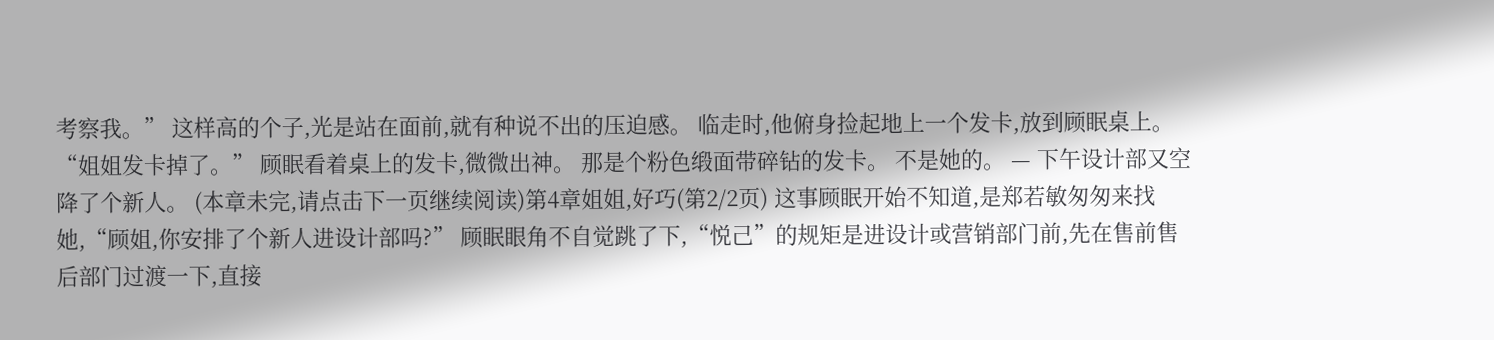考察我。” 这样高的个子,光是站在面前,就有种说不出的压迫感。 临走时,他俯身捡起地上一个发卡,放到顾眠桌上。 “姐姐发卡掉了。” 顾眠看着桌上的发卡,微微出神。 那是个粉色缎面带碎钻的发卡。 不是她的。 — 下午设计部又空降了个新人。 (本章未完,请点击下一页继续阅读)第4章姐姐,好巧(第2/2页) 这事顾眠开始不知道,是郑若敏匆匆来找她,“顾姐,你安排了个新人进设计部吗?” 顾眠眼角不自觉跳了下,“悦己”的规矩是进设计或营销部门前,先在售前售后部门过渡一下,直接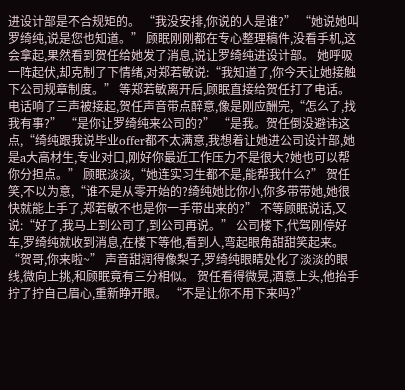进设计部是不合规矩的。 “我没安排,你说的人是谁?” “她说她叫罗绮纯,说是您也知道。” 顾眠刚刚都在专心整理稿件,没看手机,这会拿起,果然看到贺任给她发了消息,说让罗绮纯进设计部。 她呼吸一阵起伏,却克制了下情绪,对郑若敏说:“我知道了,你今天让她接触下公司规章制度。” 等郑若敏离开后,顾眠直接给贺任打了电话。 电话响了三声被接起,贺任声音带点醉意,像是刚应酬完,“怎么了,找我有事?” “是你让罗绮纯来公司的?” “是我。贺任倒没避讳这点,“绮纯跟我说毕业offer都不太满意,我想着让她进公司设计部,她是a大高材生,专业对口,刚好你最近工作压力不是很大?她也可以帮你分担点。” 顾眠淡淡,“她连实习生都不是,能帮我什么?” 贺任笑,不以为意,“谁不是从零开始的?绮纯她比你小,你多带带她,她很快就能上手了,郑若敏不也是你一手带出来的?” 不等顾眠说话,又说:“好了,我马上到公司了,到公司再说。” 公司楼下,代驾刚停好车,罗绮纯就收到消息,在楼下等他,看到人,弯起眼角甜甜笑起来。 “贺哥,你来啦~” 声音甜润得像梨子,罗绮纯眼睛处化了淡淡的眼线,微向上挑,和顾眠竟有三分相似。 贺任看得微晃,酒意上头,他抬手拧了拧自己眉心,重新睁开眼。 “不是让你不用下来吗?”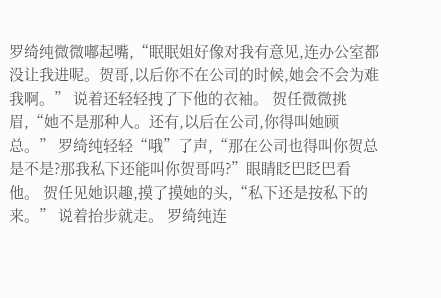罗绮纯微微嘟起嘴,“眠眠姐好像对我有意见,连办公室都没让我进呢。贺哥,以后你不在公司的时候,她会不会为难我啊。” 说着还轻轻拽了下他的衣袖。 贺任微微挑眉,“她不是那种人。还有,以后在公司,你得叫她顾总。” 罗绮纯轻轻“哦”了声,“那在公司也得叫你贺总是不是?那我私下还能叫你贺哥吗?”眼睛眨巴眨巴看他。 贺任见她识趣,摸了摸她的头,“私下还是按私下的来。” 说着抬步就走。 罗绮纯连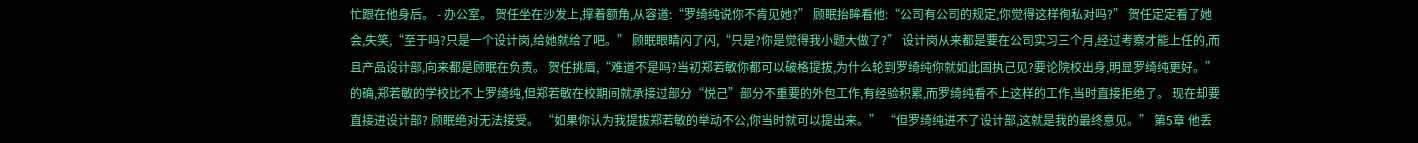忙跟在他身后。 - 办公室。 贺任坐在沙发上,撑着额角,从容道:“罗绮纯说你不肯见她?” 顾眠抬眸看他:“公司有公司的规定,你觉得这样徇私对吗?” 贺任定定看了她会,失笑,“至于吗?只是一个设计岗,给她就给了吧。” 顾眠眼睛闪了闪,“只是?你是觉得我小题大做了?” 设计岗从来都是要在公司实习三个月,经过考察才能上任的,而且产品设计部,向来都是顾眠在负责。 贺任挑眉,“难道不是吗?当初郑若敏你都可以破格提拔,为什么轮到罗绮纯你就如此固执己见?要论院校出身,明显罗绮纯更好。” 的确,郑若敏的学校比不上罗绮纯,但郑若敏在校期间就承接过部分“悦己”部分不重要的外包工作,有经验积累,而罗绮纯看不上这样的工作,当时直接拒绝了。 现在却要直接进设计部? 顾眠绝对无法接受。 “如果你认为我提拔郑若敏的举动不公,你当时就可以提出来。” “但罗绮纯进不了设计部,这就是我的最终意见。” 第5章 他丢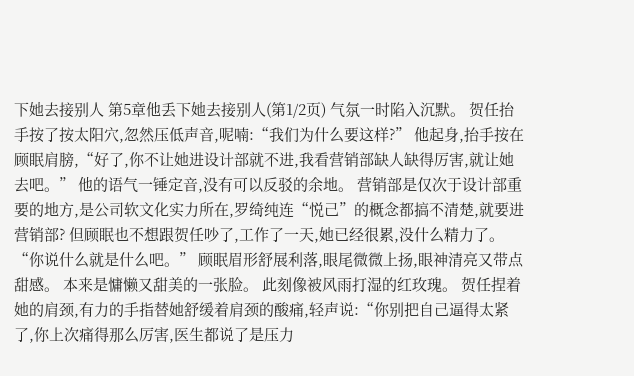下她去接别人 第5章他丢下她去接别人(第1/2页) 气氛一时陷入沉默。 贺任抬手按了按太阳穴,忽然压低声音,呢喃:“我们为什么要这样?” 他起身,抬手按在顾眠肩膀,“好了,你不让她进设计部就不进,我看营销部缺人缺得厉害,就让她去吧。” 他的语气一锤定音,没有可以反驳的余地。 营销部是仅次于设计部重要的地方,是公司软文化实力所在,罗绮纯连“悦己”的概念都搞不清楚,就要进营销部? 但顾眠也不想跟贺任吵了,工作了一天,她已经很累,没什么精力了。 “你说什么就是什么吧。” 顾眠眉形舒展利落,眼尾微微上扬,眼神清亮又带点甜感。 本来是慵懒又甜美的一张脸。 此刻像被风雨打湿的红玫瑰。 贺任捏着她的肩颈,有力的手指替她舒缓着肩颈的酸痛,轻声说:“你别把自己逼得太紧了,你上次痛得那么厉害,医生都说了是压力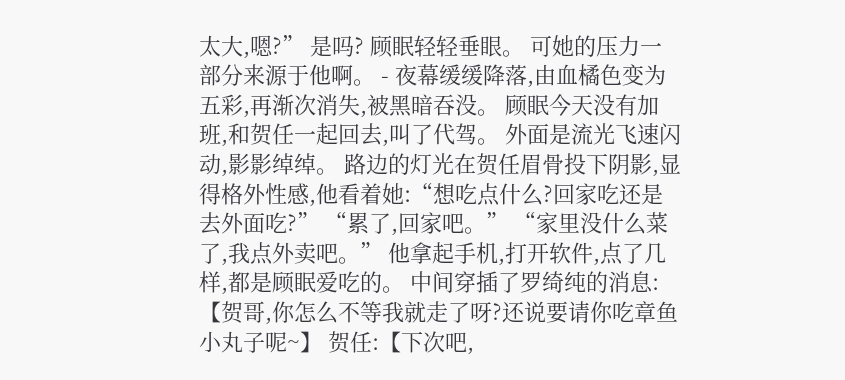太大,嗯?” 是吗? 顾眠轻轻垂眼。 可她的压力一部分来源于他啊。 - 夜幕缓缓降落,由血橘色变为五彩,再渐次消失,被黑暗吞没。 顾眠今天没有加班,和贺任一起回去,叫了代驾。 外面是流光飞速闪动,影影绰绰。 路边的灯光在贺任眉骨投下阴影,显得格外性感,他看着她:“想吃点什么?回家吃还是去外面吃?” “累了,回家吧。” “家里没什么菜了,我点外卖吧。” 他拿起手机,打开软件,点了几样,都是顾眠爱吃的。 中间穿插了罗绮纯的消息: 【贺哥,你怎么不等我就走了呀?还说要请你吃章鱼小丸子呢~】 贺任:【下次吧,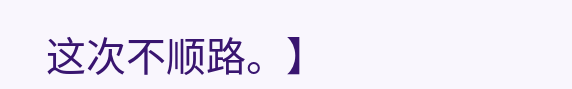这次不顺路。】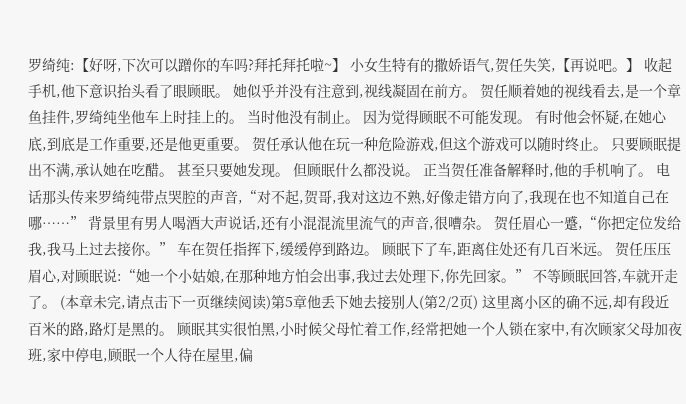罗绮纯:【好呀,下次可以蹭你的车吗?拜托拜托啦~】 小女生特有的撒娇语气,贺任失笑,【再说吧。】 收起手机,他下意识抬头看了眼顾眠。 她似乎并没有注意到,视线凝固在前方。 贺任顺着她的视线看去,是一个章鱼挂件,罗绮纯坐他车上时挂上的。 当时他没有制止。 因为觉得顾眠不可能发现。 有时他会怀疑,在她心底,到底是工作重要,还是他更重要。 贺任承认他在玩一种危险游戏,但这个游戏可以随时终止。 只要顾眠提出不满,承认她在吃醋。 甚至只要她发现。 但顾眠什么都没说。 正当贺任准备解释时,他的手机响了。 电话那头传来罗绮纯带点哭腔的声音,“对不起,贺哥,我对这边不熟,好像走错方向了,我现在也不知道自己在哪……” 背景里有男人喝酒大声说话,还有小混混流里流气的声音,很嘈杂。 贺任眉心一蹙,“你把定位发给我,我马上过去接你。” 车在贺任指挥下,缓缓停到路边。 顾眠下了车,距离住处还有几百米远。 贺任压压眉心,对顾眠说:“她一个小姑娘,在那种地方怕会出事,我过去处理下,你先回家。” 不等顾眠回答,车就开走了。 (本章未完,请点击下一页继续阅读)第5章他丢下她去接别人(第2/2页) 这里离小区的确不远,却有段近百米的路,路灯是黑的。 顾眠其实很怕黑,小时候父母忙着工作,经常把她一个人锁在家中,有次顾家父母加夜班,家中停电,顾眠一个人待在屋里,偏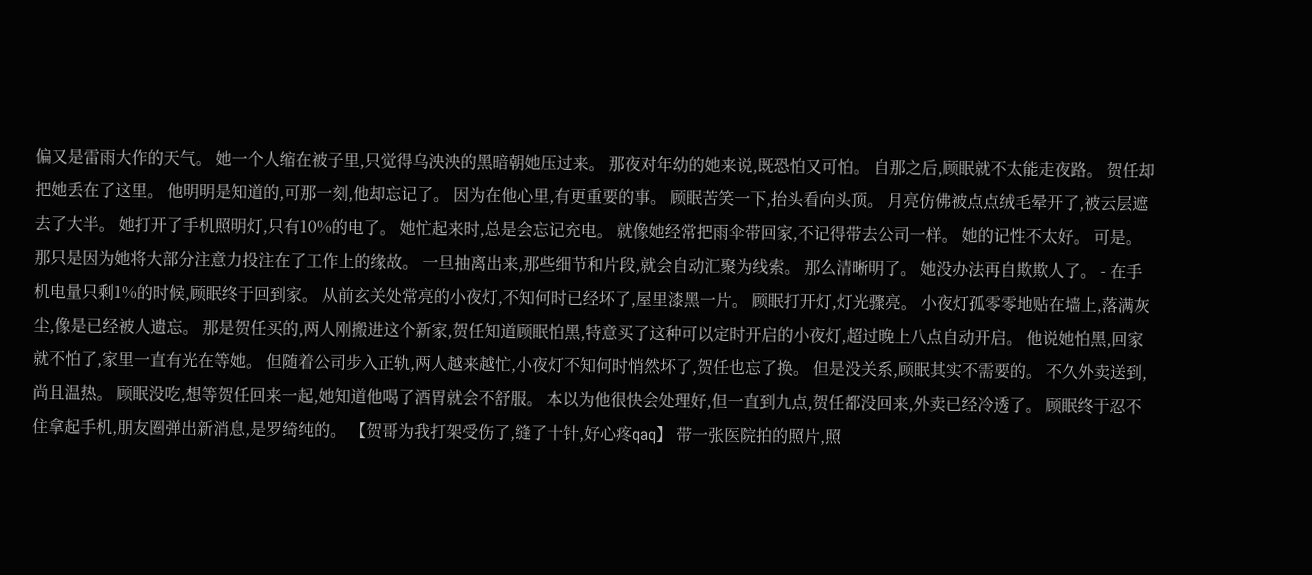偏又是雷雨大作的天气。 她一个人缩在被子里,只觉得乌泱泱的黑暗朝她压过来。 那夜对年幼的她来说,既恐怕又可怕。 自那之后,顾眠就不太能走夜路。 贺任却把她丢在了这里。 他明明是知道的,可那一刻,他却忘记了。 因为在他心里,有更重要的事。 顾眠苦笑一下,抬头看向头顶。 月亮仿佛被点点绒毛晕开了,被云层遮去了大半。 她打开了手机照明灯,只有10%的电了。 她忙起来时,总是会忘记充电。 就像她经常把雨伞带回家,不记得带去公司一样。 她的记性不太好。 可是。 那只是因为她将大部分注意力投注在了工作上的缘故。 一旦抽离出来,那些细节和片段,就会自动汇聚为线索。 那么清晰明了。 她没办法再自欺欺人了。 - 在手机电量只剩1%的时候,顾眠终于回到家。 从前玄关处常亮的小夜灯,不知何时已经坏了,屋里漆黑一片。 顾眠打开灯,灯光骤亮。 小夜灯孤零零地贴在墙上,落满灰尘,像是已经被人遗忘。 那是贺任买的,两人刚搬进这个新家,贺任知道顾眠怕黑,特意买了这种可以定时开启的小夜灯,超过晚上八点自动开启。 他说她怕黑,回家就不怕了,家里一直有光在等她。 但随着公司步入正轨,两人越来越忙,小夜灯不知何时悄然坏了,贺任也忘了换。 但是没关系,顾眠其实不需要的。 不久外卖送到,尚且温热。 顾眠没吃,想等贺任回来一起,她知道他喝了酒胃就会不舒服。 本以为他很快会处理好,但一直到九点,贺任都没回来,外卖已经冷透了。 顾眠终于忍不住拿起手机,朋友圈弹出新消息,是罗绮纯的。 【贺哥为我打架受伤了,缝了十针,好心疼qaq】 带一张医院拍的照片,照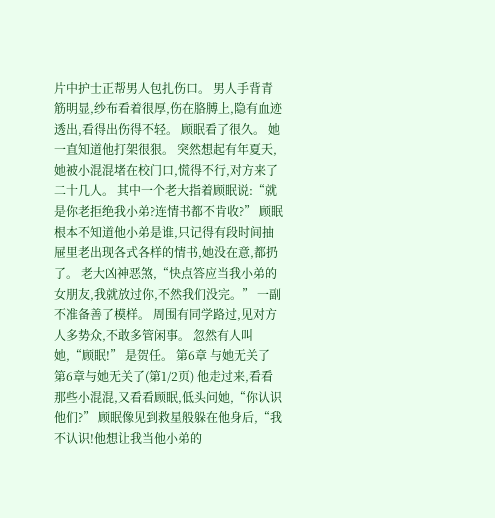片中护士正帮男人包扎伤口。 男人手背青筋明显,纱布看着很厚,伤在胳膊上,隐有血迹透出,看得出伤得不轻。 顾眠看了很久。 她一直知道他打架很狠。 突然想起有年夏天,她被小混混堵在校门口,慌得不行,对方来了二十几人。 其中一个老大指着顾眠说:“就是你老拒绝我小弟?连情书都不肯收?” 顾眠根本不知道他小弟是谁,只记得有段时间抽屉里老出现各式各样的情书,她没在意,都扔了。 老大凶神恶煞,“快点答应当我小弟的女朋友,我就放过你,不然我们没完。” 一副不准备善了模样。 周围有同学路过,见对方人多势众,不敢多管闲事。 忽然有人叫她,“顾眠!” 是贺任。 第6章 与她无关了 第6章与她无关了(第1/2页) 他走过来,看看那些小混混,又看看顾眠,低头问她,“你认识他们?” 顾眠像见到救星般躲在他身后,“我不认识!他想让我当他小弟的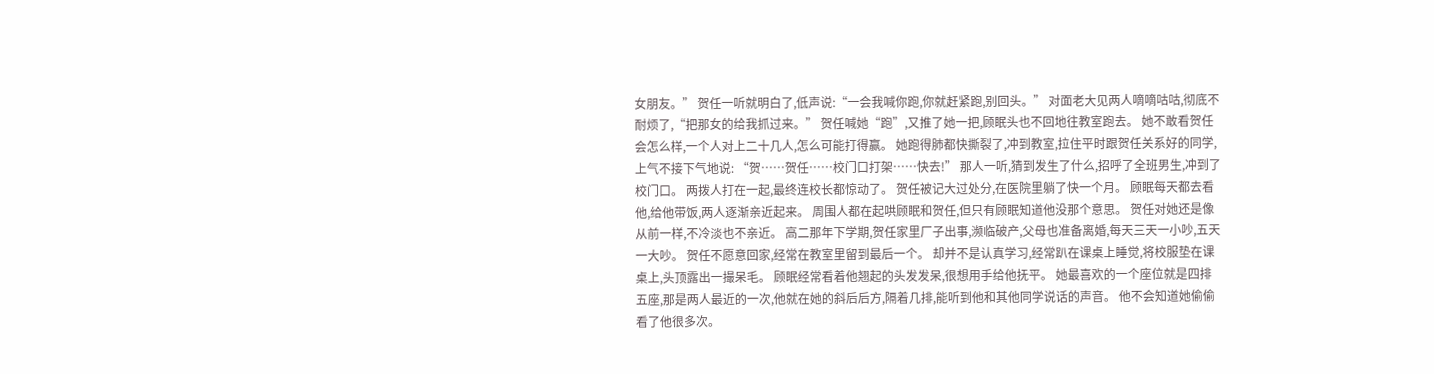女朋友。” 贺任一听就明白了,低声说:“一会我喊你跑,你就赶紧跑,别回头。” 对面老大见两人嘀嘀咕咕,彻底不耐烦了,“把那女的给我抓过来。” 贺任喊她“跑”,又推了她一把,顾眠头也不回地往教室跑去。 她不敢看贺任会怎么样,一个人对上二十几人,怎么可能打得赢。 她跑得肺都快撕裂了,冲到教室,拉住平时跟贺任关系好的同学,上气不接下气地说: “贺……贺任……校门口打架……快去!” 那人一听,猜到发生了什么,招呼了全班男生,冲到了校门口。 两拨人打在一起,最终连校长都惊动了。 贺任被记大过处分,在医院里躺了快一个月。 顾眠每天都去看他,给他带饭,两人逐渐亲近起来。 周围人都在起哄顾眠和贺任,但只有顾眠知道他没那个意思。 贺任对她还是像从前一样,不冷淡也不亲近。 高二那年下学期,贺任家里厂子出事,濒临破产,父母也准备离婚,每天三天一小吵,五天一大吵。 贺任不愿意回家,经常在教室里留到最后一个。 却并不是认真学习,经常趴在课桌上睡觉,将校服垫在课桌上,头顶露出一撮呆毛。 顾眠经常看着他翘起的头发发呆,很想用手给他抚平。 她最喜欢的一个座位就是四排五座,那是两人最近的一次,他就在她的斜后后方,隔着几排,能听到他和其他同学说话的声音。 他不会知道她偷偷看了他很多次。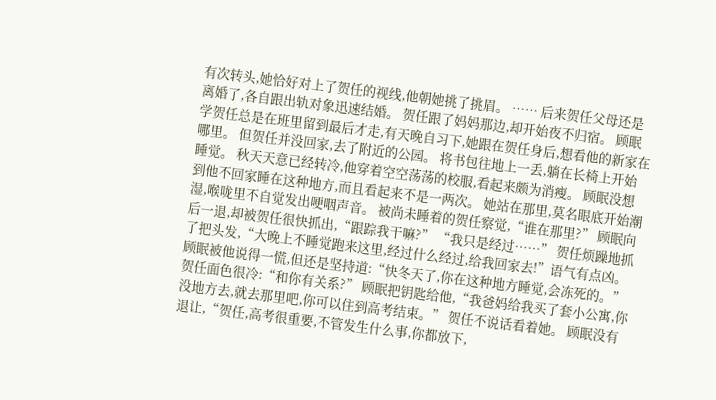有次转头,她恰好对上了贺任的视线,他朝她挑了挑眉。 …… 后来贺任父母还是离婚了,各自跟出轨对象迅速结婚。 贺任跟了妈妈那边,却开始夜不归宿。 顾眠学贺任总是在班里留到最后才走,有天晚自习下,她跟在贺任身后,想看他的新家在哪里。 但贺任并没回家,去了附近的公园。 将书包往地上一丢,躺在长椅上开始睡觉。 秋天天意已经转冷,他穿着空空荡荡的校服,看起来颇为消瘦。 顾眠没想到他不回家睡在这种地方,而且看起来不是一两次。 她站在那里,莫名眼底开始潮湿,喉咙里不自觉发出哽咽声音。 被尚未睡着的贺任察觉,“谁在那里?” 顾眠向后一退,却被贺任很快抓出,“跟踪我干嘛?” “我只是经过……” 贺任烦躁地抓了把头发,“大晚上不睡觉跑来这里,经过什么经过,给我回家去!”语气有点凶。 顾眠被他说得一慌,但还是坚持道:“快冬天了,你在这种地方睡觉,会冻死的。” 贺任面色很冷:“和你有关系?” 顾眠把钥匙给他,“我爸妈给我买了套小公寓,你没地方去,就去那里吧,你可以住到高考结束。” 贺任不说话看着她。 顾眠没有退让,“贺任,高考很重要,不管发生什么事,你都放下,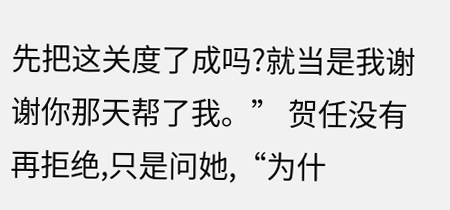先把这关度了成吗?就当是我谢谢你那天帮了我。” 贺任没有再拒绝,只是问她,“为什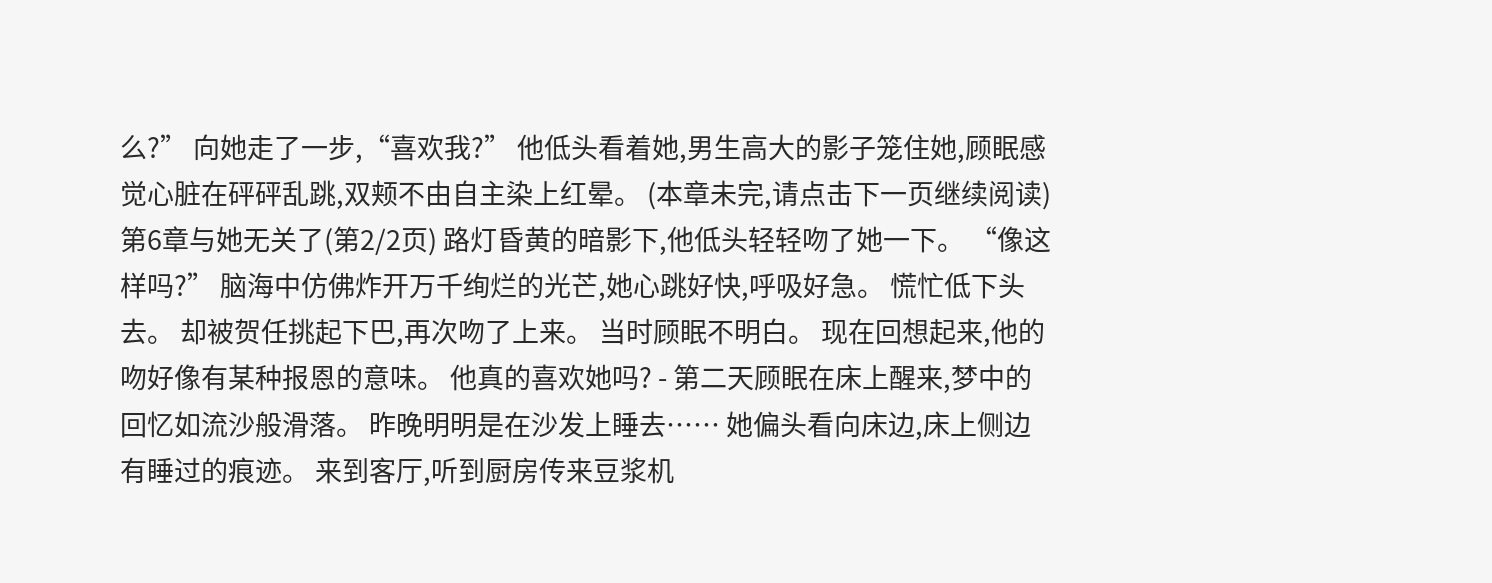么?” 向她走了一步,“喜欢我?” 他低头看着她,男生高大的影子笼住她,顾眠感觉心脏在砰砰乱跳,双颊不由自主染上红晕。 (本章未完,请点击下一页继续阅读)第6章与她无关了(第2/2页) 路灯昏黄的暗影下,他低头轻轻吻了她一下。 “像这样吗?” 脑海中仿佛炸开万千绚烂的光芒,她心跳好快,呼吸好急。 慌忙低下头去。 却被贺任挑起下巴,再次吻了上来。 当时顾眠不明白。 现在回想起来,他的吻好像有某种报恩的意味。 他真的喜欢她吗? - 第二天顾眠在床上醒来,梦中的回忆如流沙般滑落。 昨晚明明是在沙发上睡去…… 她偏头看向床边,床上侧边有睡过的痕迹。 来到客厅,听到厨房传来豆浆机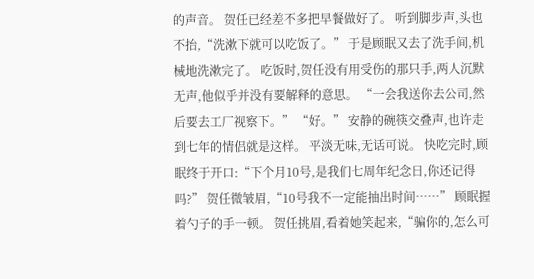的声音。 贺任已经差不多把早餐做好了。 听到脚步声,头也不抬,“洗漱下就可以吃饭了。” 于是顾眠又去了洗手间,机械地洗漱完了。 吃饭时,贺任没有用受伤的那只手,两人沉默无声,他似乎并没有要解释的意思。 “一会我送你去公司,然后要去工厂视察下。” “好。” 安静的碗筷交叠声,也许走到七年的情侣就是这样。 平淡无味,无话可说。 快吃完时,顾眠终于开口:“下个月10号,是我们七周年纪念日,你还记得吗?” 贺任微皱眉,“10号我不一定能抽出时间……” 顾眠握着勺子的手一顿。 贺任挑眉,看着她笑起来,“骗你的,怎么可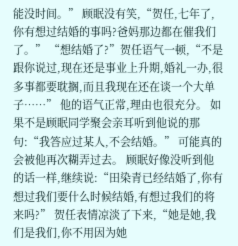能没时间。” 顾眠没有笑,“贺任,七年了,你有想过结婚的事吗?爸妈那边都在催我们了。” “想结婚了?”贺任语气一顿,“不是跟你说过,现在还是事业上升期,婚礼一办,很多事都要耽搁,而且我现在还在谈一个大单子……” 他的语气正常,理由也很充分。 如果不是顾眠同学聚会亲耳听到他说的那句:“我答应过某人,不会结婚。” 可能真的会被他再次糊弄过去。 顾眠好像没听到他的话一样,继续说:“田染青已经结婚了,你有想过我们要什么时候结婚,有想过我们的将来吗?” 贺任表情凉淡了下来,“她是她,我们是我们,你不用因为她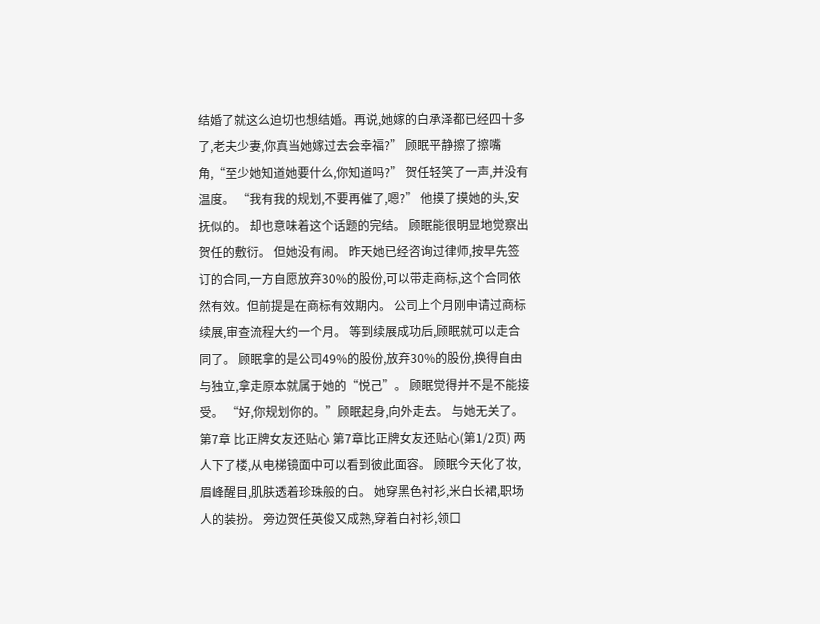结婚了就这么迫切也想结婚。再说,她嫁的白承泽都已经四十多了,老夫少妻,你真当她嫁过去会幸福?” 顾眠平静擦了擦嘴角,“至少她知道她要什么,你知道吗?” 贺任轻笑了一声,并没有温度。 “我有我的规划,不要再催了,嗯?” 他摸了摸她的头,安抚似的。 却也意味着这个话题的完结。 顾眠能很明显地觉察出贺任的敷衍。 但她没有闹。 昨天她已经咨询过律师,按早先签订的合同,一方自愿放弃30%的股份,可以带走商标,这个合同依然有效。但前提是在商标有效期内。 公司上个月刚申请过商标续展,审查流程大约一个月。 等到续展成功后,顾眠就可以走合同了。 顾眠拿的是公司49%的股份,放弃30%的股份,换得自由与独立,拿走原本就属于她的“悦己”。 顾眠觉得并不是不能接受。 “好,你规划你的。”顾眠起身,向外走去。 与她无关了。 第7章 比正牌女友还贴心 第7章比正牌女友还贴心(第1/2页) 两人下了楼,从电梯镜面中可以看到彼此面容。 顾眠今天化了妆,眉峰醒目,肌肤透着珍珠般的白。 她穿黑色衬衫,米白长裙,职场人的装扮。 旁边贺任英俊又成熟,穿着白衬衫,领口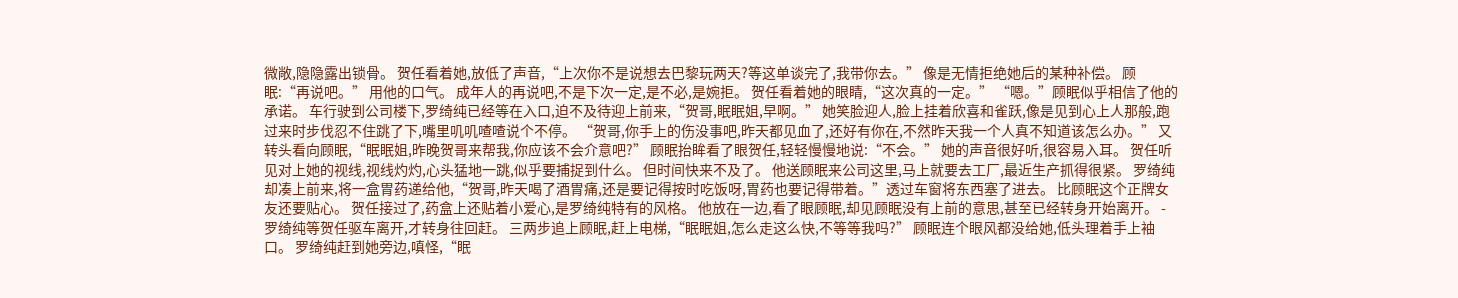微敞,隐隐露出锁骨。 贺任看着她,放低了声音,“上次你不是说想去巴黎玩两天?等这单谈完了,我带你去。” 像是无情拒绝她后的某种补偿。 顾眠:“再说吧。” 用他的口气。 成年人的再说吧,不是下次一定,是不必,是婉拒。 贺任看着她的眼睛,“这次真的一定。” “嗯。”顾眠似乎相信了他的承诺。 车行驶到公司楼下,罗绮纯已经等在入口,迫不及待迎上前来,“贺哥,眠眠姐,早啊。” 她笑脸迎人,脸上挂着欣喜和雀跃,像是见到心上人那般,跑过来时步伐忍不住跳了下,嘴里叽叽喳喳说个不停。 “贺哥,你手上的伤没事吧,昨天都见血了,还好有你在,不然昨天我一个人真不知道该怎么办。” 又转头看向顾眠,“眠眠姐,昨晚贺哥来帮我,你应该不会介意吧?” 顾眠抬眸看了眼贺任,轻轻慢慢地说:“不会。” 她的声音很好听,很容易入耳。 贺任听见对上她的视线,视线灼灼,心头猛地一跳,似乎要捕捉到什么。 但时间快来不及了。 他送顾眠来公司这里,马上就要去工厂,最近生产抓得很紧。 罗绮纯却凑上前来,将一盒胃药递给他,“贺哥,昨天喝了酒胃痛,还是要记得按时吃饭呀,胃药也要记得带着。”透过车窗将东西塞了进去。 比顾眠这个正牌女友还要贴心。 贺任接过了,药盒上还贴着小爱心,是罗绮纯特有的风格。 他放在一边,看了眼顾眠,却见顾眠没有上前的意思,甚至已经转身开始离开。 - 罗绮纯等贺任驱车离开,才转身往回赶。 三两步追上顾眠,赶上电梯,“眠眠姐,怎么走这么快,不等等我吗?” 顾眠连个眼风都没给她,低头理着手上袖口。 罗绮纯赶到她旁边,嗔怪,“眠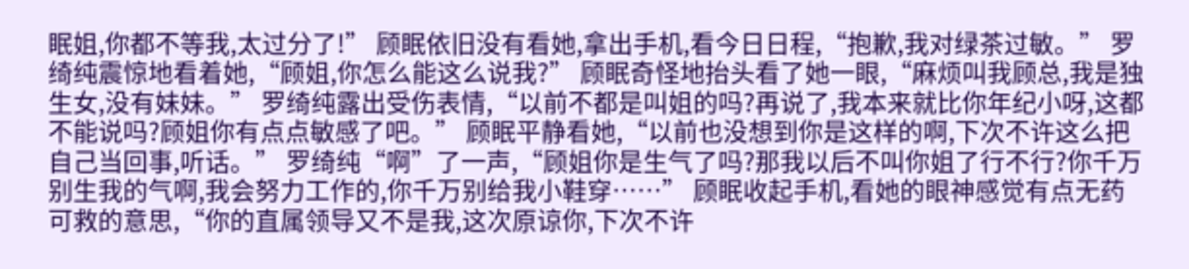眠姐,你都不等我,太过分了!” 顾眠依旧没有看她,拿出手机,看今日日程,“抱歉,我对绿茶过敏。” 罗绮纯震惊地看着她,“顾姐,你怎么能这么说我?” 顾眠奇怪地抬头看了她一眼,“麻烦叫我顾总,我是独生女,没有妹妹。” 罗绮纯露出受伤表情,“以前不都是叫姐的吗?再说了,我本来就比你年纪小呀,这都不能说吗?顾姐你有点点敏感了吧。” 顾眠平静看她,“以前也没想到你是这样的啊,下次不许这么把自己当回事,听话。” 罗绮纯“啊”了一声,“顾姐你是生气了吗?那我以后不叫你姐了行不行?你千万别生我的气啊,我会努力工作的,你千万别给我小鞋穿……” 顾眠收起手机,看她的眼神感觉有点无药可救的意思,“你的直属领导又不是我,这次原谅你,下次不许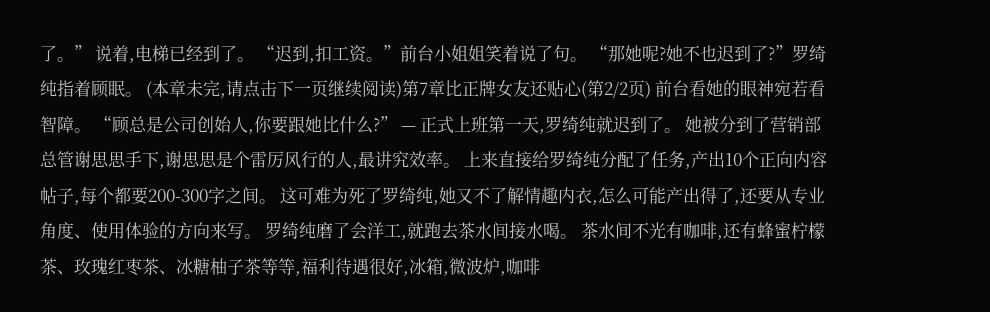了。” 说着,电梯已经到了。 “迟到,扣工资。”前台小姐姐笑着说了句。 “那她呢?她不也迟到了?”罗绮纯指着顾眠。 (本章未完,请点击下一页继续阅读)第7章比正牌女友还贴心(第2/2页) 前台看她的眼神宛若看智障。 “顾总是公司创始人,你要跟她比什么?” — 正式上班第一天,罗绮纯就迟到了。 她被分到了营销部总管谢思思手下,谢思思是个雷厉风行的人,最讲究效率。 上来直接给罗绮纯分配了任务,产出10个正向内容帖子,每个都要200-300字之间。 这可难为死了罗绮纯,她又不了解情趣内衣,怎么可能产出得了,还要从专业角度、使用体验的方向来写。 罗绮纯磨了会洋工,就跑去茶水间接水喝。 茶水间不光有咖啡,还有蜂蜜柠檬茶、玫瑰红枣茶、冰糖柚子茶等等,福利待遇很好,冰箱,微波炉,咖啡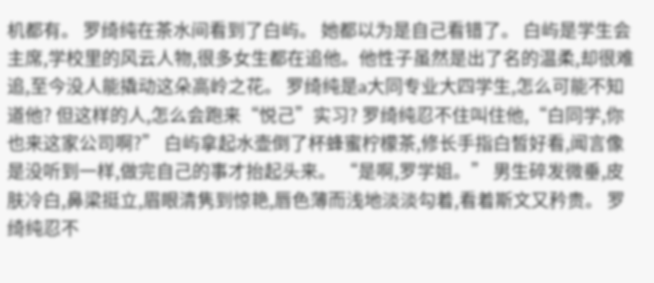机都有。 罗绮纯在茶水间看到了白屿。 她都以为是自己看错了。 白屿是学生会主席,学校里的风云人物,很多女生都在追他。他性子虽然是出了名的温柔,却很难追,至今没人能撬动这朵高岭之花。 罗绮纯是a大同专业大四学生,怎么可能不知道他? 但这样的人,怎么会跑来“悦己”实习? 罗绮纯忍不住叫住他,“白同学,你也来这家公司啊?” 白屿拿起水壶倒了杯蜂蜜柠檬茶,修长手指白皙好看,闻言像是没听到一样,做完自己的事才抬起头来。 “是啊,罗学姐。” 男生碎发微垂,皮肤冷白,鼻梁挺立,眉眼清隽到惊艳,唇色薄而浅地淡淡勾着,看着斯文又矜贵。 罗绮纯忍不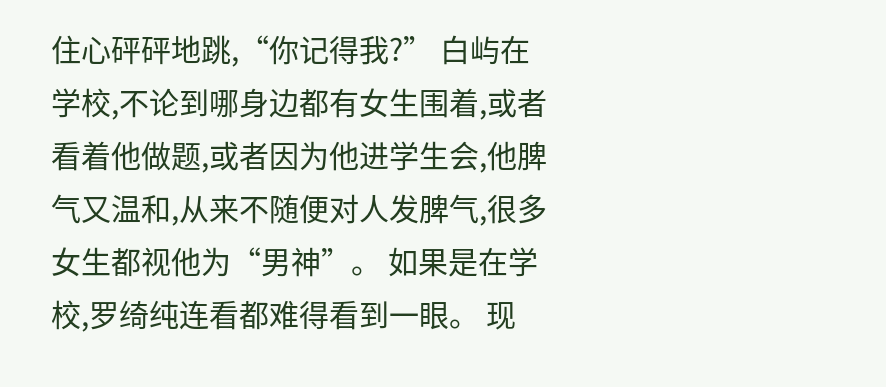住心砰砰地跳,“你记得我?” 白屿在学校,不论到哪身边都有女生围着,或者看着他做题,或者因为他进学生会,他脾气又温和,从来不随便对人发脾气,很多女生都视他为“男神”。 如果是在学校,罗绮纯连看都难得看到一眼。 现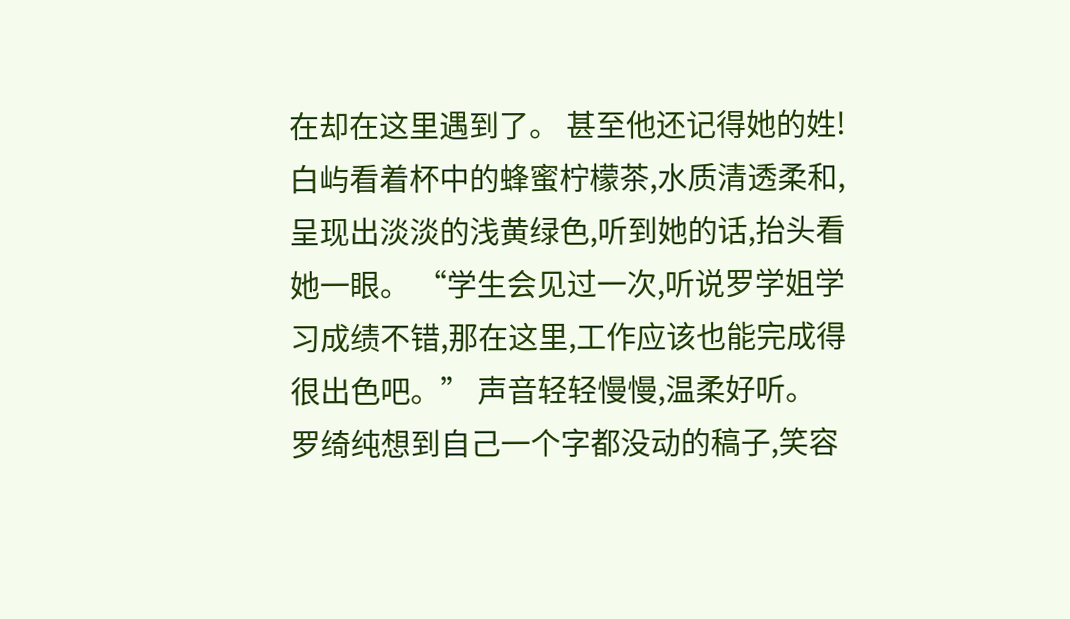在却在这里遇到了。 甚至他还记得她的姓! 白屿看着杯中的蜂蜜柠檬茶,水质清透柔和,呈现出淡淡的浅黄绿色,听到她的话,抬头看她一眼。 “学生会见过一次,听说罗学姐学习成绩不错,那在这里,工作应该也能完成得很出色吧。” 声音轻轻慢慢,温柔好听。 罗绮纯想到自己一个字都没动的稿子,笑容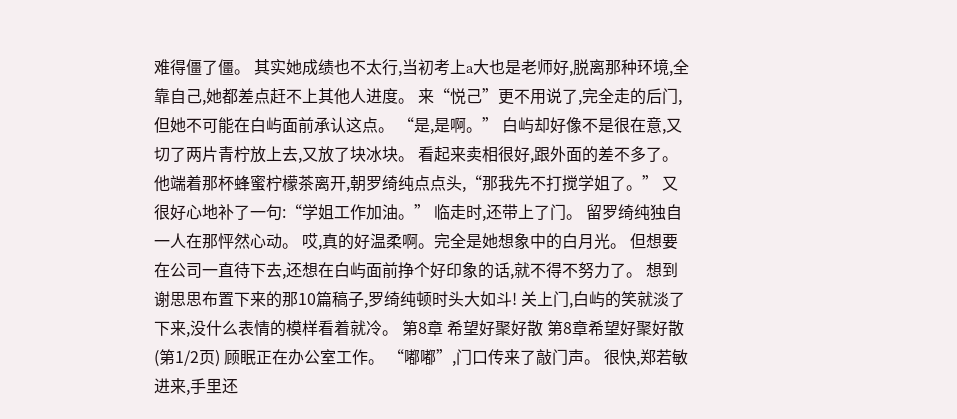难得僵了僵。 其实她成绩也不太行,当初考上a大也是老师好,脱离那种环境,全靠自己,她都差点赶不上其他人进度。 来“悦己”更不用说了,完全走的后门,但她不可能在白屿面前承认这点。 “是,是啊。” 白屿却好像不是很在意,又切了两片青柠放上去,又放了块冰块。 看起来卖相很好,跟外面的差不多了。 他端着那杯蜂蜜柠檬茶离开,朝罗绮纯点点头,“那我先不打搅学姐了。” 又很好心地补了一句:“学姐工作加油。” 临走时,还带上了门。 留罗绮纯独自一人在那怦然心动。 哎,真的好温柔啊。完全是她想象中的白月光。 但想要在公司一直待下去,还想在白屿面前挣个好印象的话,就不得不努力了。 想到谢思思布置下来的那10篇稿子,罗绮纯顿时头大如斗! 关上门,白屿的笑就淡了下来,没什么表情的模样看着就冷。 第8章 希望好聚好散 第8章希望好聚好散(第1/2页) 顾眠正在办公室工作。 “嘟嘟”,门口传来了敲门声。 很快,郑若敏进来,手里还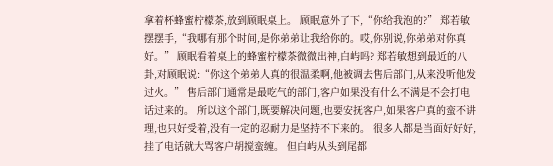拿着杯蜂蜜柠檬茶,放到顾眠桌上。 顾眠意外了下,“你给我泡的?” 郑若敏摆摆手,“我哪有那个时间,是你弟弟让我给你的。哎,你别说,你弟弟对你真好。” 顾眠看着桌上的蜂蜜柠檬茶微微出神,白屿吗? 郑若敏想到最近的八卦,对顾眠说:“你这个弟弟人真的很温柔啊,他被调去售后部门,从来没听他发过火。” 售后部门通常是最吃气的部门,客户如果没有什么不满是不会打电话过来的。 所以这个部门,既要解决问题,也要安抚客户,如果客户真的蛮不讲理,也只好受着,没有一定的忍耐力是坚持不下来的。 很多人都是当面好好好,挂了电话就大骂客户胡搅蛮缠。 但白屿从头到尾都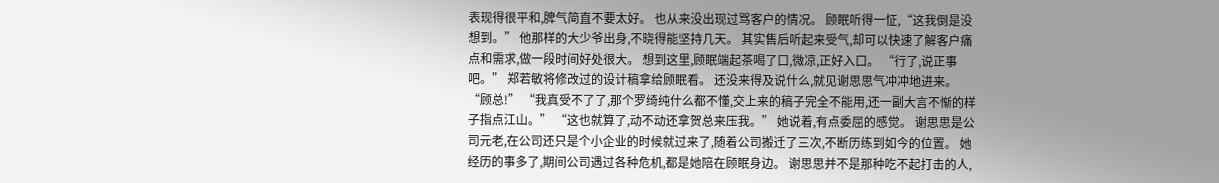表现得很平和,脾气简直不要太好。 也从来没出现过骂客户的情况。 顾眠听得一怔,“这我倒是没想到。” 他那样的大少爷出身,不晓得能坚持几天。 其实售后听起来受气,却可以快速了解客户痛点和需求,做一段时间好处很大。 想到这里,顾眠端起茶喝了口,微凉,正好入口。 “行了,说正事吧。” 郑若敏将修改过的设计稿拿给顾眠看。 还没来得及说什么,就见谢思思气冲冲地进来。 “顾总!” “我真受不了了,那个罗绮纯什么都不懂,交上来的稿子完全不能用,还一副大言不惭的样子指点江山。” “这也就算了,动不动还拿贺总来压我。” 她说着,有点委屈的感觉。 谢思思是公司元老,在公司还只是个小企业的时候就过来了,随着公司搬迁了三次,不断历练到如今的位置。 她经历的事多了,期间公司遇过各种危机,都是她陪在顾眠身边。 谢思思并不是那种吃不起打击的人,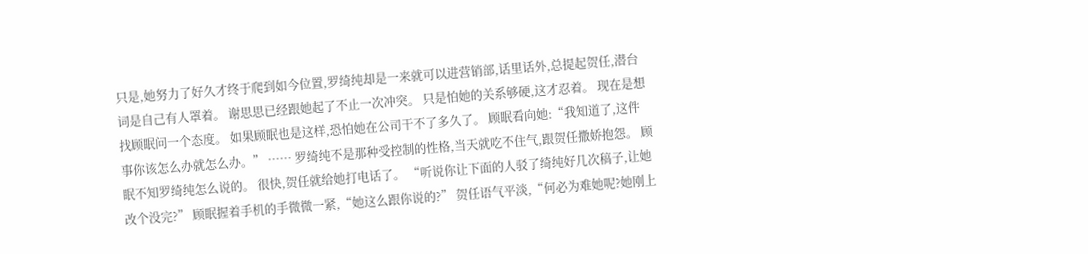只是,她努力了好久才终于爬到如今位置,罗绮纯却是一来就可以进营销部,话里话外,总提起贺任,潜台词是自己有人罩着。 谢思思已经跟她起了不止一次冲突。 只是怕她的关系够硬,这才忍着。 现在是想找顾眠问一个态度。 如果顾眠也是这样,恐怕她在公司干不了多久了。 顾眠看向她:“我知道了,这件事你该怎么办就怎么办。” …… 罗绮纯不是那种受控制的性格,当天就吃不住气,跟贺任撒娇抱怨。 顾眠不知罗绮纯怎么说的。 很快,贺任就给她打电话了。 “听说你让下面的人驳了绮纯好几次稿子,让她改个没完?” 顾眠握着手机的手微微一紧,“她这么跟你说的?” 贺任语气平淡,“何必为难她呢?她刚上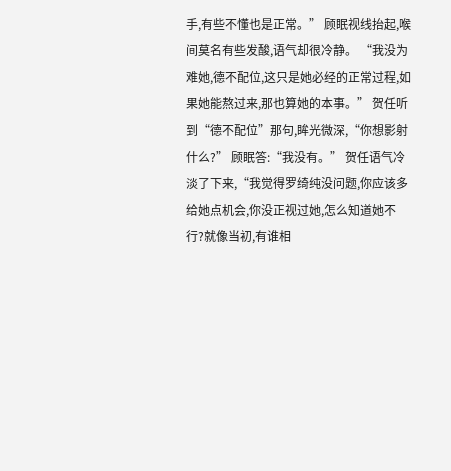手,有些不懂也是正常。” 顾眠视线抬起,喉间莫名有些发酸,语气却很冷静。 “我没为难她,德不配位,这只是她必经的正常过程,如果她能熬过来,那也算她的本事。” 贺任听到“德不配位”那句,眸光微深,“你想影射什么?” 顾眠答:“我没有。” 贺任语气冷淡了下来,“我觉得罗绮纯没问题,你应该多给她点机会,你没正视过她,怎么知道她不行?就像当初,有谁相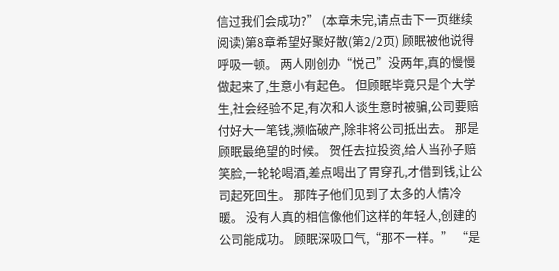信过我们会成功?” (本章未完,请点击下一页继续阅读)第8章希望好聚好散(第2/2页) 顾眠被他说得呼吸一顿。 两人刚创办“悦己”没两年,真的慢慢做起来了,生意小有起色。 但顾眠毕竟只是个大学生,社会经验不足,有次和人谈生意时被骗,公司要赔付好大一笔钱,濒临破产,除非将公司抵出去。 那是顾眠最绝望的时候。 贺任去拉投资,给人当孙子赔笑脸,一轮轮喝酒,差点喝出了胃穿孔,才借到钱,让公司起死回生。 那阵子他们见到了太多的人情冷暖。 没有人真的相信像他们这样的年轻人,创建的公司能成功。 顾眠深吸口气,“那不一样。” “是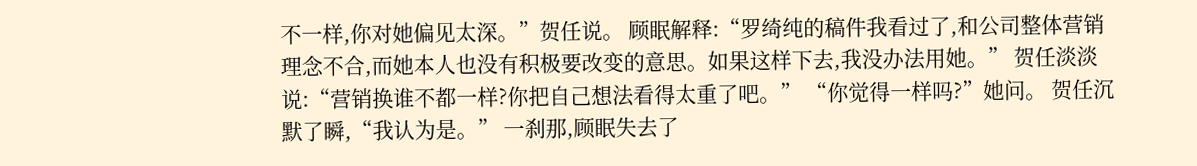不一样,你对她偏见太深。”贺任说。 顾眠解释:“罗绮纯的稿件我看过了,和公司整体营销理念不合,而她本人也没有积极要改变的意思。如果这样下去,我没办法用她。” 贺任淡淡说:“营销换谁不都一样?你把自己想法看得太重了吧。” “你觉得一样吗?”她问。 贺任沉默了瞬,“我认为是。” 一刹那,顾眠失去了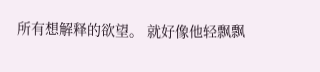所有想解释的欲望。 就好像他轻飘飘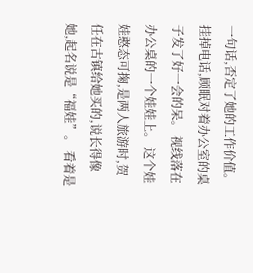一句话,否定了她的工作价值。 挂掉电话,顾眠对着办公室的桌子发了好一会的呆。 视线落在办公桌的一个娃娃上。 这个娃娃憨态可掬,是两人旅游时,贺任在古镇给她买的,说长得像她,起名说是“福娃”。 看着是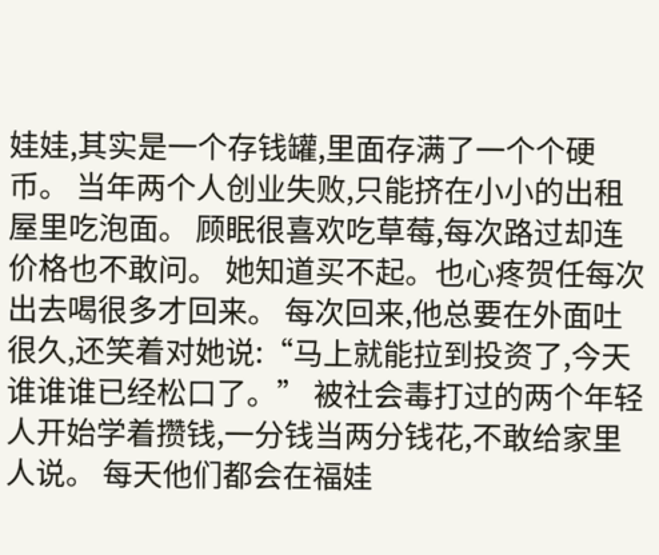娃娃,其实是一个存钱罐,里面存满了一个个硬币。 当年两个人创业失败,只能挤在小小的出租屋里吃泡面。 顾眠很喜欢吃草莓,每次路过却连价格也不敢问。 她知道买不起。也心疼贺任每次出去喝很多才回来。 每次回来,他总要在外面吐很久,还笑着对她说:“马上就能拉到投资了,今天谁谁谁已经松口了。” 被社会毒打过的两个年轻人开始学着攒钱,一分钱当两分钱花,不敢给家里人说。 每天他们都会在福娃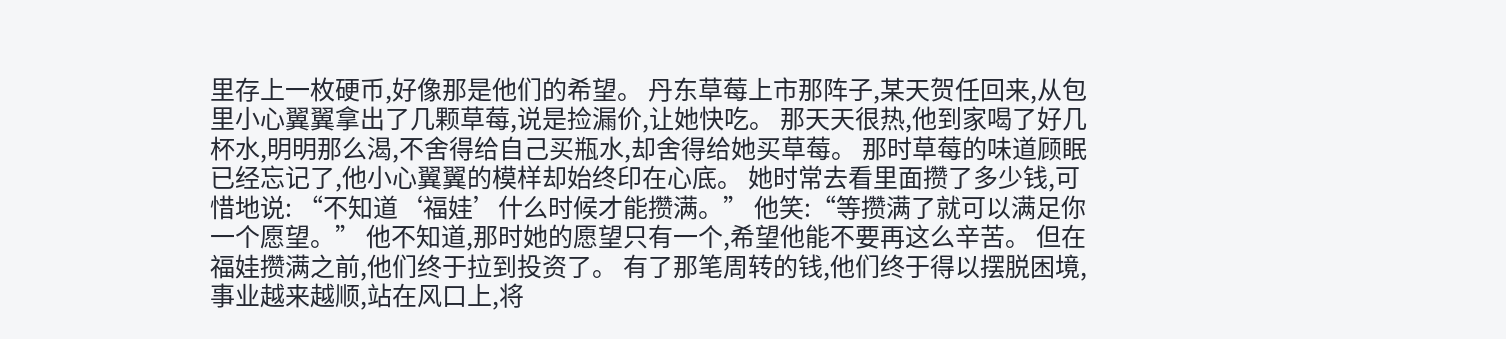里存上一枚硬币,好像那是他们的希望。 丹东草莓上市那阵子,某天贺任回来,从包里小心翼翼拿出了几颗草莓,说是捡漏价,让她快吃。 那天天很热,他到家喝了好几杯水,明明那么渴,不舍得给自己买瓶水,却舍得给她买草莓。 那时草莓的味道顾眠已经忘记了,他小心翼翼的模样却始终印在心底。 她时常去看里面攒了多少钱,可惜地说: “不知道‘福娃’什么时候才能攒满。” 他笑:“等攒满了就可以满足你一个愿望。” 他不知道,那时她的愿望只有一个,希望他能不要再这么辛苦。 但在福娃攒满之前,他们终于拉到投资了。 有了那笔周转的钱,他们终于得以摆脱困境,事业越来越顺,站在风口上,将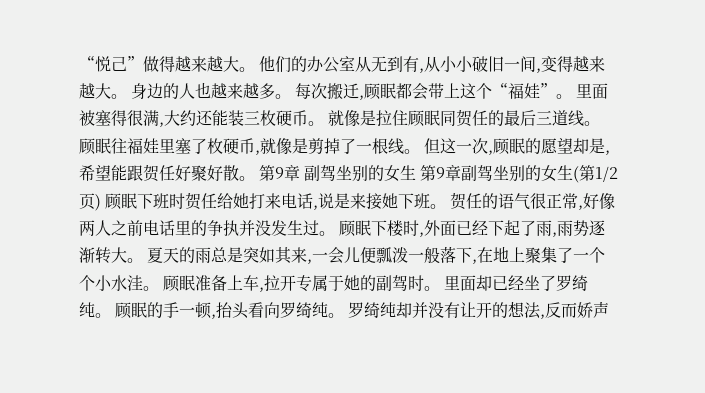“悦己”做得越来越大。 他们的办公室从无到有,从小小破旧一间,变得越来越大。 身边的人也越来越多。 每次搬迁,顾眠都会带上这个“福娃”。 里面被塞得很满,大约还能装三枚硬币。 就像是拉住顾眠同贺任的最后三道线。 顾眠往福娃里塞了枚硬币,就像是剪掉了一根线。 但这一次,顾眠的愿望却是,希望能跟贺任好聚好散。 第9章 副驾坐别的女生 第9章副驾坐别的女生(第1/2页) 顾眠下班时贺任给她打来电话,说是来接她下班。 贺任的语气很正常,好像两人之前电话里的争执并没发生过。 顾眠下楼时,外面已经下起了雨,雨势逐渐转大。 夏天的雨总是突如其来,一会儿便瓢泼一般落下,在地上聚集了一个个小水洼。 顾眠准备上车,拉开专属于她的副驾时。 里面却已经坐了罗绮纯。 顾眠的手一顿,抬头看向罗绮纯。 罗绮纯却并没有让开的想法,反而娇声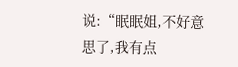说:“眠眠姐,不好意思了,我有点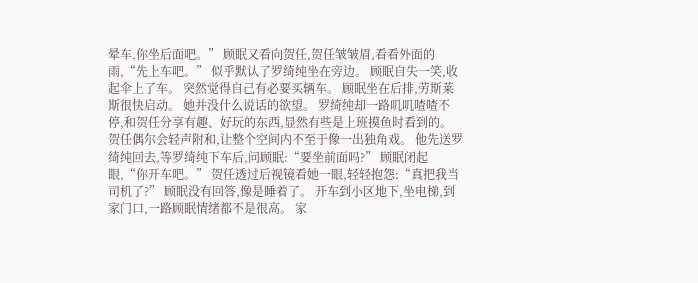晕车,你坐后面吧。” 顾眠又看向贺任,贺任皱皱眉,看看外面的雨,“先上车吧。” 似乎默认了罗绮纯坐在旁边。 顾眠自失一笑,收起伞上了车。 突然觉得自己有必要买辆车。 顾眠坐在后排,劳斯莱斯很快启动。 她并没什么说话的欲望。 罗绮纯却一路叽叽喳喳不停,和贺任分享有趣、好玩的东西,显然有些是上班摸鱼时看到的。 贺任偶尔会轻声附和,让整个空间内不至于像一出独角戏。 他先送罗绮纯回去,等罗绮纯下车后,问顾眠:“要坐前面吗?” 顾眠闭起眼,“你开车吧。” 贺任透过后视镜看她一眼,轻轻抱怨:“真把我当司机了?” 顾眠没有回答,像是睡着了。 开车到小区地下,坐电梯,到家门口,一路顾眠情绪都不是很高。 家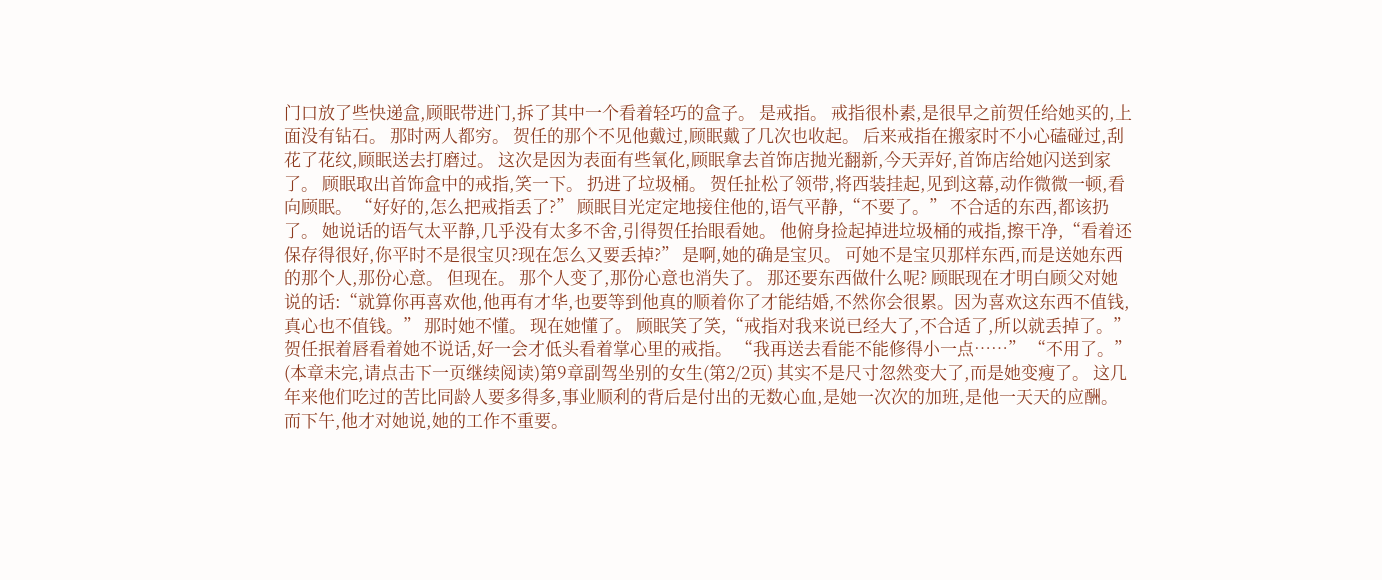门口放了些快递盒,顾眠带进门,拆了其中一个看着轻巧的盒子。 是戒指。 戒指很朴素,是很早之前贺任给她买的,上面没有钻石。 那时两人都穷。 贺任的那个不见他戴过,顾眠戴了几次也收起。 后来戒指在搬家时不小心磕碰过,刮花了花纹,顾眠送去打磨过。 这次是因为表面有些氧化,顾眠拿去首饰店抛光翻新,今天弄好,首饰店给她闪送到家了。 顾眠取出首饰盒中的戒指,笑一下。 扔进了垃圾桶。 贺任扯松了领带,将西装挂起,见到这幕,动作微微一顿,看向顾眠。 “好好的,怎么把戒指丢了?” 顾眠目光定定地接住他的,语气平静,“不要了。” 不合适的东西,都该扔了。 她说话的语气太平静,几乎没有太多不舍,引得贺任抬眼看她。 他俯身捡起掉进垃圾桶的戒指,擦干净,“看着还保存得很好,你平时不是很宝贝?现在怎么又要丢掉?” 是啊,她的确是宝贝。 可她不是宝贝那样东西,而是送她东西的那个人,那份心意。 但现在。 那个人变了,那份心意也消失了。 那还要东西做什么呢? 顾眠现在才明白顾父对她说的话:“就算你再喜欢他,他再有才华,也要等到他真的顺着你了才能结婚,不然你会很累。因为喜欢这东西不值钱,真心也不值钱。” 那时她不懂。 现在她懂了。 顾眠笑了笑,“戒指对我来说已经大了,不合适了,所以就丢掉了。” 贺任抿着唇看着她不说话,好一会才低头看着掌心里的戒指。 “我再送去看能不能修得小一点……” “不用了。” (本章未完,请点击下一页继续阅读)第9章副驾坐别的女生(第2/2页) 其实不是尺寸忽然变大了,而是她变瘦了。 这几年来他们吃过的苦比同龄人要多得多,事业顺利的背后是付出的无数心血,是她一次次的加班,是他一天天的应酬。 而下午,他才对她说,她的工作不重要。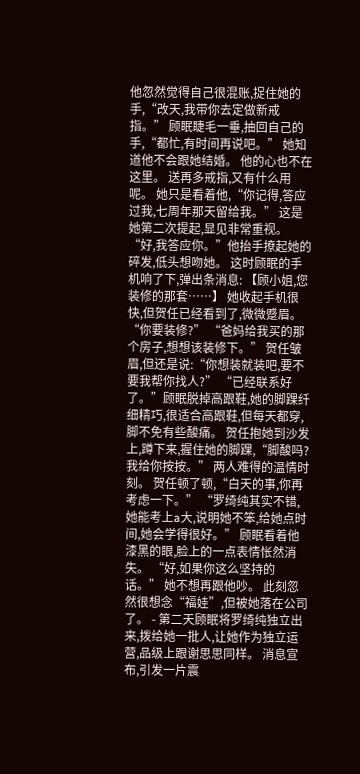他忽然觉得自己很混账,捉住她的手,“改天,我带你去定做新戒指。” 顾眠睫毛一垂,抽回自己的手,“都忙,有时间再说吧。” 她知道他不会跟她结婚。 他的心也不在这里。 送再多戒指,又有什么用呢。 她只是看着他,“你记得,答应过我,七周年那天留给我。” 这是她第二次提起,显见非常重视。 “好,我答应你。”他抬手撩起她的碎发,低头想吻她。 这时顾眠的手机响了下,弹出条消息: 【顾小姐,您装修的那套……】 她收起手机很快,但贺任已经看到了,微微蹙眉。 “你要装修?” “爸妈给我买的那个房子,想想该装修下。” 贺任皱眉,但还是说:“你想装就装吧,要不要我帮你找人?” “已经联系好了。”顾眠脱掉高跟鞋,她的脚踝纤细精巧,很适合高跟鞋,但每天都穿,脚不免有些酸痛。 贺任抱她到沙发上,蹲下来,握住她的脚踝,“脚酸吗?我给你按按。” 两人难得的温情时刻。 贺任顿了顿,“白天的事,你再考虑一下。” “罗绮纯其实不错,她能考上a大,说明她不笨,给她点时间,她会学得很好。” 顾眠看着他漆黑的眼,脸上的一点表情怅然消失。 “好,如果你这么坚持的话。” 她不想再跟他吵。 此刻忽然很想念“福娃”,但被她落在公司了。 - 第二天顾眠将罗绮纯独立出来,拨给她一批人,让她作为独立运营,品级上跟谢思思同样。 消息宣布,引发一片震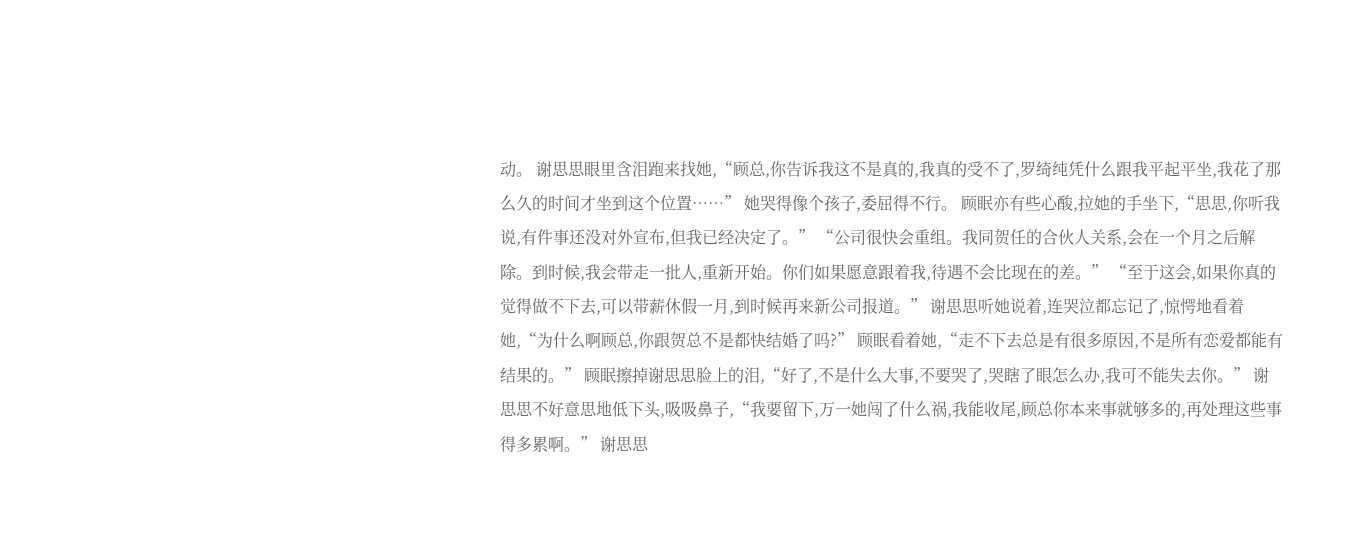动。 谢思思眼里含泪跑来找她,“顾总,你告诉我这不是真的,我真的受不了,罗绮纯凭什么跟我平起平坐,我花了那么久的时间才坐到这个位置……” 她哭得像个孩子,委屈得不行。 顾眠亦有些心酸,拉她的手坐下,“思思,你听我说,有件事还没对外宣布,但我已经决定了。” “公司很快会重组。我同贺任的合伙人关系,会在一个月之后解除。到时候,我会带走一批人,重新开始。你们如果愿意跟着我,待遇不会比现在的差。” “至于这会,如果你真的觉得做不下去,可以带薪休假一月,到时候再来新公司报道。” 谢思思听她说着,连哭泣都忘记了,惊愕地看着她,“为什么啊顾总,你跟贺总不是都快结婚了吗?” 顾眠看着她,“走不下去总是有很多原因,不是所有恋爱都能有结果的。” 顾眠擦掉谢思思脸上的泪,“好了,不是什么大事,不要哭了,哭瞎了眼怎么办,我可不能失去你。” 谢思思不好意思地低下头,吸吸鼻子,“我要留下,万一她闯了什么祸,我能收尾,顾总你本来事就够多的,再处理这些事得多累啊。” 谢思思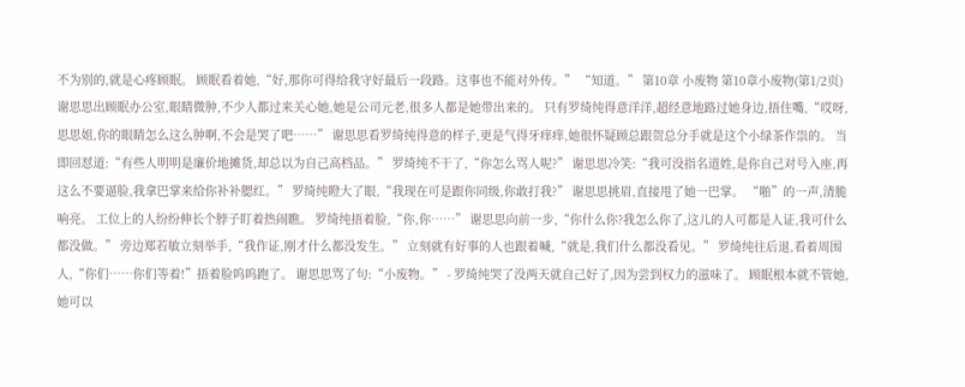不为别的,就是心疼顾眠。 顾眠看着她,“好,那你可得给我守好最后一段路。这事也不能对外传。” “知道。” 第10章 小废物 第10章小废物(第1/2页) 谢思思出顾眠办公室,眼睛微肿,不少人都过来关心她,她是公司元老,很多人都是她带出来的。 只有罗绮纯得意洋洋,超经意地路过她身边,捂住嘴,“哎呀,思思姐,你的眼睛怎么这么肿啊,不会是哭了吧……” 谢思思看罗绮纯得意的样子,更是气得牙痒痒,她很怀疑顾总跟贺总分手就是这个小绿茶作祟的。 当即回怼道:“有些人明明是廉价地摊货,却总以为自己高档品。” 罗绮纯不干了,“你怎么骂人呢?” 谢思思冷笑:“我可没指名道姓,是你自己对号入座,再这么不要逼脸,我拿巴掌来给你补补腮红。” 罗绮纯瞪大了眼,“我现在可是跟你同级,你敢打我?” 谢思思挑眉,直接甩了她一巴掌。 “啪”的一声,清脆响亮。 工位上的人纷纷伸长个脖子盯着热闹瞧。 罗绮纯捂着脸,“你,你……” 谢思思向前一步,“你什么你?我怎么你了,这儿的人可都是人证,我可什么都没做。” 旁边郑若敏立刻举手,“我作证,刚才什么都没发生。” 立刻就有好事的人也跟着喊,“就是,我们什么都没看见。” 罗绮纯往后退,看着周围人,“你们……你们等着!”捂着脸呜呜跑了。 谢思思骂了句:“小废物。” - 罗绮纯哭了没两天就自己好了,因为尝到权力的滋味了。 顾眠根本就不管她,她可以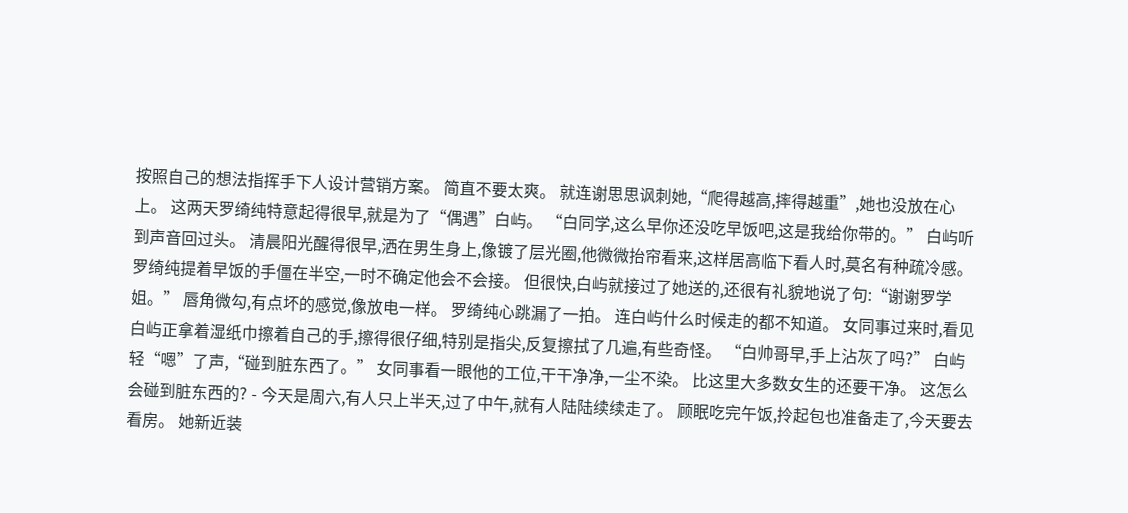按照自己的想法指挥手下人设计营销方案。 简直不要太爽。 就连谢思思讽刺她,“爬得越高,摔得越重”,她也没放在心上。 这两天罗绮纯特意起得很早,就是为了“偶遇”白屿。 “白同学,这么早你还没吃早饭吧,这是我给你带的。” 白屿听到声音回过头。 清晨阳光醒得很早,洒在男生身上,像镀了层光圈,他微微抬帘看来,这样居高临下看人时,莫名有种疏冷感。 罗绮纯提着早饭的手僵在半空,一时不确定他会不会接。 但很快,白屿就接过了她送的,还很有礼貌地说了句:“谢谢罗学姐。” 唇角微勾,有点坏的感觉,像放电一样。 罗绮纯心跳漏了一拍。 连白屿什么时候走的都不知道。 女同事过来时,看见白屿正拿着湿纸巾擦着自己的手,擦得很仔细,特别是指尖,反复擦拭了几遍,有些奇怪。 “白帅哥早,手上沾灰了吗?” 白屿轻“嗯”了声,“碰到脏东西了。” 女同事看一眼他的工位,干干净净,一尘不染。 比这里大多数女生的还要干净。 这怎么会碰到脏东西的? - 今天是周六,有人只上半天,过了中午,就有人陆陆续续走了。 顾眠吃完午饭,拎起包也准备走了,今天要去看房。 她新近装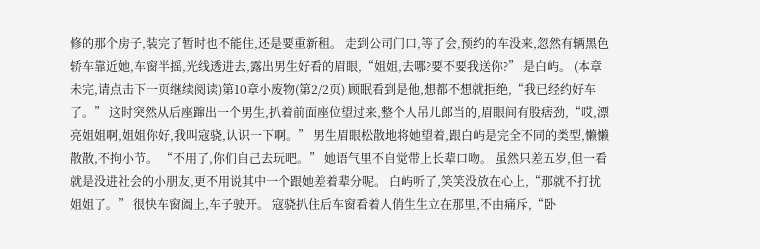修的那个房子,装完了暂时也不能住,还是要重新租。 走到公司门口,等了会,预约的车没来,忽然有辆黑色轿车靠近她,车窗半摇,光线透进去,露出男生好看的眉眼,“姐姐,去哪?要不要我送你?” 是白屿。 (本章未完,请点击下一页继续阅读)第10章小废物(第2/2页) 顾眠看到是他,想都不想就拒绝,“我已经约好车了。” 这时突然从后座蹿出一个男生,扒着前面座位望过来,整个人吊儿郎当的,眉眼间有股痞劲,“哎,漂亮姐姐啊,姐姐你好,我叫寇骁,认识一下啊。” 男生眉眼松散地将她望着,跟白屿是完全不同的类型,懒懒散散,不拘小节。 “不用了,你们自己去玩吧。” 她语气里不自觉带上长辈口吻。 虽然只差五岁,但一看就是没进社会的小朋友,更不用说其中一个跟她差着辈分呢。 白屿听了,笑笑没放在心上,“那就不打扰姐姐了。” 很快车窗阖上,车子驶开。 寇骁扒住后车窗看着人俏生生立在那里,不由痛斥,“卧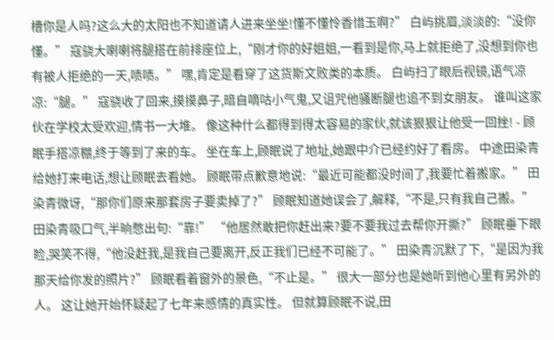槽你是人吗?这么大的太阳也不知道请人进来坐坐!懂不懂怜香惜玉啊?” 白屿挑眉,淡淡的:“没你懂。” 寇骁大喇喇将腿搭在前排座位上,“刚才你的好姐姐,一看到是你,马上就拒绝了,没想到你也有被人拒绝的一天,啧啧。” 嘿,肯定是看穿了这货斯文败类的本质。 白屿扫了眼后视镜,语气凉凉:“腿。” 寇骁收了回来,摸摸鼻子,暗自嘀咕小气鬼,又诅咒他骚断腿也追不到女朋友。 谁叫这家伙在学校太受欢迎,情书一大堆。 像这种什么都得到得太容易的家伙,就该狠狠让他受一回挫! - 顾眠手搭凉棚,终于等到了来的车。 坐在车上,顾眠说了地址,她跟中介已经约好了看房。 中途田染青给她打来电话,想让顾眠去看她。 顾眠带点歉意地说:“最近可能都没时间了,我要忙着搬家。” 田染青微讶,“那你们原来那套房子要卖掉了?” 顾眠知道她误会了,解释,“不是,只有我自己搬。” 田染青吸口气,半晌憋出句:“靠!” “他居然敢把你赶出来?要不要我过去帮你开撕?” 顾眠垂下眼睑,哭笑不得,“他没赶我,是我自己要离开,反正我们已经不可能了。” 田染青沉默了下,“是因为我那天给你发的照片?” 顾眠看着窗外的景色,“不止是。” 很大一部分也是她听到他心里有另外的人。 这让她开始怀疑起了七年来感情的真实性。 但就算顾眠不说,田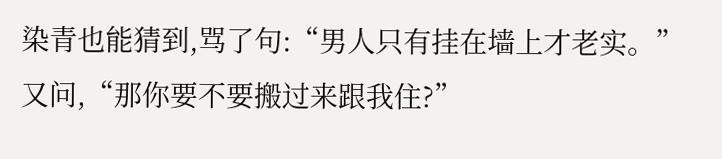染青也能猜到,骂了句:“男人只有挂在墙上才老实。” 又问,“那你要不要搬过来跟我住?”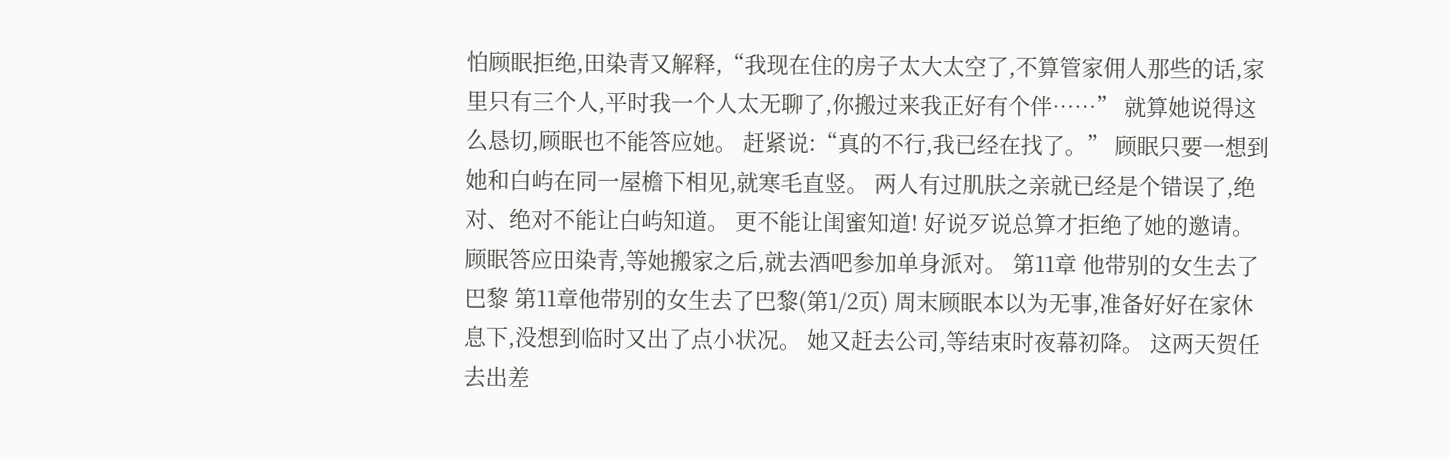怕顾眠拒绝,田染青又解释,“我现在住的房子太大太空了,不算管家佣人那些的话,家里只有三个人,平时我一个人太无聊了,你搬过来我正好有个伴……” 就算她说得这么恳切,顾眠也不能答应她。 赶紧说:“真的不行,我已经在找了。” 顾眠只要一想到她和白屿在同一屋檐下相见,就寒毛直竖。 两人有过肌肤之亲就已经是个错误了,绝对、绝对不能让白屿知道。 更不能让闺蜜知道! 好说歹说总算才拒绝了她的邀请。 顾眠答应田染青,等她搬家之后,就去酒吧参加单身派对。 第11章 他带别的女生去了巴黎 第11章他带别的女生去了巴黎(第1/2页) 周末顾眠本以为无事,准备好好在家休息下,没想到临时又出了点小状况。 她又赶去公司,等结束时夜幕初降。 这两天贺任去出差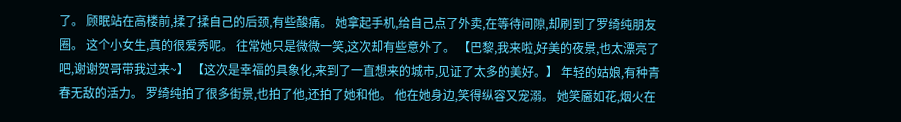了。 顾眠站在高楼前,揉了揉自己的后颈,有些酸痛。 她拿起手机,给自己点了外卖,在等待间隙,却刷到了罗绮纯朋友圈。 这个小女生,真的很爱秀呢。 往常她只是微微一笑,这次却有些意外了。 【巴黎,我来啦,好美的夜景,也太漂亮了吧,谢谢贺哥带我过来~】 【这次是幸福的具象化,来到了一直想来的城市,见证了太多的美好。】 年轻的姑娘,有种青春无敌的活力。 罗绮纯拍了很多街景,也拍了他,还拍了她和他。 他在她身边,笑得纵容又宠溺。 她笑靥如花,烟火在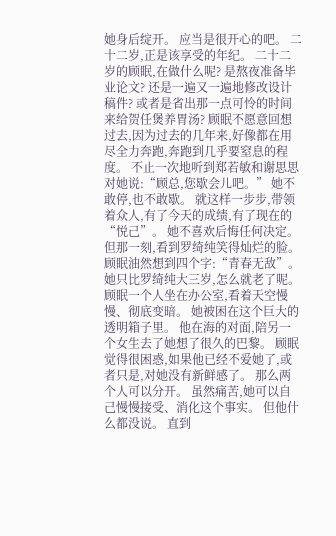她身后绽开。 应当是很开心的吧。 二十二岁,正是该享受的年纪。 二十二岁的顾眠,在做什么呢? 是熬夜准备毕业论文? 还是一遍又一遍地修改设计稿件? 或者是省出那一点可怜的时间来给贺任煲养胃汤? 顾眠不愿意回想过去,因为过去的几年来,好像都在用尽全力奔跑,奔跑到几乎要窒息的程度。 不止一次地听到郑若敏和谢思思对她说:“顾总,您歇会儿吧。” 她不敢停,也不敢歇。 就这样一步步,带领着众人,有了今天的成绩,有了现在的“悦己”。 她不喜欢后悔任何决定。 但那一刻,看到罗绮纯笑得灿烂的脸。 顾眠油然想到四个字:“青春无敌”。 她只比罗绮纯大三岁,怎么就老了呢。 顾眠一个人坐在办公室,看着天空慢慢、彻底变暗。 她被困在这个巨大的透明箱子里。 他在海的对面,陪另一个女生去了她想了很久的巴黎。 顾眠觉得很困惑,如果他已经不爱她了,或者只是,对她没有新鲜感了。 那么两个人可以分开。 虽然痛苦,她可以自己慢慢接受、消化这个事实。 但他什么都没说。 直到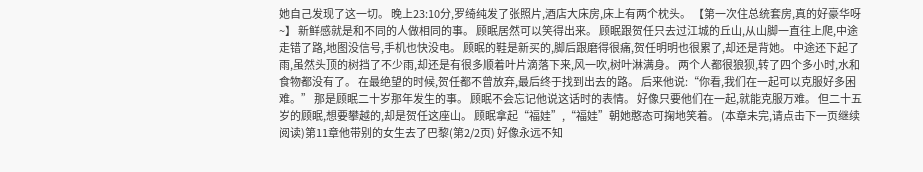她自己发现了这一切。 晚上23:10分,罗绮纯发了张照片,酒店大床房,床上有两个枕头。 【第一次住总统套房,真的好豪华呀~】 新鲜感就是和不同的人做相同的事。 顾眠居然可以笑得出来。 顾眠跟贺任只去过江城的丘山,从山脚一直往上爬,中途走错了路,地图没信号,手机也快没电。 顾眠的鞋是新买的,脚后跟磨得很痛,贺任明明也很累了,却还是背她。 中途还下起了雨,虽然头顶的树挡了不少雨,却还是有很多顺着叶片滴落下来,风一吹,树叶淋满身。 两个人都很狼狈,转了四个多小时,水和食物都没有了。 在最绝望的时候,贺任都不曾放弃,最后终于找到出去的路。 后来他说:“你看,我们在一起可以克服好多困难。” 那是顾眠二十岁那年发生的事。 顾眠不会忘记他说这话时的表情。 好像只要他们在一起,就能克服万难。 但二十五岁的顾眠,想要攀越的,却是贺任这座山。 顾眠拿起“福娃”,“福娃”朝她憨态可掬地笑着。 (本章未完,请点击下一页继续阅读)第11章他带别的女生去了巴黎(第2/2页) 好像永远不知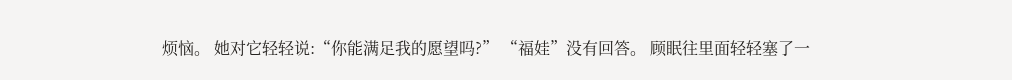烦恼。 她对它轻轻说:“你能满足我的愿望吗?” “福娃”没有回答。 顾眠往里面轻轻塞了一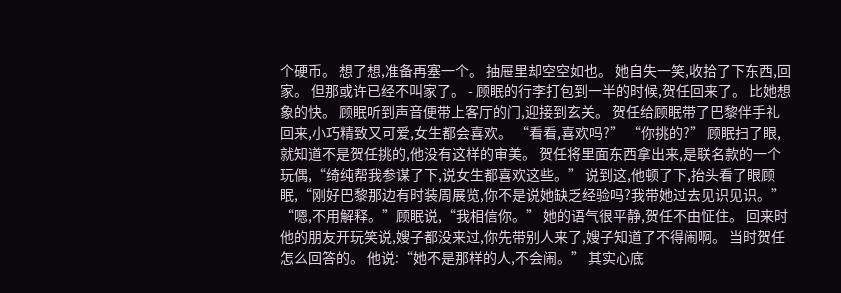个硬币。 想了想,准备再塞一个。 抽屉里却空空如也。 她自失一笑,收拾了下东西,回家。 但那或许已经不叫家了。 - 顾眠的行李打包到一半的时候,贺任回来了。 比她想象的快。 顾眠听到声音便带上客厅的门,迎接到玄关。 贺任给顾眠带了巴黎伴手礼回来,小巧精致又可爱,女生都会喜欢。 “看看,喜欢吗?” “你挑的?” 顾眠扫了眼,就知道不是贺任挑的,他没有这样的审美。 贺任将里面东西拿出来,是联名款的一个玩偶,“绮纯帮我参谋了下,说女生都喜欢这些。” 说到这,他顿了下,抬头看了眼顾眠,“刚好巴黎那边有时装周展览,你不是说她缺乏经验吗?我带她过去见识见识。” “嗯,不用解释。”顾眠说,“我相信你。” 她的语气很平静,贺任不由怔住。 回来时他的朋友开玩笑说,嫂子都没来过,你先带别人来了,嫂子知道了不得闹啊。 当时贺任怎么回答的。 他说:“她不是那样的人,不会闹。” 其实心底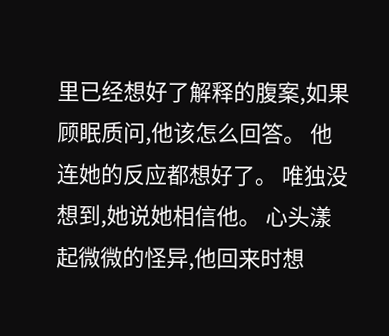里已经想好了解释的腹案,如果顾眠质问,他该怎么回答。 他连她的反应都想好了。 唯独没想到,她说她相信他。 心头漾起微微的怪异,他回来时想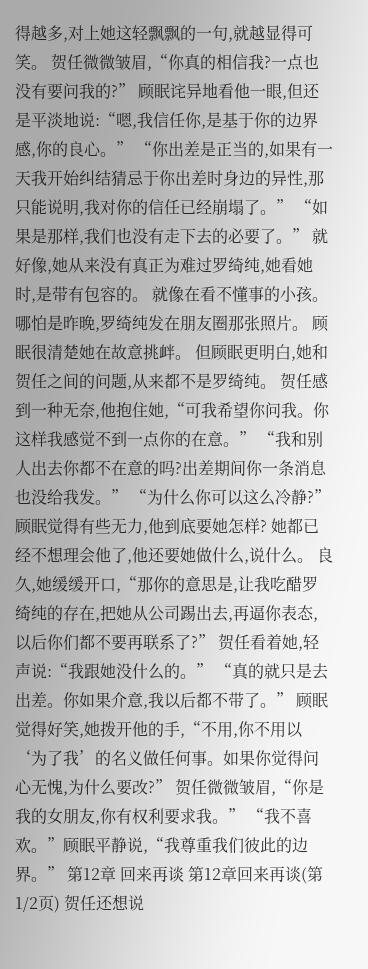得越多,对上她这轻飘飘的一句,就越显得可笑。 贺任微微皱眉,“你真的相信我?一点也没有要问我的?” 顾眠诧异地看他一眼,但还是平淡地说:“嗯,我信任你,是基于你的边界感,你的良心。” “你出差是正当的,如果有一天我开始纠结猜忌于你出差时身边的异性,那只能说明,我对你的信任已经崩塌了。” “如果是那样,我们也没有走下去的必要了。” 就好像,她从来没有真正为难过罗绮纯,她看她时,是带有包容的。 就像在看不懂事的小孩。 哪怕是昨晚,罗绮纯发在朋友圈那张照片。 顾眠很清楚她在故意挑衅。 但顾眠更明白,她和贺任之间的问题,从来都不是罗绮纯。 贺任感到一种无奈,他抱住她,“可我希望你问我。你这样我感觉不到一点你的在意。” “我和别人出去你都不在意的吗?出差期间你一条消息也没给我发。” “为什么你可以这么冷静?” 顾眠觉得有些无力,他到底要她怎样? 她都已经不想理会他了,他还要她做什么,说什么。 良久,她缓缓开口,“那你的意思是,让我吃醋罗绮纯的存在,把她从公司踢出去,再逼你表态,以后你们都不要再联系了?” 贺任看着她,轻声说:“我跟她没什么的。” “真的就只是去出差。你如果介意,我以后都不带了。” 顾眠觉得好笑,她拨开他的手,“不用,你不用以‘为了我’的名义做任何事。如果你觉得问心无愧,为什么要改?” 贺任微微皱眉,“你是我的女朋友,你有权利要求我。” “我不喜欢。”顾眠平静说,“我尊重我们彼此的边界。” 第12章 回来再谈 第12章回来再谈(第1/2页) 贺任还想说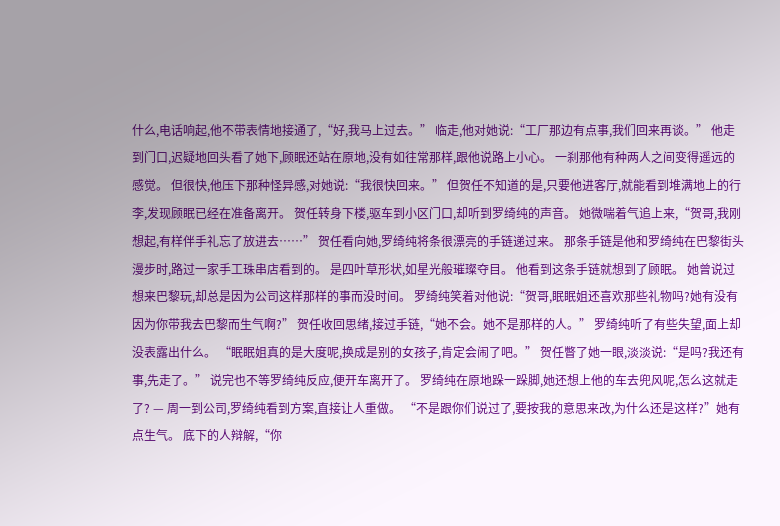什么,电话响起,他不带表情地接通了,“好,我马上过去。” 临走,他对她说:“工厂那边有点事,我们回来再谈。” 他走到门口,迟疑地回头看了她下,顾眠还站在原地,没有如往常那样,跟他说路上小心。 一刹那他有种两人之间变得遥远的感觉。 但很快,他压下那种怪异感,对她说:“我很快回来。” 但贺任不知道的是,只要他进客厅,就能看到堆满地上的行李,发现顾眠已经在准备离开。 贺任转身下楼,驱车到小区门口,却听到罗绮纯的声音。 她微喘着气追上来,“贺哥,我刚想起,有样伴手礼忘了放进去……” 贺任看向她,罗绮纯将条很漂亮的手链递过来。 那条手链是他和罗绮纯在巴黎街头漫步时,路过一家手工珠串店看到的。 是四叶草形状,如星光般璀璨夺目。 他看到这条手链就想到了顾眠。 她曾说过想来巴黎玩,却总是因为公司这样那样的事而没时间。 罗绮纯笑着对他说:“贺哥,眠眠姐还喜欢那些礼物吗?她有没有因为你带我去巴黎而生气啊?” 贺任收回思绪,接过手链,“她不会。她不是那样的人。” 罗绮纯听了有些失望,面上却没表露出什么。 “眠眠姐真的是大度呢,换成是别的女孩子,肯定会闹了吧。” 贺任瞥了她一眼,淡淡说:“是吗?我还有事,先走了。” 说完也不等罗绮纯反应,便开车离开了。 罗绮纯在原地跺一跺脚,她还想上他的车去兜风呢,怎么这就走了? — 周一到公司,罗绮纯看到方案,直接让人重做。 “不是跟你们说过了,要按我的意思来改,为什么还是这样?”她有点生气。 底下的人辩解,“你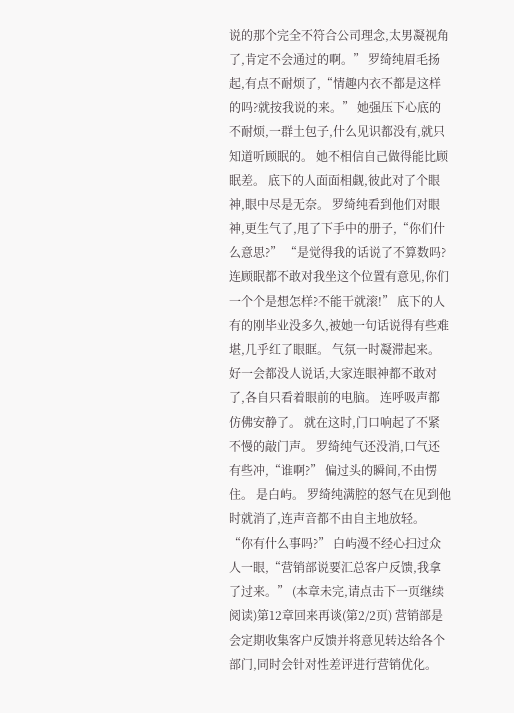说的那个完全不符合公司理念,太男凝视角了,肯定不会通过的啊。” 罗绮纯眉毛扬起,有点不耐烦了,“情趣内衣不都是这样的吗?就按我说的来。” 她强压下心底的不耐烦,一群土包子,什么见识都没有,就只知道听顾眠的。 她不相信自己做得能比顾眠差。 底下的人面面相觑,彼此对了个眼神,眼中尽是无奈。 罗绮纯看到他们对眼神,更生气了,甩了下手中的册子,“你们什么意思?” “是觉得我的话说了不算数吗?连顾眠都不敢对我坐这个位置有意见,你们一个个是想怎样?不能干就滚!” 底下的人有的刚毕业没多久,被她一句话说得有些难堪,几乎红了眼眶。 气氛一时凝滞起来。 好一会都没人说话,大家连眼神都不敢对了,各自只看着眼前的电脑。 连呼吸声都仿佛安静了。 就在这时,门口响起了不紧不慢的敲门声。 罗绮纯气还没消,口气还有些冲,“谁啊?” 偏过头的瞬间,不由愣住。 是白屿。 罗绮纯满腔的怒气在见到他时就消了,连声音都不由自主地放轻。 “你有什么事吗?” 白屿漫不经心扫过众人一眼,“营销部说要汇总客户反馈,我拿了过来。” (本章未完,请点击下一页继续阅读)第12章回来再谈(第2/2页) 营销部是会定期收集客户反馈并将意见转达给各个部门,同时会针对性差评进行营销优化。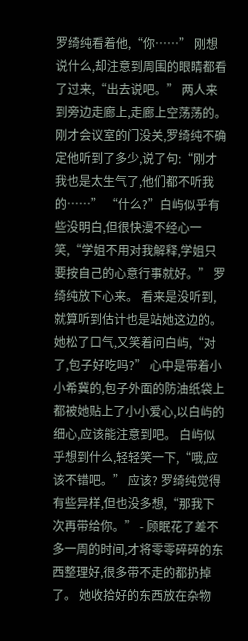罗绮纯看着他,“你……” 刚想说什么,却注意到周围的眼睛都看了过来,“出去说吧。” 两人来到旁边走廊上,走廊上空荡荡的。 刚才会议室的门没关,罗绮纯不确定他听到了多少,说了句:“刚才我也是太生气了,他们都不听我的……” “什么?”白屿似乎有些没明白,但很快漫不经心一笑,“学姐不用对我解释,学姐只要按自己的心意行事就好。” 罗绮纯放下心来。 看来是没听到,就算听到估计也是站她这边的。 她松了口气,又笑着问白屿,“对了,包子好吃吗?” 心中是带着小小希冀的,包子外面的防油纸袋上都被她贴上了小小爱心,以白屿的细心,应该能注意到吧。 白屿似乎想到什么,轻轻笑一下,“哦,应该不错吧。” 应该? 罗绮纯觉得有些异样,但也没多想,“那我下次再带给你。” - 顾眠花了差不多一周的时间,才将零零碎碎的东西整理好,很多带不走的都扔掉了。 她收拾好的东西放在杂物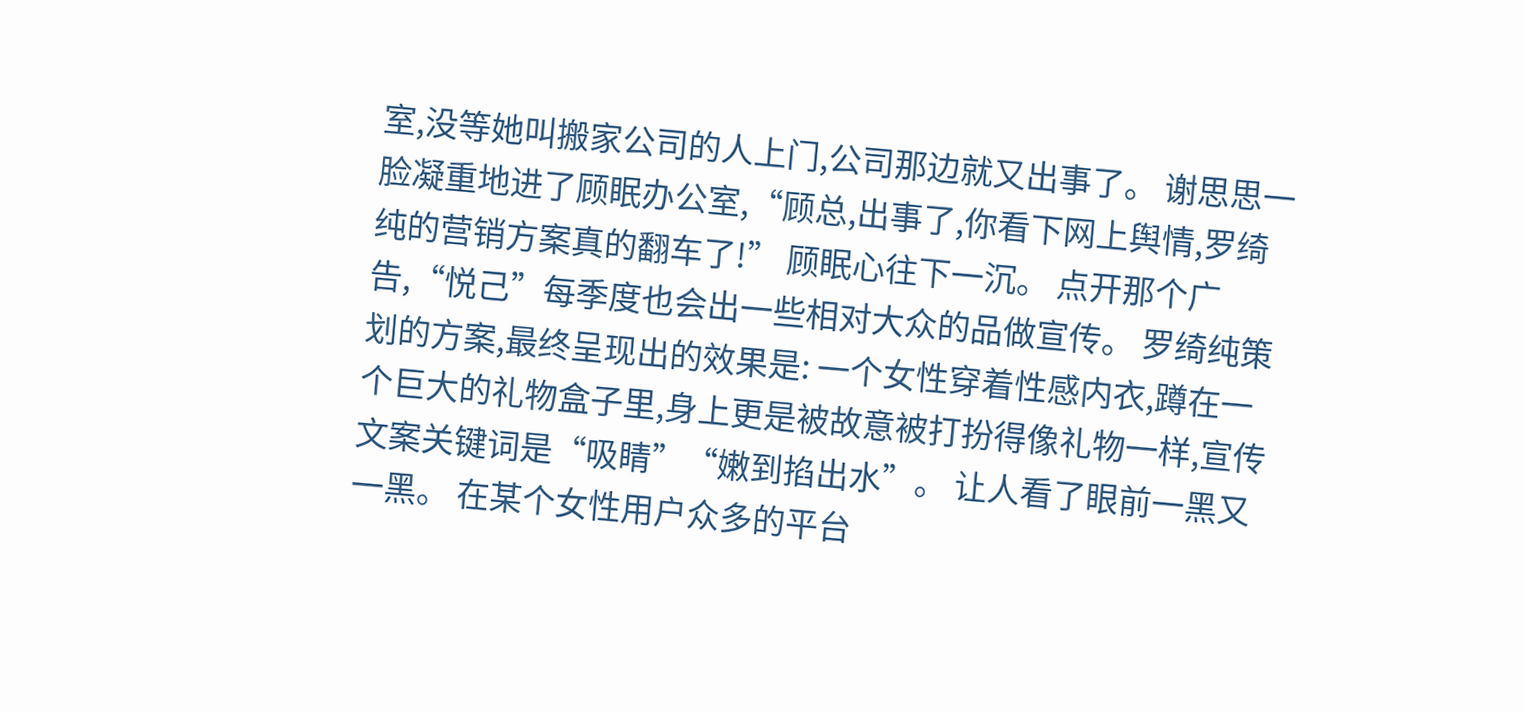室,没等她叫搬家公司的人上门,公司那边就又出事了。 谢思思一脸凝重地进了顾眠办公室,“顾总,出事了,你看下网上舆情,罗绮纯的营销方案真的翻车了!” 顾眠心往下一沉。 点开那个广告,“悦己”每季度也会出一些相对大众的品做宣传。 罗绮纯策划的方案,最终呈现出的效果是: 一个女性穿着性感内衣,蹲在一个巨大的礼物盒子里,身上更是被故意被打扮得像礼物一样,宣传文案关键词是“吸睛”“嫩到掐出水”。 让人看了眼前一黑又一黑。 在某个女性用户众多的平台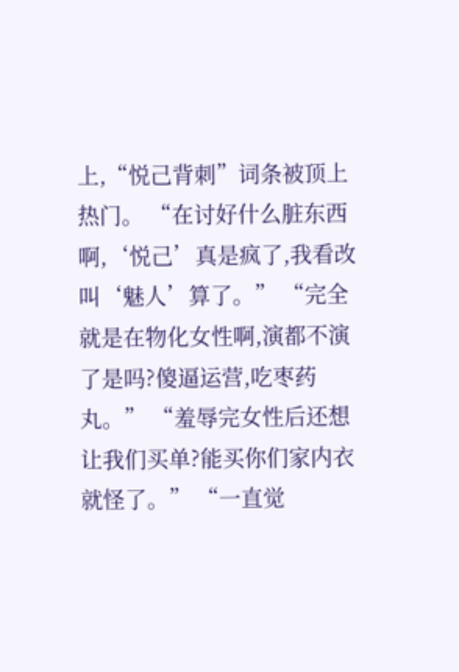上,“悦己背刺”词条被顶上热门。 “在讨好什么脏东西啊,‘悦己’真是疯了,我看改叫‘魅人’算了。” “完全就是在物化女性啊,演都不演了是吗?傻逼运营,吃枣药丸。” “羞辱完女性后还想让我们买单?能买你们家内衣就怪了。” “一直觉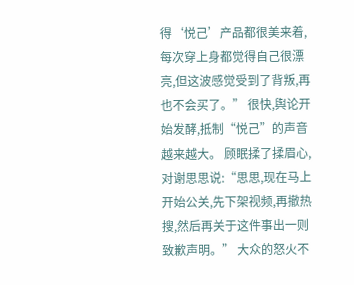得‘悦己’产品都很美来着,每次穿上身都觉得自己很漂亮,但这波感觉受到了背叛,再也不会买了。” 很快,舆论开始发酵,抵制“悦己”的声音越来越大。 顾眠揉了揉眉心,对谢思思说:“思思,现在马上开始公关,先下架视频,再撤热搜,然后再关于这件事出一则致歉声明。” 大众的怒火不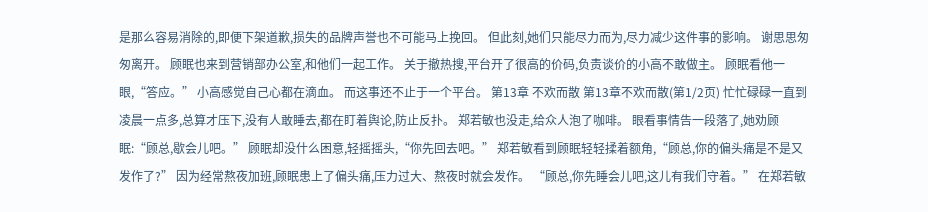是那么容易消除的,即便下架道歉,损失的品牌声誉也不可能马上挽回。 但此刻,她们只能尽力而为,尽力减少这件事的影响。 谢思思匆匆离开。 顾眠也来到营销部办公室,和他们一起工作。 关于撤热搜,平台开了很高的价码,负责谈价的小高不敢做主。 顾眠看他一眼,“答应。” 小高感觉自己心都在滴血。 而这事还不止于一个平台。 第13章 不欢而散 第13章不欢而散(第1/2页) 忙忙碌碌一直到凌晨一点多,总算才压下,没有人敢睡去,都在盯着舆论,防止反扑。 郑若敏也没走,给众人泡了咖啡。 眼看事情告一段落了,她劝顾眠:“顾总,歇会儿吧。” 顾眠却没什么困意,轻摇摇头,“你先回去吧。” 郑若敏看到顾眠轻轻揉着额角,“顾总,你的偏头痛是不是又发作了?” 因为经常熬夜加班,顾眠患上了偏头痛,压力过大、熬夜时就会发作。 “顾总,你先睡会儿吧,这儿有我们守着。” 在郑若敏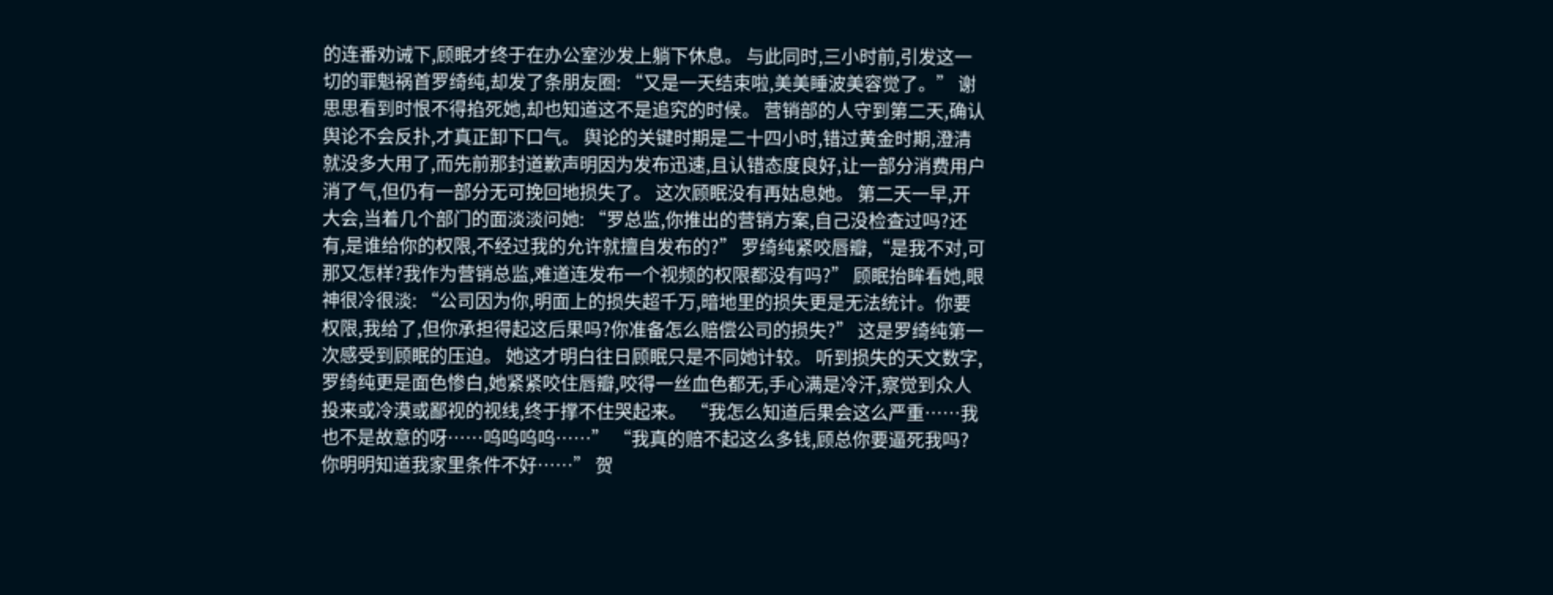的连番劝诫下,顾眠才终于在办公室沙发上躺下休息。 与此同时,三小时前,引发这一切的罪魁祸首罗绮纯,却发了条朋友圈: “又是一天结束啦,美美睡波美容觉了。” 谢思思看到时恨不得掐死她,却也知道这不是追究的时候。 营销部的人守到第二天,确认舆论不会反扑,才真正卸下口气。 舆论的关键时期是二十四小时,错过黄金时期,澄清就没多大用了,而先前那封道歉声明因为发布迅速,且认错态度良好,让一部分消费用户消了气,但仍有一部分无可挽回地损失了。 这次顾眠没有再姑息她。 第二天一早,开大会,当着几个部门的面淡淡问她: “罗总监,你推出的营销方案,自己没检查过吗?还有,是谁给你的权限,不经过我的允许就擅自发布的?” 罗绮纯紧咬唇瓣,“是我不对,可那又怎样?我作为营销总监,难道连发布一个视频的权限都没有吗?” 顾眠抬眸看她,眼神很冷很淡: “公司因为你,明面上的损失超千万,暗地里的损失更是无法统计。你要权限,我给了,但你承担得起这后果吗?你准备怎么赔偿公司的损失?” 这是罗绮纯第一次感受到顾眠的压迫。 她这才明白往日顾眠只是不同她计较。 听到损失的天文数字,罗绮纯更是面色惨白,她紧紧咬住唇瓣,咬得一丝血色都无,手心满是冷汗,察觉到众人投来或冷漠或鄙视的视线,终于撑不住哭起来。 “我怎么知道后果会这么严重……我也不是故意的呀……呜呜呜呜……” “我真的赔不起这么多钱,顾总你要逼死我吗?你明明知道我家里条件不好……” 贺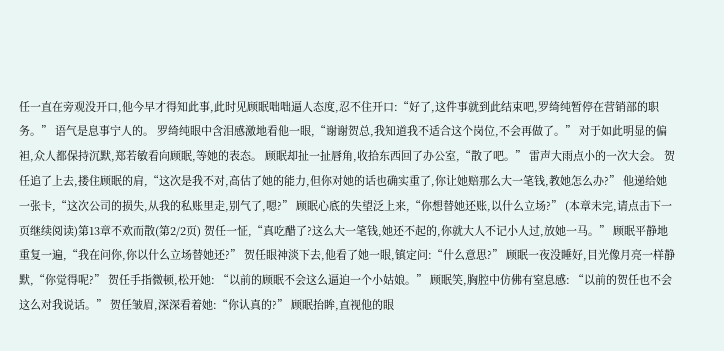任一直在旁观没开口,他今早才得知此事,此时见顾眠咄咄逼人态度,忍不住开口:“好了,这件事就到此结束吧,罗绮纯暂停在营销部的职务。” 语气是息事宁人的。 罗绮纯眼中含泪感激地看他一眼,“谢谢贺总,我知道我不适合这个岗位,不会再做了。” 对于如此明显的偏袒,众人都保持沉默,郑若敏看向顾眠,等她的表态。 顾眠却扯一扯唇角,收拾东西回了办公室,“散了吧。” 雷声大雨点小的一次大会。 贺任追了上去,搂住顾眠的肩,“这次是我不对,高估了她的能力,但你对她的话也确实重了,你让她赔那么大一笔钱,教她怎么办?” 他递给她一张卡,“这次公司的损失,从我的私账里走,别气了,嗯?” 顾眠心底的失望泛上来,“你想替她还账,以什么立场?” (本章未完,请点击下一页继续阅读)第13章不欢而散(第2/2页) 贺任一怔,“真吃醋了?这么大一笔钱,她还不起的,你就大人不记小人过,放她一马。” 顾眠平静地重复一遍,“我在问你,你以什么立场替她还?” 贺任眼神淡下去,他看了她一眼,镇定问:“什么意思?” 顾眠一夜没睡好,目光像月亮一样静默,“你觉得呢?” 贺任手指微顿,松开她: “以前的顾眠不会这么逼迫一个小姑娘。” 顾眠笑,胸腔中仿佛有窒息感: “以前的贺任也不会这么对我说话。” 贺任皱眉,深深看着她:“你认真的?” 顾眠抬眸,直视他的眼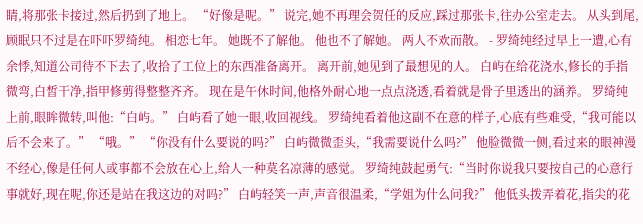睛,将那张卡接过,然后扔到了地上。 “好像是呢。” 说完,她不再理会贺任的反应,踩过那张卡,往办公室走去。 从头到尾,顾眠只不过是在吓吓罗绮纯。 相恋七年。 她既不了解他。 他也不了解她。 两人不欢而散。 - 罗绮纯经过早上一遭,心有余悸,知道公司待不下去了,收拾了工位上的东西准备离开。 离开前,她见到了最想见的人。 白屿在给花浇水,修长的手指微弯,白皙干净,指甲修剪得整整齐齐。 现在是午休时间,他格外耐心地一点点浇透,看着就是骨子里透出的涵养。 罗绮纯上前,眼眸微转,叫他:“白屿。” 白屿看了她一眼,收回视线。 罗绮纯看着他这副不在意的样子,心底有些难受,“我可能以后不会来了。” “哦。” “你没有什么要说的吗?” 白屿微微歪头,“我需要说什么吗?” 他脸微微一侧,看过来的眼神漫不经心,像是任何人或事都不会放在心上,给人一种莫名凉薄的感觉。 罗绮纯鼓起勇气:“当时你说我只要按自己的心意行事就好,现在呢,你还是站在我这边的对吗?” 白屿轻笑一声,声音很温柔,“学姐为什么问我?” 他低头拨弄着花,指尖的花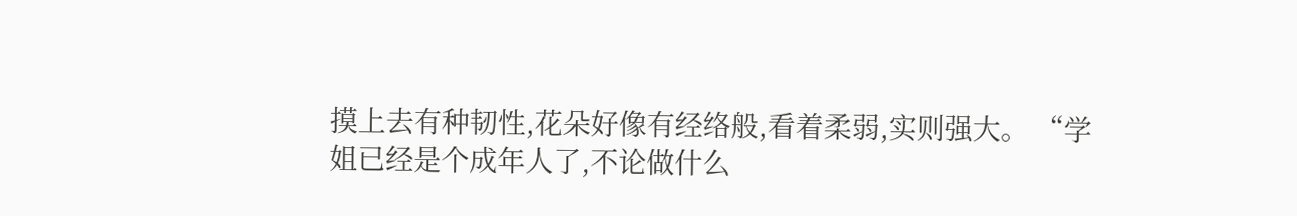摸上去有种韧性,花朵好像有经络般,看着柔弱,实则强大。 “学姐已经是个成年人了,不论做什么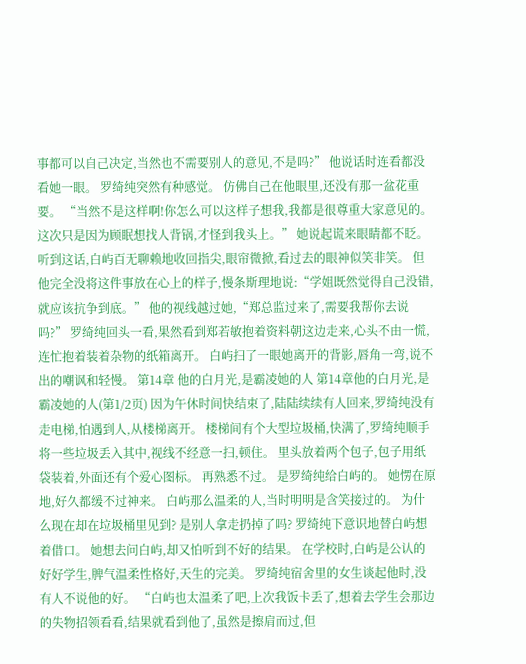事都可以自己决定,当然也不需要别人的意见,不是吗?” 他说话时连看都没看她一眼。 罗绮纯突然有种感觉。 仿佛自己在他眼里,还没有那一盆花重要。 “当然不是这样啊!你怎么可以这样子想我,我都是很尊重大家意见的。这次只是因为顾眠想找人背锅,才怪到我头上。” 她说起谎来眼睛都不眨。 听到这话,白屿百无聊赖地收回指尖,眼帘微掀,看过去的眼神似笑非笑。 但他完全没将这件事放在心上的样子,慢条斯理地说:“学姐既然觉得自己没错,就应该抗争到底。” 他的视线越过她,“郑总监过来了,需要我帮你去说吗?” 罗绮纯回头一看,果然看到郑若敏抱着资料朝这边走来,心头不由一慌,连忙抱着装着杂物的纸箱离开。 白屿扫了一眼她离开的背影,唇角一弯,说不出的嘲讽和轻慢。 第14章 他的白月光,是霸凌她的人 第14章他的白月光,是霸凌她的人(第1/2页) 因为午休时间快结束了,陆陆续续有人回来,罗绮纯没有走电梯,怕遇到人,从楼梯离开。 楼梯间有个大型垃圾桶,快满了,罗绮纯顺手将一些垃圾丢入其中,视线不经意一扫,顿住。 里头放着两个包子,包子用纸袋装着,外面还有个爱心图标。 再熟悉不过。 是罗绮纯给白屿的。 她愣在原地,好久都缓不过神来。 白屿那么温柔的人,当时明明是含笑接过的。 为什么现在却在垃圾桶里见到? 是别人拿走扔掉了吗? 罗绮纯下意识地替白屿想着借口。 她想去问白屿,却又怕听到不好的结果。 在学校时,白屿是公认的好好学生,脾气温柔性格好,天生的完美。 罗绮纯宿舍里的女生谈起他时,没有人不说他的好。 “白屿也太温柔了吧,上次我饭卡丢了,想着去学生会那边的失物招领看看,结果就看到他了,虽然是擦肩而过,但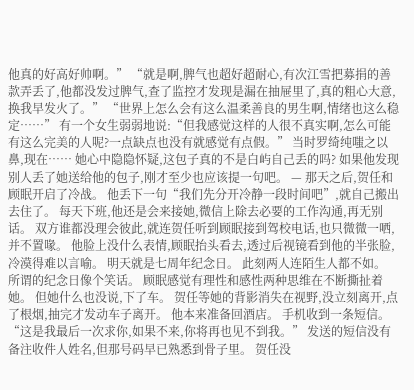他真的好高好帅啊。” “就是啊,脾气也超好超耐心,有次江雪把募捐的善款弄丢了,他都没发过脾气,查了监控才发现是漏在抽屉里了,真的粗心大意,换我早发火了。” “世界上怎么会有这么温柔善良的男生啊,情绪也这么稳定……” 有一个女生弱弱地说:“但我感觉这样的人很不真实啊,怎么可能有这么完美的人呢?一点缺点也没有就感觉有点假。” 当时罗绮纯嗤之以鼻,现在…… 她心中隐隐怀疑,这包子真的不是白屿自己丢的吗? 如果他发现别人丢了她送给他的包子,刚才至少也应该提一句吧。 — 那天之后,贺任和顾眠开启了冷战。 他丢下一句“我们先分开冷静一段时间吧”,就自己搬出去住了。 每天下班,他还是会来接她,微信上除去必要的工作沟通,再无别话。 双方谁都没理会彼此,就连贺任听到顾眠接到驾校电话,也只微微一哂,并不置喙。 他脸上没什么表情,顾眠抬头看去,透过后视镜看到他的半张脸,冷漠得难以言喻。 明天就是七周年纪念日。 此刻两人连陌生人都不如。 所谓的纪念日像个笑话。 顾眠感觉有理性和感性两种思维在不断撕扯着她。 但她什么也没说,下了车。 贺任等她的背影消失在视野,没立刻离开,点了根烟,抽完才发动车子离开。 他本来准备回酒店。 手机收到一条短信。 “这是我最后一次求你,如果不来,你将再也见不到我。” 发送的短信没有备注收件人姓名,但那号码早已熟悉到骨子里。 贺任没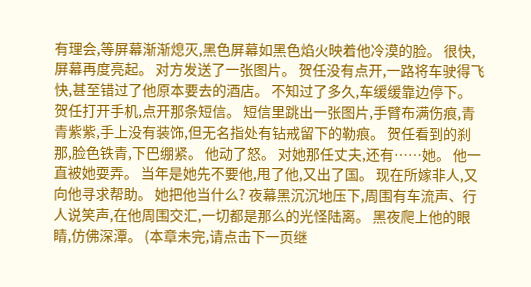有理会,等屏幕渐渐熄灭,黑色屏幕如黑色焰火映着他冷漠的脸。 很快,屏幕再度亮起。 对方发送了一张图片。 贺任没有点开,一路将车驶得飞快,甚至错过了他原本要去的酒店。 不知过了多久,车缓缓靠边停下。 贺任打开手机,点开那条短信。 短信里跳出一张图片,手臂布满伤痕,青青紫紫,手上没有装饰,但无名指处有钻戒留下的勒痕。 贺任看到的刹那,脸色铁青,下巴绷紧。 他动了怒。 对她那任丈夫,还有……她。 他一直被她耍弄。 当年是她先不要他,甩了他,又出了国。 现在所嫁非人,又向他寻求帮助。 她把他当什么? 夜幕黑沉沉地压下,周围有车流声、行人说笑声,在他周围交汇,一切都是那么的光怪陆离。 黑夜爬上他的眼睛,仿佛深潭。 (本章未完,请点击下一页继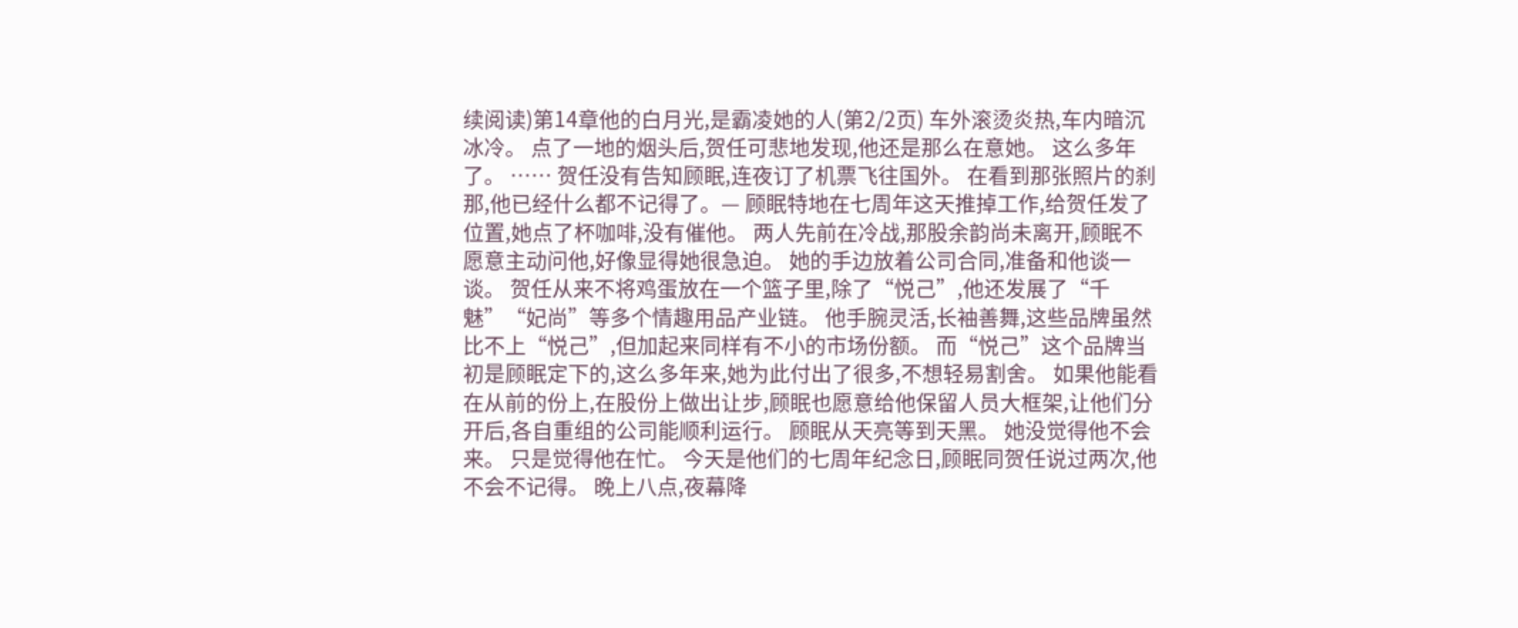续阅读)第14章他的白月光,是霸凌她的人(第2/2页) 车外滚烫炎热,车内暗沉冰冷。 点了一地的烟头后,贺任可悲地发现,他还是那么在意她。 这么多年了。 …… 贺任没有告知顾眠,连夜订了机票飞往国外。 在看到那张照片的刹那,他已经什么都不记得了。— 顾眠特地在七周年这天推掉工作,给贺任发了位置,她点了杯咖啡,没有催他。 两人先前在冷战,那股余韵尚未离开,顾眠不愿意主动问他,好像显得她很急迫。 她的手边放着公司合同,准备和他谈一谈。 贺任从来不将鸡蛋放在一个篮子里,除了“悦己”,他还发展了“千魅”“妃尚”等多个情趣用品产业链。 他手腕灵活,长袖善舞,这些品牌虽然比不上“悦己”,但加起来同样有不小的市场份额。 而“悦己”这个品牌当初是顾眠定下的,这么多年来,她为此付出了很多,不想轻易割舍。 如果他能看在从前的份上,在股份上做出让步,顾眠也愿意给他保留人员大框架,让他们分开后,各自重组的公司能顺利运行。 顾眠从天亮等到天黑。 她没觉得他不会来。 只是觉得他在忙。 今天是他们的七周年纪念日,顾眠同贺任说过两次,他不会不记得。 晚上八点,夜幕降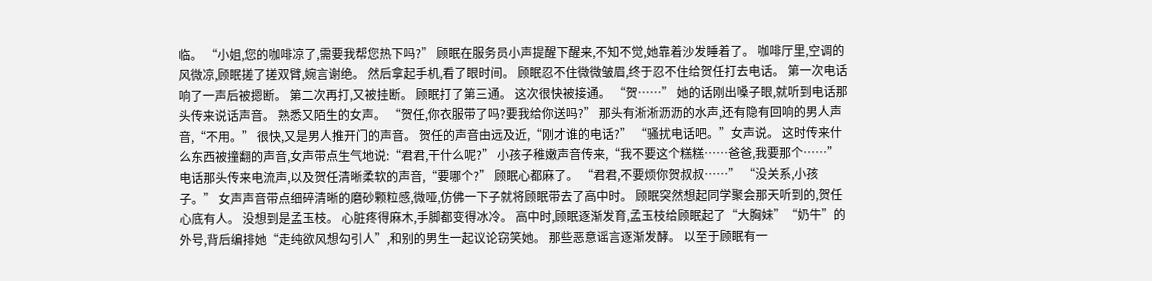临。 “小姐,您的咖啡凉了,需要我帮您热下吗?” 顾眠在服务员小声提醒下醒来,不知不觉,她靠着沙发睡着了。 咖啡厅里,空调的风微凉,顾眠搓了搓双臂,婉言谢绝。 然后拿起手机,看了眼时间。 顾眠忍不住微微皱眉,终于忍不住给贺任打去电话。 第一次电话响了一声后被摁断。 第二次再打,又被挂断。 顾眠打了第三通。 这次很快被接通。 “贺……” 她的话刚出嗓子眼,就听到电话那头传来说话声音。 熟悉又陌生的女声。 “贺任,你衣服带了吗?要我给你送吗?” 那头有淅淅沥沥的水声,还有隐有回响的男人声音,“不用。” 很快,又是男人推开门的声音。 贺任的声音由远及近,“刚才谁的电话?” “骚扰电话吧。”女声说。 这时传来什么东西被撞翻的声音,女声带点生气地说:“君君,干什么呢?” 小孩子稚嫩声音传来,“我不要这个糕糕……爸爸,我要那个……” 电话那头传来电流声,以及贺任清晰柔软的声音,“要哪个?” 顾眠心都麻了。 “君君,不要烦你贺叔叔……” “没关系,小孩子。” 女声声音带点细碎清晰的磨砂颗粒感,微哑,仿佛一下子就将顾眠带去了高中时。 顾眠突然想起同学聚会那天听到的,贺任心底有人。 没想到是孟玉枝。 心脏疼得麻木,手脚都变得冰冷。 高中时,顾眠逐渐发育,孟玉枝给顾眠起了“大胸妹”“奶牛”的外号,背后编排她“走纯欲风想勾引人”,和别的男生一起议论窃笑她。 那些恶意谣言逐渐发酵。 以至于顾眠有一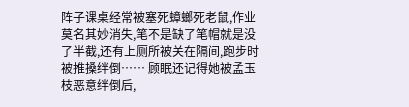阵子课桌经常被塞死蟑螂死老鼠,作业莫名其妙消失,笔不是缺了笔帽就是没了半截,还有上厕所被关在隔间,跑步时被推搡绊倒…… 顾眠还记得她被孟玉枝恶意绊倒后,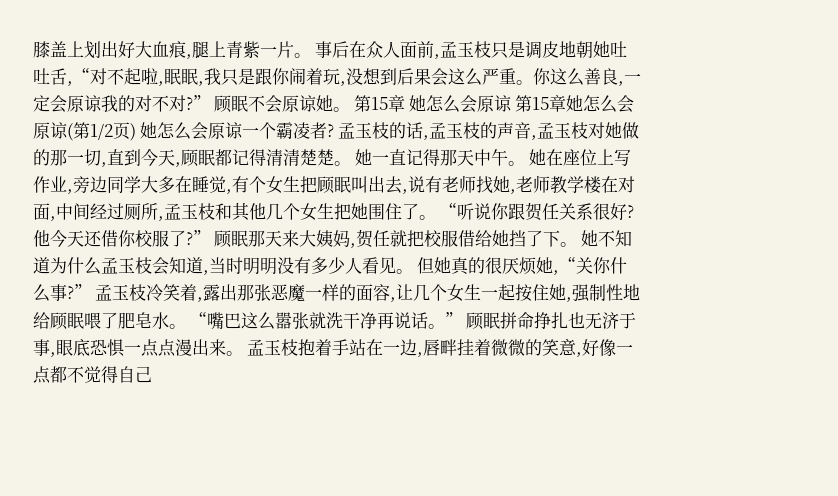膝盖上划出好大血痕,腿上青紫一片。 事后在众人面前,孟玉枝只是调皮地朝她吐吐舌,“对不起啦,眠眠,我只是跟你闹着玩,没想到后果会这么严重。你这么善良,一定会原谅我的对不对?” 顾眠不会原谅她。 第15章 她怎么会原谅 第15章她怎么会原谅(第1/2页) 她怎么会原谅一个霸凌者? 孟玉枝的话,孟玉枝的声音,孟玉枝对她做的那一切,直到今天,顾眠都记得清清楚楚。 她一直记得那天中午。 她在座位上写作业,旁边同学大多在睡觉,有个女生把顾眠叫出去,说有老师找她,老师教学楼在对面,中间经过厕所,孟玉枝和其他几个女生把她围住了。 “听说你跟贺任关系很好?他今天还借你校服了?” 顾眠那天来大姨妈,贺任就把校服借给她挡了下。 她不知道为什么孟玉枝会知道,当时明明没有多少人看见。 但她真的很厌烦她,“关你什么事?” 孟玉枝冷笑着,露出那张恶魔一样的面容,让几个女生一起按住她,强制性地给顾眠喂了肥皂水。 “嘴巴这么嚣张就洗干净再说话。” 顾眠拼命挣扎也无济于事,眼底恐惧一点点漫出来。 孟玉枝抱着手站在一边,唇畔挂着微微的笑意,好像一点都不觉得自己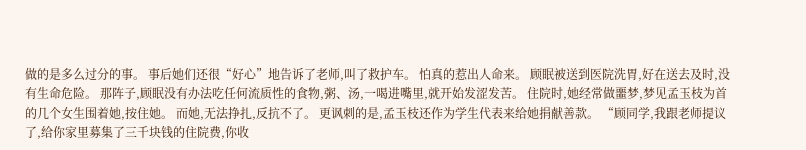做的是多么过分的事。 事后她们还很“好心”地告诉了老师,叫了救护车。 怕真的惹出人命来。 顾眠被送到医院洗胃,好在送去及时,没有生命危险。 那阵子,顾眠没有办法吃任何流质性的食物,粥、汤,一喝进嘴里,就开始发涩发苦。 住院时,她经常做噩梦,梦见孟玉枝为首的几个女生围着她,按住她。 而她,无法挣扎,反抗不了。 更讽刺的是,孟玉枝还作为学生代表来给她捐献善款。 “顾同学,我跟老师提议了,给你家里募集了三千块钱的住院费,你收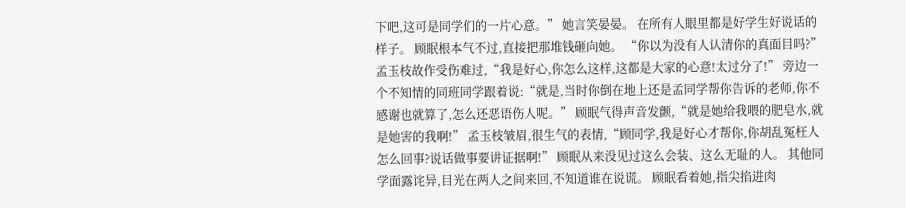下吧,这可是同学们的一片心意。” 她言笑晏晏。 在所有人眼里都是好学生好说话的样子。 顾眠根本气不过,直接把那堆钱砸向她。 “你以为没有人认清你的真面目吗?” 孟玉枝故作受伤难过,“我是好心,你怎么这样,这都是大家的心意!太过分了!” 旁边一个不知情的同班同学跟着说:“就是,当时你倒在地上还是孟同学帮你告诉的老师,你不感谢也就算了,怎么还恶语伤人呢。” 顾眠气得声音发颤,“就是她给我喂的肥皂水,就是她害的我啊!” 孟玉枝皱眉,很生气的表情,“顾同学,我是好心才帮你,你胡乱冤枉人怎么回事?说话做事要讲证据啊!” 顾眠从来没见过这么会装、这么无耻的人。 其他同学面露诧异,目光在两人之间来回,不知道谁在说谎。 顾眠看着她,指尖掐进肉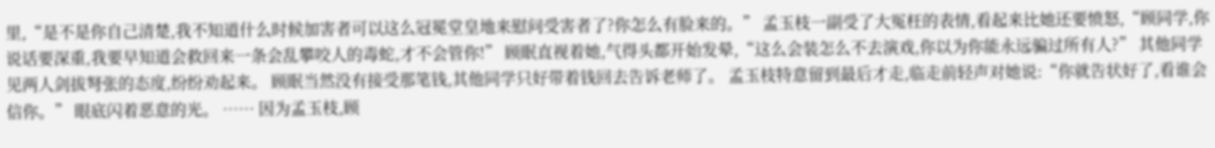里,“是不是你自己清楚,我不知道什么时候加害者可以这么冠冕堂皇地来慰问受害者了?你怎么有脸来的。” 孟玉枝一副受了大冤枉的表情,看起来比她还要愤怒,“顾同学,你说话要深重,我要早知道会救回来一条会乱攀咬人的毒蛇,才不会管你!” 顾眠直视着她,气得头都开始发晕,“这么会装怎么不去演戏,你以为你能永远骗过所有人?” 其他同学见两人剑拔弩张的态度,纷纷劝起来。 顾眠当然没有接受那笔钱,其他同学只好带着钱回去告诉老师了。 孟玉枝特意留到最后才走,临走前轻声对她说:“你就告状好了,看谁会信你。” 眼底闪着恶意的光。 …… 因为孟玉枝,顾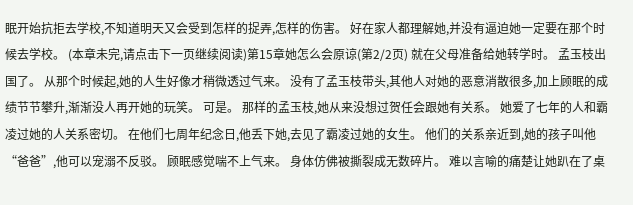眠开始抗拒去学校,不知道明天又会受到怎样的捉弄,怎样的伤害。 好在家人都理解她,并没有逼迫她一定要在那个时候去学校。 (本章未完,请点击下一页继续阅读)第15章她怎么会原谅(第2/2页) 就在父母准备给她转学时。 孟玉枝出国了。 从那个时候起,她的人生好像才稍微透过气来。 没有了孟玉枝带头,其他人对她的恶意消散很多,加上顾眠的成绩节节攀升,渐渐没人再开她的玩笑。 可是。 那样的孟玉枝,她从来没想过贺任会跟她有关系。 她爱了七年的人和霸凌过她的人关系密切。 在他们七周年纪念日,他丢下她,去见了霸凌过她的女生。 他们的关系亲近到,她的孩子叫他“爸爸”,他可以宠溺不反驳。 顾眠感觉喘不上气来。 身体仿佛被撕裂成无数碎片。 难以言喻的痛楚让她趴在了桌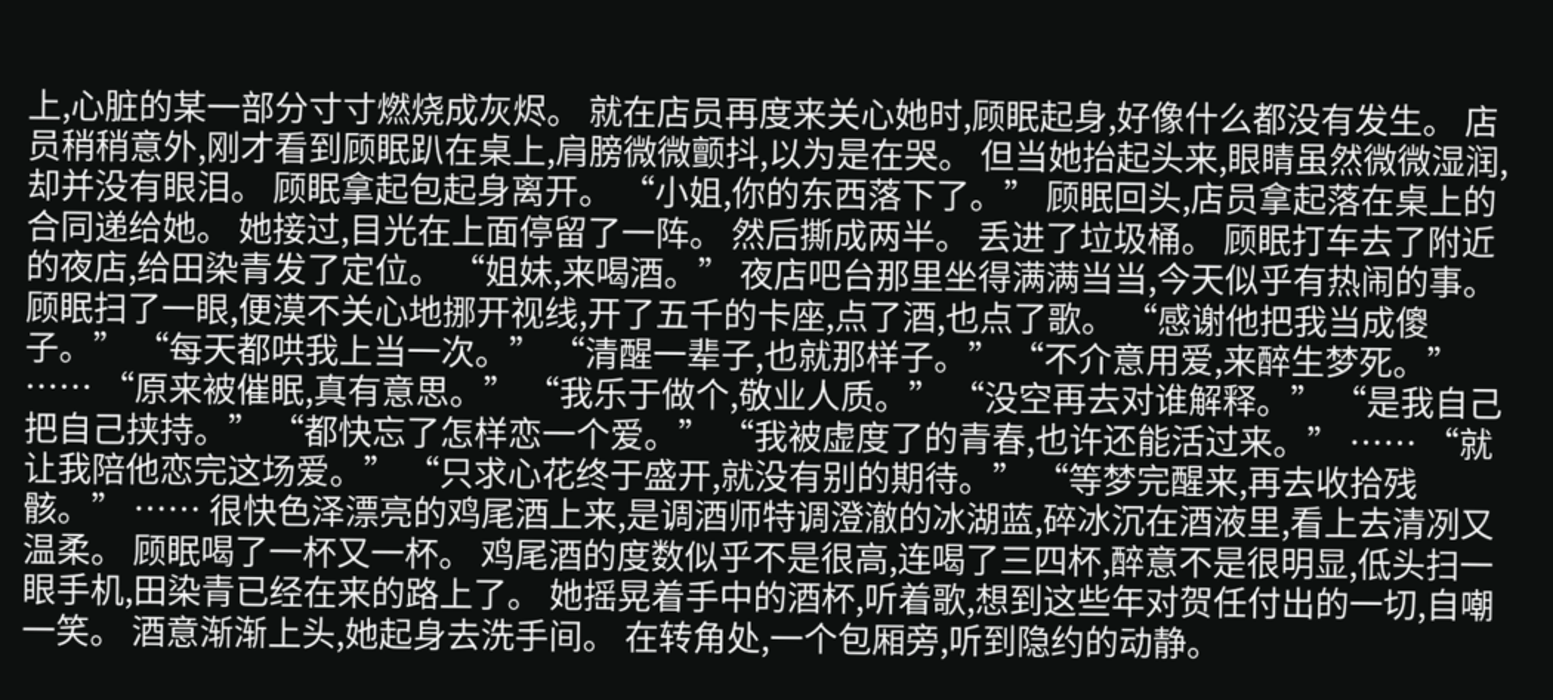上,心脏的某一部分寸寸燃烧成灰烬。 就在店员再度来关心她时,顾眠起身,好像什么都没有发生。 店员稍稍意外,刚才看到顾眠趴在桌上,肩膀微微颤抖,以为是在哭。 但当她抬起头来,眼睛虽然微微湿润,却并没有眼泪。 顾眠拿起包起身离开。 “小姐,你的东西落下了。” 顾眠回头,店员拿起落在桌上的合同递给她。 她接过,目光在上面停留了一阵。 然后撕成两半。 丢进了垃圾桶。 顾眠打车去了附近的夜店,给田染青发了定位。 “姐妹,来喝酒。” 夜店吧台那里坐得满满当当,今天似乎有热闹的事。 顾眠扫了一眼,便漠不关心地挪开视线,开了五千的卡座,点了酒,也点了歌。 “感谢他把我当成傻子。” “每天都哄我上当一次。” “清醒一辈子,也就那样子。” “不介意用爱,来醉生梦死。” …… “原来被催眠,真有意思。” “我乐于做个,敬业人质。” “没空再去对谁解释。” “是我自己把自己挟持。” “都快忘了怎样恋一个爱。” “我被虚度了的青春,也许还能活过来。” …… “就让我陪他恋完这场爱。” “只求心花终于盛开,就没有别的期待。” “等梦完醒来,再去收拾残骸。” …… 很快色泽漂亮的鸡尾酒上来,是调酒师特调澄澈的冰湖蓝,碎冰沉在酒液里,看上去清冽又温柔。 顾眠喝了一杯又一杯。 鸡尾酒的度数似乎不是很高,连喝了三四杯,醉意不是很明显,低头扫一眼手机,田染青已经在来的路上了。 她摇晃着手中的酒杯,听着歌,想到这些年对贺任付出的一切,自嘲一笑。 酒意渐渐上头,她起身去洗手间。 在转角处,一个包厢旁,听到隐约的动静。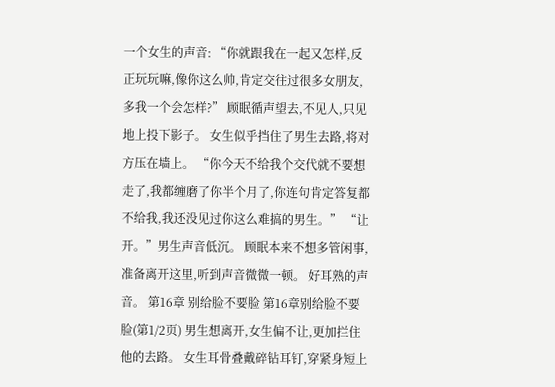一个女生的声音: “你就跟我在一起又怎样,反正玩玩嘛,像你这么帅,肯定交往过很多女朋友,多我一个会怎样?” 顾眠循声望去,不见人,只见地上投下影子。 女生似乎挡住了男生去路,将对方压在墙上。 “你今天不给我个交代就不要想走了,我都缠磨了你半个月了,你连句肯定答复都不给我,我还没见过你这么难搞的男生。” “让开。”男生声音低沉。 顾眠本来不想多管闲事,准备离开这里,听到声音微微一顿。 好耳熟的声音。 第16章 别给脸不要脸 第16章别给脸不要脸(第1/2页) 男生想离开,女生偏不让,更加拦住他的去路。 女生耳骨叠戴碎钻耳钉,穿紧身短上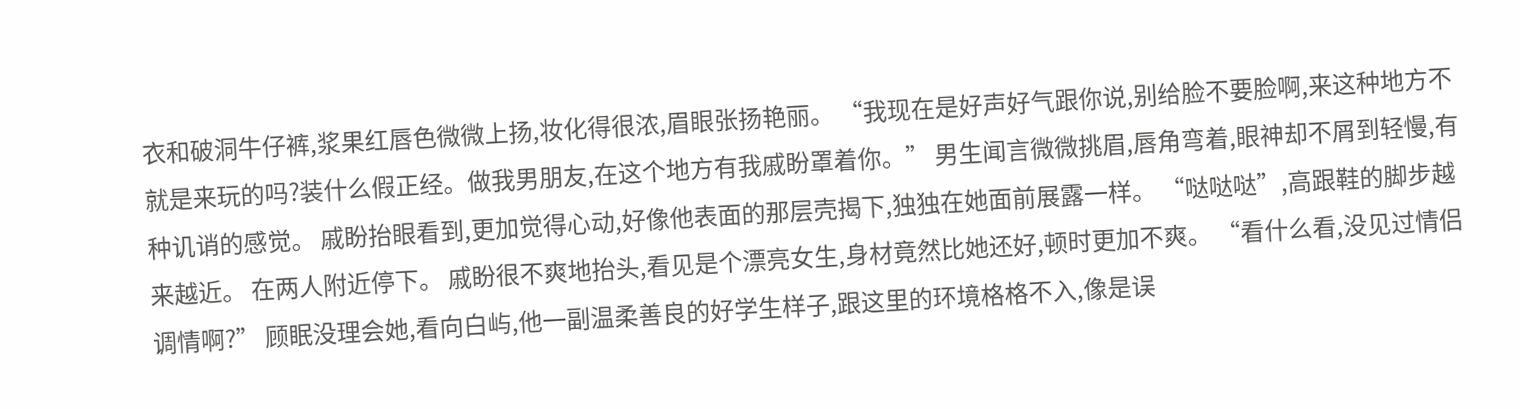衣和破洞牛仔裤,浆果红唇色微微上扬,妆化得很浓,眉眼张扬艳丽。 “我现在是好声好气跟你说,别给脸不要脸啊,来这种地方不就是来玩的吗?装什么假正经。做我男朋友,在这个地方有我戚盼罩着你。” 男生闻言微微挑眉,唇角弯着,眼神却不屑到轻慢,有种讥诮的感觉。 戚盼抬眼看到,更加觉得心动,好像他表面的那层壳揭下,独独在她面前展露一样。 “哒哒哒”,高跟鞋的脚步越来越近。 在两人附近停下。 戚盼很不爽地抬头,看见是个漂亮女生,身材竟然比她还好,顿时更加不爽。 “看什么看,没见过情侣调情啊?” 顾眠没理会她,看向白屿,他一副温柔善良的好学生样子,跟这里的环境格格不入,像是误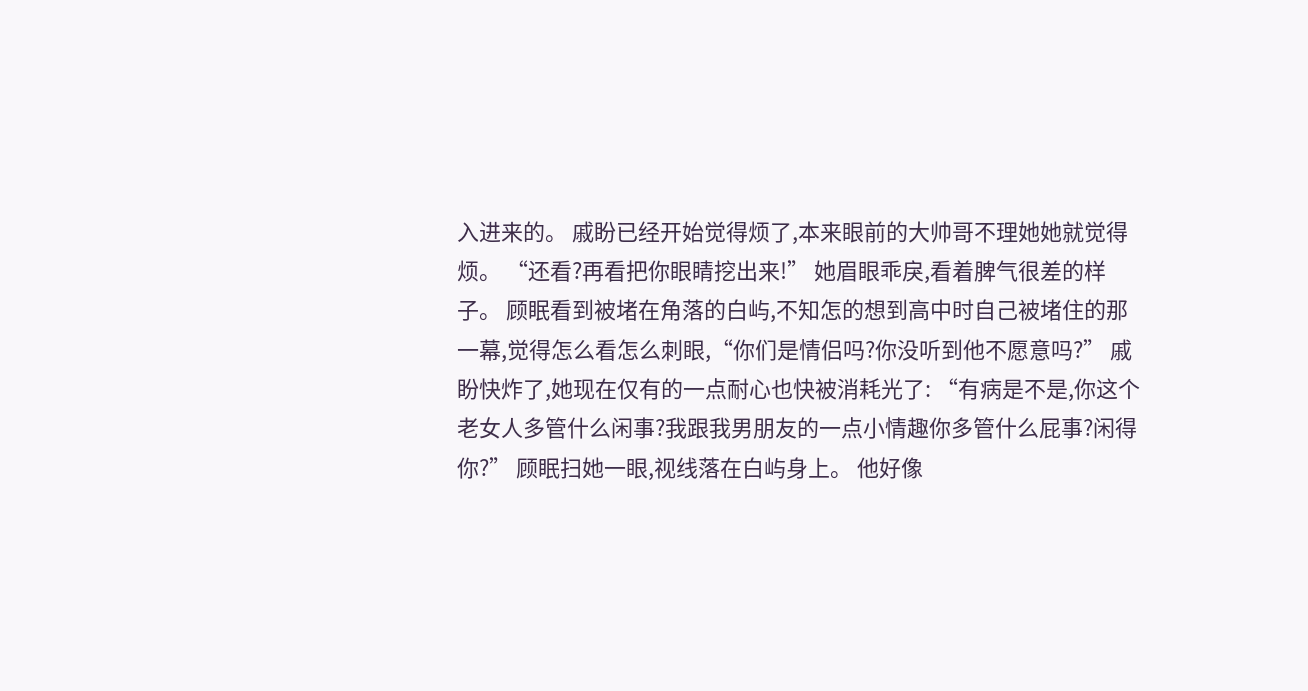入进来的。 戚盼已经开始觉得烦了,本来眼前的大帅哥不理她她就觉得烦。 “还看?再看把你眼睛挖出来!” 她眉眼乖戾,看着脾气很差的样子。 顾眠看到被堵在角落的白屿,不知怎的想到高中时自己被堵住的那一幕,觉得怎么看怎么刺眼,“你们是情侣吗?你没听到他不愿意吗?” 戚盼快炸了,她现在仅有的一点耐心也快被消耗光了: “有病是不是,你这个老女人多管什么闲事?我跟我男朋友的一点小情趣你多管什么屁事?闲得你?” 顾眠扫她一眼,视线落在白屿身上。 他好像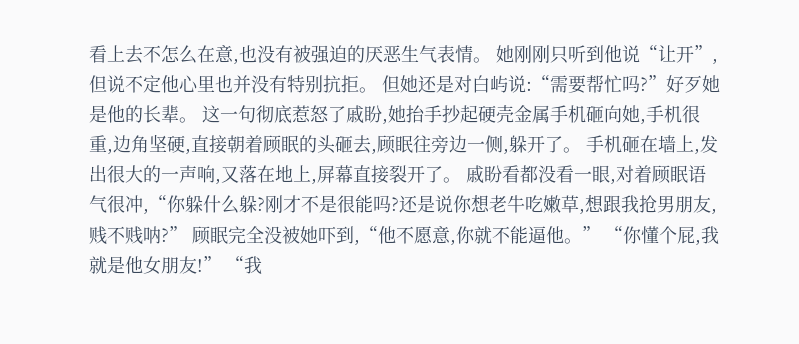看上去不怎么在意,也没有被强迫的厌恶生气表情。 她刚刚只听到他说“让开”,但说不定他心里也并没有特别抗拒。 但她还是对白屿说:“需要帮忙吗?”好歹她是他的长辈。 这一句彻底惹怒了戚盼,她抬手抄起硬壳金属手机砸向她,手机很重,边角坚硬,直接朝着顾眠的头砸去,顾眠往旁边一侧,躲开了。 手机砸在墙上,发出很大的一声响,又落在地上,屏幕直接裂开了。 戚盼看都没看一眼,对着顾眠语气很冲,“你躲什么躲?刚才不是很能吗?还是说你想老牛吃嫩草,想跟我抢男朋友,贱不贱呐?” 顾眠完全没被她吓到,“他不愿意,你就不能逼他。” “你懂个屁,我就是他女朋友!” “我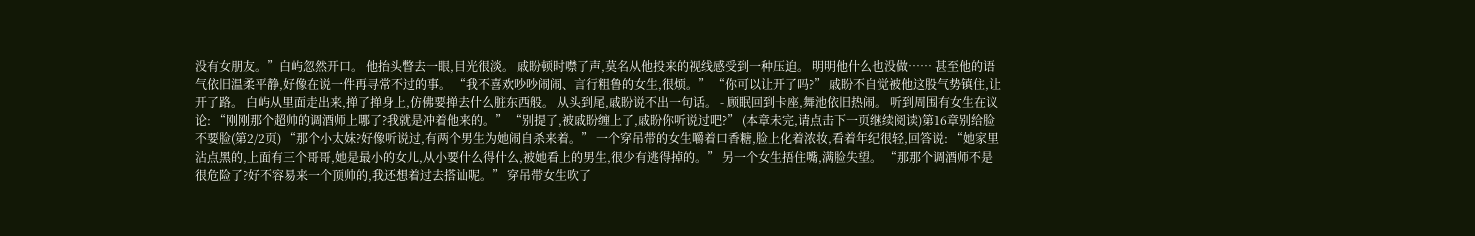没有女朋友。”白屿忽然开口。 他抬头瞥去一眼,目光很淡。 戚盼顿时噤了声,莫名从他投来的视线感受到一种压迫。 明明他什么也没做…… 甚至他的语气依旧温柔平静,好像在说一件再寻常不过的事。 “我不喜欢吵吵闹闹、言行粗鲁的女生,很烦。” “你可以让开了吗?” 戚盼不自觉被他这股气势镇住,让开了路。 白屿从里面走出来,掸了掸身上,仿佛要掸去什么脏东西般。 从头到尾,戚盼说不出一句话。 - 顾眠回到卡座,舞池依旧热闹。 听到周围有女生在议论: “刚刚那个超帅的调酒师上哪了?我就是冲着他来的。” “别提了,被戚盼缠上了,戚盼你听说过吧?” (本章未完,请点击下一页继续阅读)第16章别给脸不要脸(第2/2页) “那个小太妹?好像听说过,有两个男生为她闹自杀来着。” 一个穿吊带的女生嚼着口香糖,脸上化着浓妆,看着年纪很轻,回答说: “她家里沾点黑的,上面有三个哥哥,她是最小的女儿,从小要什么得什么,被她看上的男生,很少有逃得掉的。” 另一个女生捂住嘴,满脸失望。 “那那个调酒师不是很危险了?好不容易来一个顶帅的,我还想着过去搭讪呢。” 穿吊带女生吹了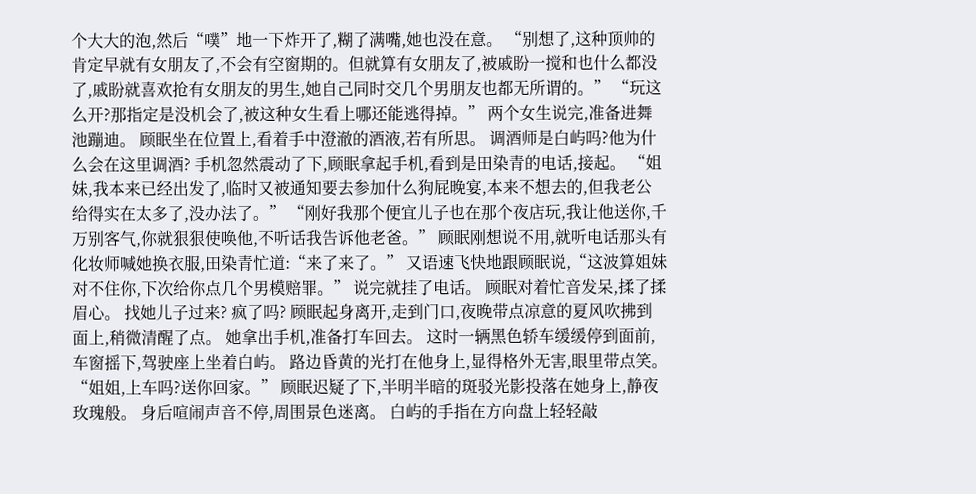个大大的泡,然后“噗”地一下炸开了,糊了满嘴,她也没在意。 “别想了,这种顶帅的肯定早就有女朋友了,不会有空窗期的。但就算有女朋友了,被戚盼一搅和也什么都没了,戚盼就喜欢抢有女朋友的男生,她自己同时交几个男朋友也都无所谓的。” “玩这么开?那指定是没机会了,被这种女生看上哪还能逃得掉。” 两个女生说完,准备进舞池蹦迪。 顾眠坐在位置上,看着手中澄澈的酒液,若有所思。 调酒师是白屿吗?他为什么会在这里调酒? 手机忽然震动了下,顾眠拿起手机,看到是田染青的电话,接起。 “姐妹,我本来已经出发了,临时又被通知要去参加什么狗屁晚宴,本来不想去的,但我老公给得实在太多了,没办法了。” “刚好我那个便宜儿子也在那个夜店玩,我让他送你,千万别客气,你就狠狠使唤他,不听话我告诉他老爸。” 顾眠刚想说不用,就听电话那头有化妆师喊她换衣服,田染青忙道:“来了来了。” 又语速飞快地跟顾眠说,“这波算姐妹对不住你,下次给你点几个男模赔罪。” 说完就挂了电话。 顾眠对着忙音发呆,揉了揉眉心。 找她儿子过来? 疯了吗? 顾眠起身离开,走到门口,夜晚带点凉意的夏风吹拂到面上,稍微清醒了点。 她拿出手机,准备打车回去。 这时一辆黑色轿车缓缓停到面前,车窗摇下,驾驶座上坐着白屿。 路边昏黄的光打在他身上,显得格外无害,眼里带点笑。 “姐姐,上车吗?送你回家。” 顾眠迟疑了下,半明半暗的斑驳光影投落在她身上,静夜玫瑰般。 身后喧闹声音不停,周围景色迷离。 白屿的手指在方向盘上轻轻敲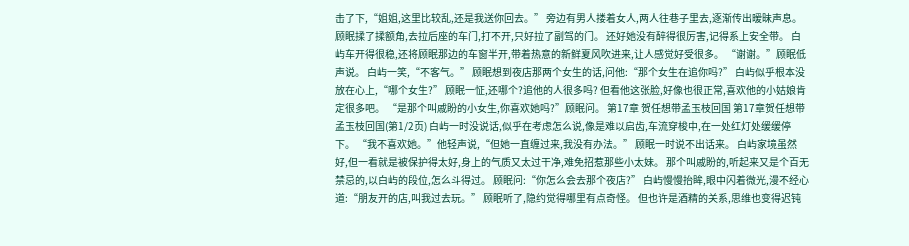击了下,“姐姐,这里比较乱,还是我送你回去。” 旁边有男人搂着女人,两人往巷子里去,逐渐传出暧昧声息。 顾眠揉了揉额角,去拉后座的车门,打不开,只好拉了副驾的门。 还好她没有醉得很厉害,记得系上安全带。 白屿车开得很稳,还将顾眠那边的车窗半开,带着热意的新鲜夏风吹进来,让人感觉好受很多。 “谢谢。”顾眠低声说。 白屿一笑,“不客气。” 顾眠想到夜店那两个女生的话,问他:“那个女生在追你吗?” 白屿似乎根本没放在心上,“哪个女生?” 顾眠一怔,还哪个?追他的人很多吗? 但看他这张脸,好像也很正常,喜欢他的小姑娘肯定很多吧。 “是那个叫戚盼的小女生,你喜欢她吗?”顾眠问。 第17章 贺任想带孟玉枝回国 第17章贺任想带孟玉枝回国(第1/2页) 白屿一时没说话,似乎在考虑怎么说,像是难以启齿,车流穿梭中,在一处红灯处缓缓停下。 “我不喜欢她。”他轻声说,“但她一直缠过来,我没有办法。” 顾眠一时说不出话来。 白屿家境虽然好,但一看就是被保护得太好,身上的气质又太过干净,难免招惹那些小太妹。 那个叫戚盼的,听起来又是个百无禁忌的,以白屿的段位,怎么斗得过。 顾眠问:“你怎么会去那个夜店?” 白屿慢慢抬眸,眼中闪着微光,漫不经心道:“朋友开的店,叫我过去玩。” 顾眠听了,隐约觉得哪里有点奇怪。 但也许是酒精的关系,思维也变得迟钝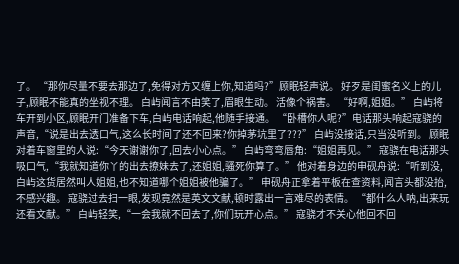了。 “那你尽量不要去那边了,免得对方又缠上你,知道吗?”顾眠轻声说。 好歹是闺蜜名义上的儿子,顾眠不能真的坐视不理。 白屿闻言不由笑了,眉眼生动。 活像个祸害。 “好啊,姐姐。” 白屿将车开到小区,顾眠开门准备下车,白屿电话响起,他随手接通。 “卧槽你人呢?”电话那头响起寇骁的声音,“说是出去透口气,这么长时间了还不回来?你掉茅坑里了???” 白屿没接话,只当没听到。 顾眠对着车窗里的人说:“今天谢谢你了,回去小心点。” 白屿弯弯唇角:“姐姐再见。” 寇骁在电话那头吸口气,“我就知道你丫的出去撩妹去了,还姐姐,骚死你算了。” 他对着身边的申砚舟说:“听到没,白屿这货居然叫人姐姐,也不知道哪个姐姐被他骗了。” 申砚舟正拿着平板在查资料,闻言头都没抬,不感兴趣。 寇骁过去扫一眼,发现竟然是英文文献,顿时露出一言难尽的表情。 “都什么人呐,出来玩还看文献。” 白屿轻笑,“一会我就不回去了,你们玩开心点。” 寇骁才不关心他回不回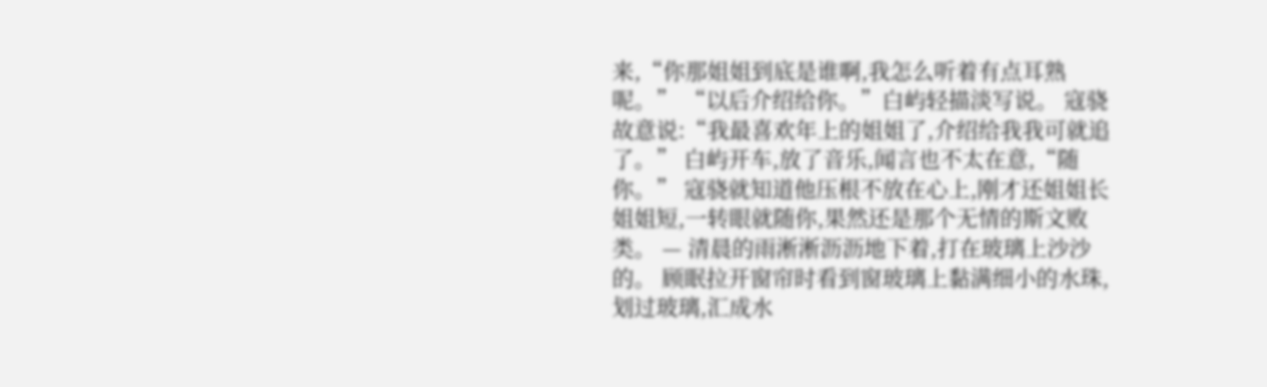来,“你那姐姐到底是谁啊,我怎么听着有点耳熟呢。” “以后介绍给你。”白屿轻描淡写说。 寇骁故意说:“我最喜欢年上的姐姐了,介绍给我我可就追了。” 白屿开车,放了音乐,闻言也不太在意,“随你。” 寇骁就知道他压根不放在心上,刚才还姐姐长姐姐短,一转眼就随你,果然还是那个无情的斯文败类。 — 清晨的雨淅淅沥沥地下着,打在玻璃上沙沙的。 顾眠拉开窗帘时看到窗玻璃上黏满细小的水珠,划过玻璃,汇成水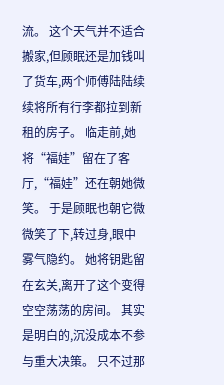流。 这个天气并不适合搬家,但顾眠还是加钱叫了货车,两个师傅陆陆续续将所有行李都拉到新租的房子。 临走前,她将“福娃”留在了客厅,“福娃”还在朝她微笑。 于是顾眠也朝它微微笑了下,转过身,眼中雾气隐约。 她将钥匙留在玄关,离开了这个变得空空荡荡的房间。 其实是明白的,沉没成本不参与重大决策。 只不过那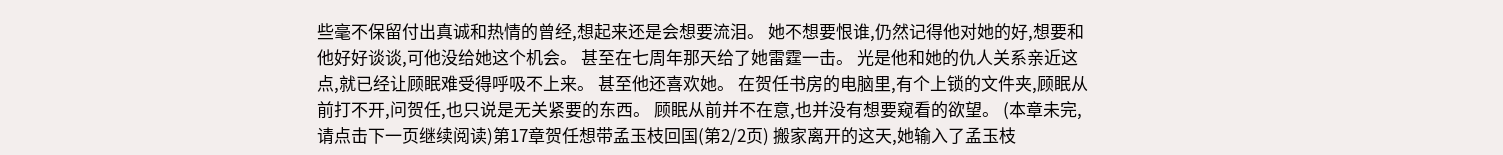些毫不保留付出真诚和热情的曾经,想起来还是会想要流泪。 她不想要恨谁,仍然记得他对她的好,想要和他好好谈谈,可他没给她这个机会。 甚至在七周年那天给了她雷霆一击。 光是他和她的仇人关系亲近这点,就已经让顾眠难受得呼吸不上来。 甚至他还喜欢她。 在贺任书房的电脑里,有个上锁的文件夹,顾眠从前打不开,问贺任,也只说是无关紧要的东西。 顾眠从前并不在意,也并没有想要窥看的欲望。 (本章未完,请点击下一页继续阅读)第17章贺任想带孟玉枝回国(第2/2页) 搬家离开的这天,她输入了孟玉枝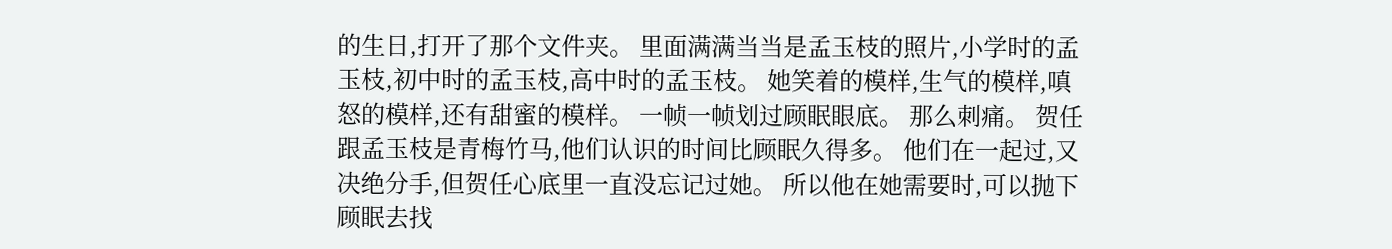的生日,打开了那个文件夹。 里面满满当当是孟玉枝的照片,小学时的孟玉枝,初中时的孟玉枝,高中时的孟玉枝。 她笑着的模样,生气的模样,嗔怒的模样,还有甜蜜的模样。 一帧一帧划过顾眠眼底。 那么刺痛。 贺任跟孟玉枝是青梅竹马,他们认识的时间比顾眠久得多。 他们在一起过,又决绝分手,但贺任心底里一直没忘记过她。 所以他在她需要时,可以抛下顾眠去找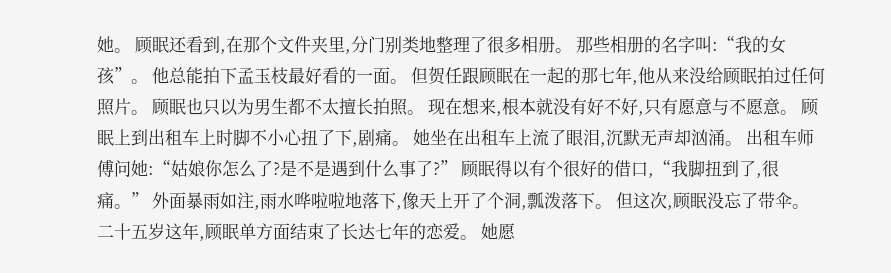她。 顾眠还看到,在那个文件夹里,分门别类地整理了很多相册。 那些相册的名字叫:“我的女孩”。 他总能拍下孟玉枝最好看的一面。 但贺任跟顾眠在一起的那七年,他从来没给顾眠拍过任何照片。 顾眠也只以为男生都不太擅长拍照。 现在想来,根本就没有好不好,只有愿意与不愿意。 顾眠上到出租车上时脚不小心扭了下,剧痛。 她坐在出租车上流了眼泪,沉默无声却汹涌。 出租车师傅问她:“姑娘你怎么了?是不是遇到什么事了?” 顾眠得以有个很好的借口,“我脚扭到了,很痛。” 外面暴雨如注,雨水哗啦啦地落下,像天上开了个洞,瓢泼落下。 但这次,顾眠没忘了带伞。 二十五岁这年,顾眠单方面结束了长达七年的恋爱。 她愿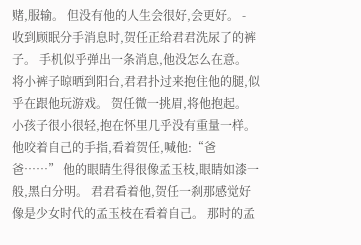赌,服输。 但没有他的人生会很好,会更好。 - 收到顾眠分手消息时,贺任正给君君洗尿了的裤子。 手机似乎弹出一条消息,他没怎么在意。 将小裤子晾晒到阳台,君君扑过来抱住他的腿,似乎在跟他玩游戏。 贺任微一挑眉,将他抱起。 小孩子很小很轻,抱在怀里几乎没有重量一样。 他咬着自己的手指,看着贺任,喊他:“爸爸……” 他的眼睛生得很像孟玉枝,眼睛如漆一般,黑白分明。 君君看着他,贺任一刹那感觉好像是少女时代的孟玉枝在看着自己。 那时的孟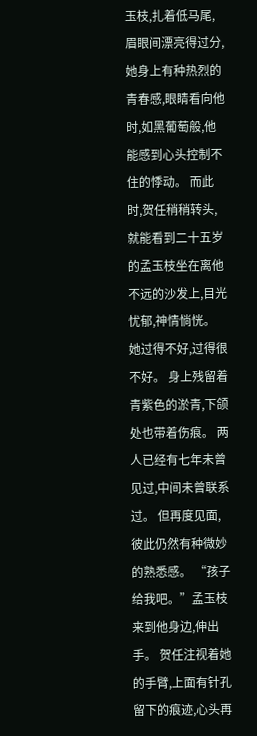玉枝,扎着低马尾,眉眼间漂亮得过分,她身上有种热烈的青春感,眼睛看向他时,如黑葡萄般,他能感到心头控制不住的悸动。 而此时,贺任稍稍转头,就能看到二十五岁的孟玉枝坐在离他不远的沙发上,目光忧郁,神情惝恍。 她过得不好,过得很不好。 身上残留着青紫色的淤青,下颌处也带着伤痕。 两人已经有七年未曾见过,中间未曾联系过。 但再度见面,彼此仍然有种微妙的熟悉感。 “孩子给我吧。”孟玉枝来到他身边,伸出手。 贺任注视着她的手臂,上面有针孔留下的痕迹,心头再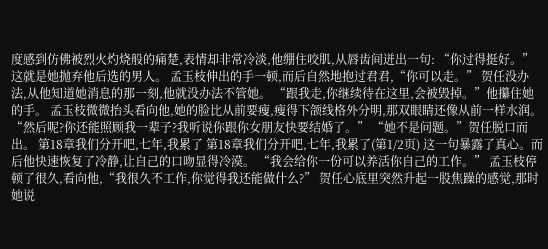度感到仿佛被烈火灼烧般的痛楚,表情却非常冷淡,他绷住咬肌,从唇齿间迸出一句: “你过得挺好。” 这就是她抛弃他后选的男人。 孟玉枝伸出的手一顿,而后自然地抱过君君,“你可以走。” 贺任没办法,从他知道她消息的那一刻,他就没办法不管她。 “跟我走,你继续待在这里,会被毁掉。”他攥住她的手。 孟玉枝微微抬头看向他,她的脸比从前要瘦,瘦得下颌线格外分明,那双眼睛还像从前一样水润。 “然后呢?你还能照顾我一辈子?我听说你跟你女朋友快要结婚了。” “她不是问题。”贺任脱口而出。 第18章我们分开吧,七年,我累了 第18章我们分开吧,七年,我累了(第1/2页) 这一句暴露了真心。而后他快速恢复了冷静,让自己的口吻显得冷漠。 “我会给你一份可以养活你自己的工作。” 孟玉枝停顿了很久,看向他,“我很久不工作,你觉得我还能做什么?” 贺任心底里突然升起一股焦躁的感觉,那时她说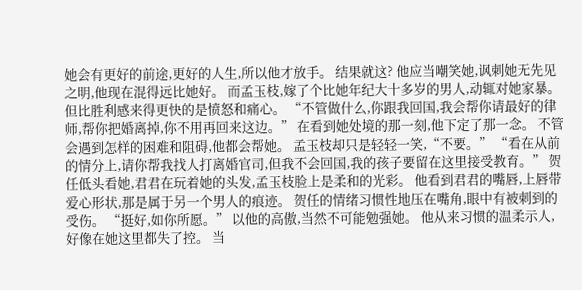她会有更好的前途,更好的人生,所以他才放手。 结果就这? 他应当嘲笑她,讽刺她无先见之明,他现在混得远比她好。 而孟玉枝,嫁了个比她年纪大十多岁的男人,动辄对她家暴。 但比胜利感来得更快的是愤怒和痛心。 “不管做什么,你跟我回国,我会帮你请最好的律师,帮你把婚离掉,你不用再回来这边。” 在看到她处境的那一刻,他下定了那一念。 不管会遇到怎样的困难和阻碍,他都会帮她。 孟玉枝却只是轻轻一笑,“不要。” “看在从前的情分上,请你帮我找人打离婚官司,但我不会回国,我的孩子要留在这里接受教育。” 贺任低头看她,君君在玩着她的头发,孟玉枝脸上是柔和的光彩。 他看到君君的嘴唇,上唇带爱心形状,那是属于另一个男人的痕迹。 贺任的情绪习惯性地压在嘴角,眼中有被刺到的受伤。 “挺好,如你所愿。” 以他的高傲,当然不可能勉强她。 他从来习惯的温柔示人,好像在她这里都失了控。 当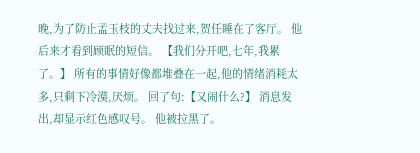晚,为了防止孟玉枝的丈夫找过来,贺任睡在了客厅。 他后来才看到顾眠的短信。 【我们分开吧,七年,我累了。】 所有的事情好像都堆叠在一起,他的情绪消耗太多,只剩下冷漠,厌烦。 回了句:【又闹什么?】 消息发出,却显示红色感叹号。 他被拉黑了。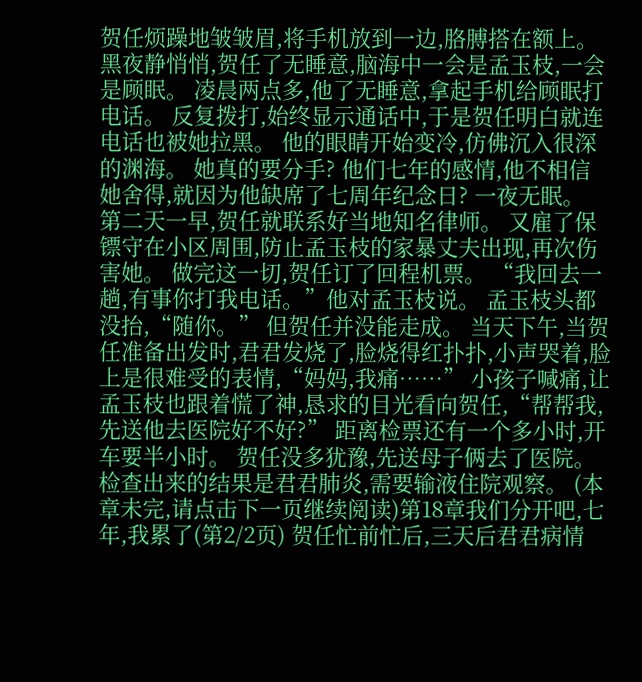贺任烦躁地皱皱眉,将手机放到一边,胳膊搭在额上。 黑夜静悄悄,贺任了无睡意,脑海中一会是孟玉枝,一会是顾眠。 凌晨两点多,他了无睡意,拿起手机给顾眠打电话。 反复拨打,始终显示通话中,于是贺任明白就连电话也被她拉黑。 他的眼睛开始变冷,仿佛沉入很深的渊海。 她真的要分手? 他们七年的感情,他不相信她舍得,就因为他缺席了七周年纪念日? 一夜无眠。 第二天一早,贺任就联系好当地知名律师。 又雇了保镖守在小区周围,防止孟玉枝的家暴丈夫出现,再次伤害她。 做完这一切,贺任订了回程机票。 “我回去一趟,有事你打我电话。”他对孟玉枝说。 孟玉枝头都没抬,“随你。” 但贺任并没能走成。 当天下午,当贺任准备出发时,君君发烧了,脸烧得红扑扑,小声哭着,脸上是很难受的表情,“妈妈,我痛……” 小孩子喊痛,让孟玉枝也跟着慌了神,恳求的目光看向贺任,“帮帮我,先送他去医院好不好?” 距离检票还有一个多小时,开车要半小时。 贺任没多犹豫,先送母子俩去了医院。 检查出来的结果是君君肺炎,需要输液住院观察。 (本章未完,请点击下一页继续阅读)第18章我们分开吧,七年,我累了(第2/2页) 贺任忙前忙后,三天后君君病情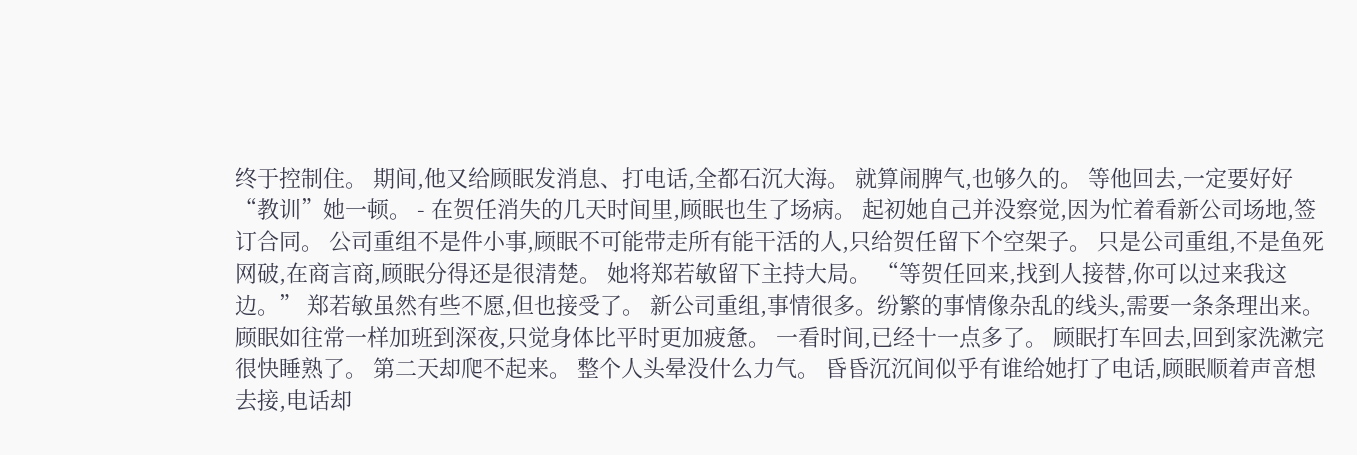终于控制住。 期间,他又给顾眠发消息、打电话,全都石沉大海。 就算闹脾气,也够久的。 等他回去,一定要好好“教训”她一顿。 - 在贺任消失的几天时间里,顾眠也生了场病。 起初她自己并没察觉,因为忙着看新公司场地,签订合同。 公司重组不是件小事,顾眠不可能带走所有能干活的人,只给贺任留下个空架子。 只是公司重组,不是鱼死网破,在商言商,顾眠分得还是很清楚。 她将郑若敏留下主持大局。 “等贺任回来,找到人接替,你可以过来我这边。” 郑若敏虽然有些不愿,但也接受了。 新公司重组,事情很多。纷繁的事情像杂乱的线头,需要一条条理出来。 顾眠如往常一样加班到深夜,只觉身体比平时更加疲惫。 一看时间,已经十一点多了。 顾眠打车回去,回到家洗漱完很快睡熟了。 第二天却爬不起来。 整个人头晕没什么力气。 昏昏沉沉间似乎有谁给她打了电话,顾眠顺着声音想去接,电话却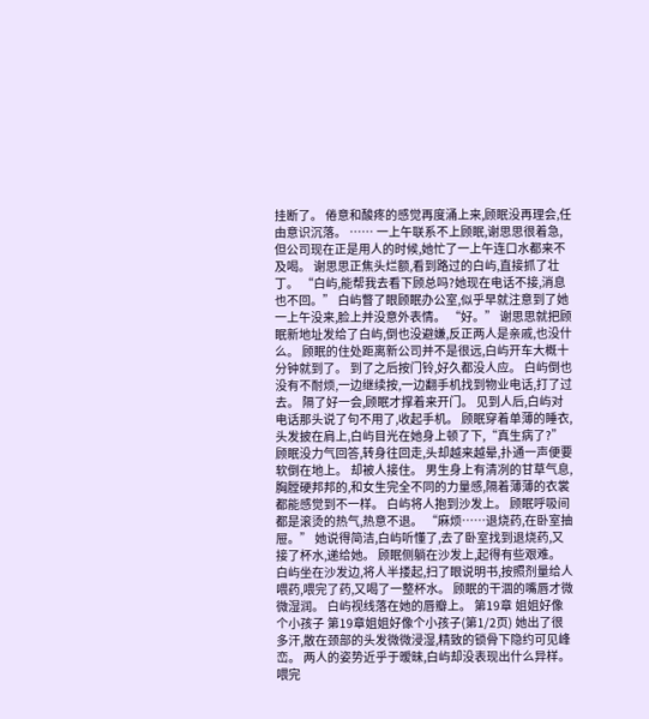挂断了。 倦意和酸疼的感觉再度涌上来,顾眠没再理会,任由意识沉落。 …… 一上午联系不上顾眠,谢思思很着急,但公司现在正是用人的时候,她忙了一上午连口水都来不及喝。 谢思思正焦头烂额,看到路过的白屿,直接抓了壮丁。 “白屿,能帮我去看下顾总吗?她现在电话不接,消息也不回。” 白屿瞥了眼顾眠办公室,似乎早就注意到了她一上午没来,脸上并没意外表情。 “好。” 谢思思就把顾眠新地址发给了白屿,倒也没避嫌,反正两人是亲戚,也没什么。 顾眠的住处距离新公司并不是很远,白屿开车大概十分钟就到了。 到了之后按门铃,好久都没人应。 白屿倒也没有不耐烦,一边继续按,一边翻手机找到物业电话,打了过去。 隔了好一会,顾眠才撑着来开门。 见到人后,白屿对电话那头说了句不用了,收起手机。 顾眠穿着单薄的睡衣,头发披在肩上,白屿目光在她身上顿了下,“真生病了?” 顾眠没力气回答,转身往回走,头却越来越晕,扑通一声便要软倒在地上。 却被人接住。 男生身上有清冽的甘草气息,胸膛硬邦邦的,和女生完全不同的力量感,隔着薄薄的衣裳都能感觉到不一样。 白屿将人抱到沙发上。 顾眠呼吸间都是滚烫的热气,热意不退。 “麻烦……退烧药,在卧室抽屉。” 她说得简洁,白屿听懂了,去了卧室找到退烧药,又接了杯水,递给她。 顾眠侧躺在沙发上,起得有些艰难。 白屿坐在沙发边,将人半搂起,扫了眼说明书,按照剂量给人喂药,喂完了药,又喝了一整杯水。 顾眠的干涸的嘴唇才微微湿润。 白屿视线落在她的唇瓣上。 第19章 姐姐好像个小孩子 第19章姐姐好像个小孩子(第1/2页) 她出了很多汗,散在颈部的头发微微浸湿,精致的锁骨下隐约可见峰峦。 两人的姿势近乎于暧昧,白屿却没表现出什么异样。 喂完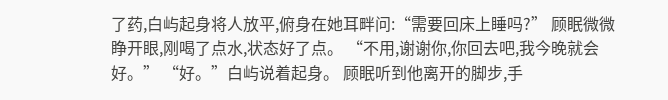了药,白屿起身将人放平,俯身在她耳畔问:“需要回床上睡吗?” 顾眠微微睁开眼,刚喝了点水,状态好了点。 “不用,谢谢你,你回去吧,我今晚就会好。” “好。”白屿说着起身。 顾眠听到他离开的脚步,手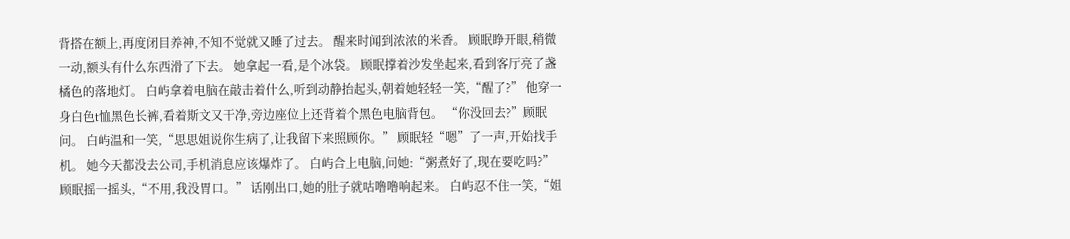背搭在额上,再度闭目养神,不知不觉就又睡了过去。 醒来时闻到浓浓的米香。 顾眠睁开眼,稍微一动,额头有什么东西滑了下去。 她拿起一看,是个冰袋。 顾眠撑着沙发坐起来,看到客厅亮了盏橘色的落地灯。 白屿拿着电脑在敲击着什么,听到动静抬起头,朝着她轻轻一笑,“醒了?” 他穿一身白色t恤黑色长裤,看着斯文又干净,旁边座位上还背着个黑色电脑背包。 “你没回去?”顾眠问。 白屿温和一笑,“思思姐说你生病了,让我留下来照顾你。” 顾眠轻“嗯”了一声,开始找手机。 她今天都没去公司,手机消息应该爆炸了。 白屿合上电脑,问她:“粥煮好了,现在要吃吗?” 顾眠摇一摇头,“不用,我没胃口。” 话刚出口,她的肚子就咕噜噜响起来。 白屿忍不住一笑,“姐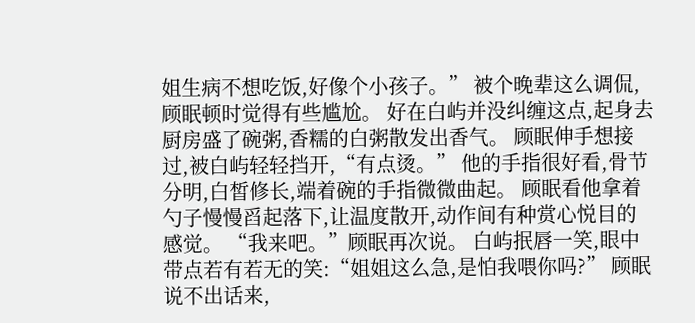姐生病不想吃饭,好像个小孩子。” 被个晚辈这么调侃,顾眠顿时觉得有些尴尬。 好在白屿并没纠缠这点,起身去厨房盛了碗粥,香糯的白粥散发出香气。 顾眠伸手想接过,被白屿轻轻挡开,“有点烫。” 他的手指很好看,骨节分明,白皙修长,端着碗的手指微微曲起。 顾眠看他拿着勺子慢慢舀起落下,让温度散开,动作间有种赏心悦目的感觉。 “我来吧。”顾眠再次说。 白屿抿唇一笑,眼中带点若有若无的笑:“姐姐这么急,是怕我喂你吗?” 顾眠说不出话来,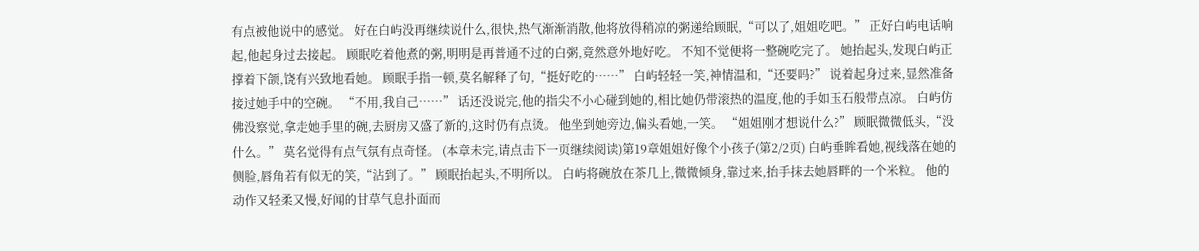有点被他说中的感觉。 好在白屿没再继续说什么,很快,热气渐渐消散,他将放得稍凉的粥递给顾眠,“可以了,姐姐吃吧。” 正好白屿电话响起,他起身过去接起。 顾眠吃着他煮的粥,明明是再普通不过的白粥,竟然意外地好吃。 不知不觉便将一整碗吃完了。 她抬起头,发现白屿正撑着下颌,饶有兴致地看她。 顾眠手指一顿,莫名解释了句,“挺好吃的……” 白屿轻轻一笑,神情温和,“还要吗?” 说着起身过来,显然准备接过她手中的空碗。 “不用,我自己……” 话还没说完,他的指尖不小心碰到她的,相比她仍带滚热的温度,他的手如玉石般带点凉。 白屿仿佛没察觉,拿走她手里的碗,去厨房又盛了新的,这时仍有点烫。 他坐到她旁边,偏头看她,一笑。 “姐姐刚才想说什么?” 顾眠微微低头,“没什么。” 莫名觉得有点气氛有点奇怪。 (本章未完,请点击下一页继续阅读)第19章姐姐好像个小孩子(第2/2页) 白屿垂眸看她,视线落在她的侧脸,唇角若有似无的笑,“沾到了。” 顾眠抬起头,不明所以。 白屿将碗放在茶几上,微微倾身,靠过来,抬手抹去她唇畔的一个米粒。 他的动作又轻柔又慢,好闻的甘草气息扑面而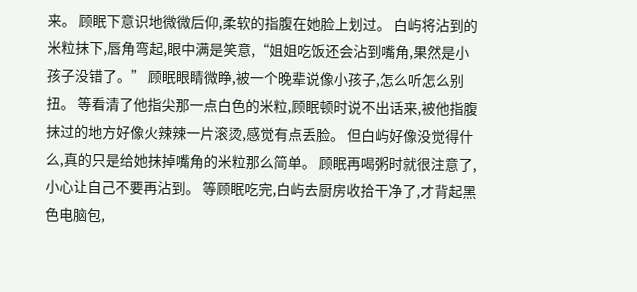来。 顾眠下意识地微微后仰,柔软的指腹在她脸上划过。 白屿将沾到的米粒抹下,唇角弯起,眼中满是笑意,“姐姐吃饭还会沾到嘴角,果然是小孩子没错了。” 顾眠眼睛微睁,被一个晚辈说像小孩子,怎么听怎么别扭。 等看清了他指尖那一点白色的米粒,顾眠顿时说不出话来,被他指腹抹过的地方好像火辣辣一片滚烫,感觉有点丢脸。 但白屿好像没觉得什么,真的只是给她抹掉嘴角的米粒那么简单。 顾眠再喝粥时就很注意了,小心让自己不要再沾到。 等顾眠吃完,白屿去厨房收拾干净了,才背起黑色电脑包,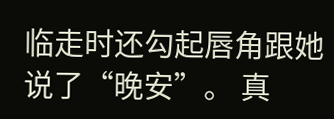临走时还勾起唇角跟她说了“晚安”。 真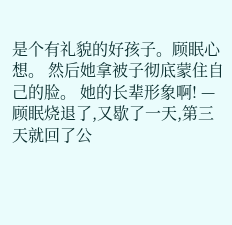是个有礼貌的好孩子。顾眠心想。 然后她拿被子彻底蒙住自己的脸。 她的长辈形象啊! — 顾眠烧退了,又歇了一天,第三天就回了公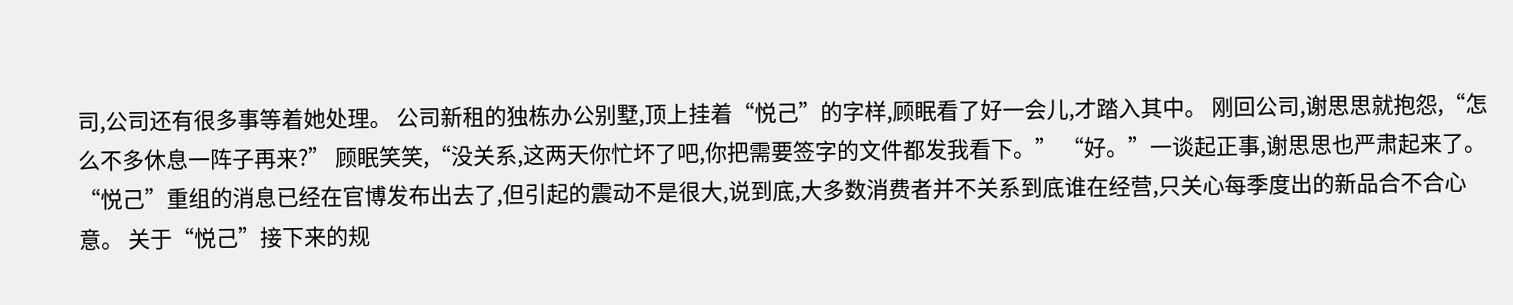司,公司还有很多事等着她处理。 公司新租的独栋办公别墅,顶上挂着“悦己”的字样,顾眠看了好一会儿,才踏入其中。 刚回公司,谢思思就抱怨,“怎么不多休息一阵子再来?” 顾眠笑笑,“没关系,这两天你忙坏了吧,你把需要签字的文件都发我看下。” “好。”一谈起正事,谢思思也严肃起来了。 “悦己”重组的消息已经在官博发布出去了,但引起的震动不是很大,说到底,大多数消费者并不关系到底谁在经营,只关心每季度出的新品合不合心意。 关于“悦己”接下来的规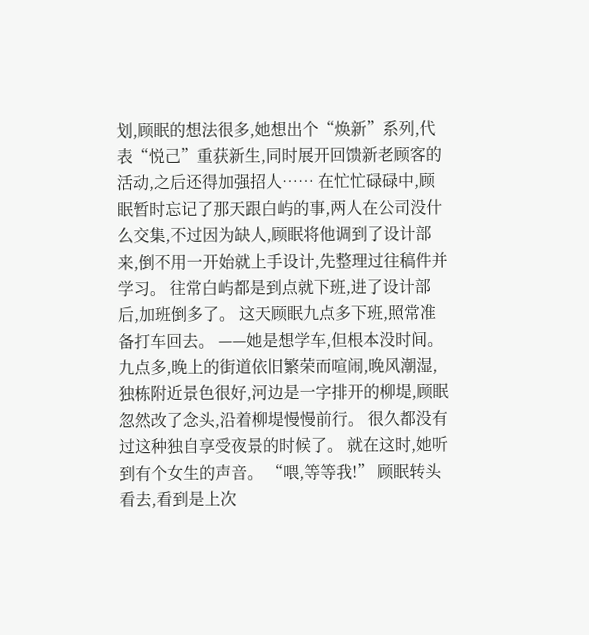划,顾眠的想法很多,她想出个“焕新”系列,代表“悦己”重获新生,同时展开回馈新老顾客的活动,之后还得加强招人…… 在忙忙碌碌中,顾眠暂时忘记了那天跟白屿的事,两人在公司没什么交集,不过因为缺人,顾眠将他调到了设计部来,倒不用一开始就上手设计,先整理过往稿件并学习。 往常白屿都是到点就下班,进了设计部后,加班倒多了。 这天顾眠九点多下班,照常准备打车回去。 ——她是想学车,但根本没时间。 九点多,晚上的街道依旧繁荣而喧闹,晚风潮湿,独栋附近景色很好,河边是一字排开的柳堤,顾眠忽然改了念头,沿着柳堤慢慢前行。 很久都没有过这种独自享受夜景的时候了。 就在这时,她听到有个女生的声音。 “喂,等等我!” 顾眠转头看去,看到是上次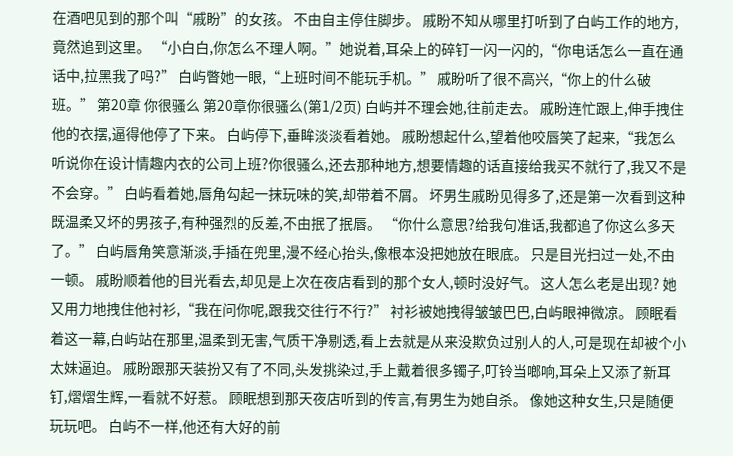在酒吧见到的那个叫“戚盼”的女孩。 不由自主停住脚步。 戚盼不知从哪里打听到了白屿工作的地方,竟然追到这里。 “小白白,你怎么不理人啊。”她说着,耳朵上的碎钉一闪一闪的,“你电话怎么一直在通话中,拉黑我了吗?” 白屿瞥她一眼,“上班时间不能玩手机。” 戚盼听了很不高兴,“你上的什么破班。” 第20章 你很骚么 第20章你很骚么(第1/2页) 白屿并不理会她,往前走去。 戚盼连忙跟上,伸手拽住他的衣摆,逼得他停了下来。 白屿停下,垂眸淡淡看着她。 戚盼想起什么,望着他咬唇笑了起来,“我怎么听说你在设计情趣内衣的公司上班?你很骚么,还去那种地方,想要情趣的话直接给我买不就行了,我又不是不会穿。” 白屿看着她,唇角勾起一抹玩味的笑,却带着不屑。 坏男生戚盼见得多了,还是第一次看到这种既温柔又坏的男孩子,有种强烈的反差,不由抿了抿唇。 “你什么意思?给我句准话,我都追了你这么多天了。” 白屿唇角笑意渐淡,手插在兜里,漫不经心抬头,像根本没把她放在眼底。 只是目光扫过一处,不由一顿。 戚盼顺着他的目光看去,却见是上次在夜店看到的那个女人,顿时没好气。 这人怎么老是出现? 她又用力地拽住他衬衫,“我在问你呢,跟我交往行不行?” 衬衫被她拽得皱皱巴巴,白屿眼神微凉。 顾眠看着这一幕,白屿站在那里,温柔到无害,气质干净剔透,看上去就是从来没欺负过别人的人,可是现在却被个小太妹逼迫。 戚盼跟那天装扮又有了不同,头发挑染过,手上戴着很多镯子,叮铃当啷响,耳朵上又添了新耳钉,熠熠生辉,一看就不好惹。 顾眠想到那天夜店听到的传言,有男生为她自杀。 像她这种女生,只是随便玩玩吧。 白屿不一样,他还有大好的前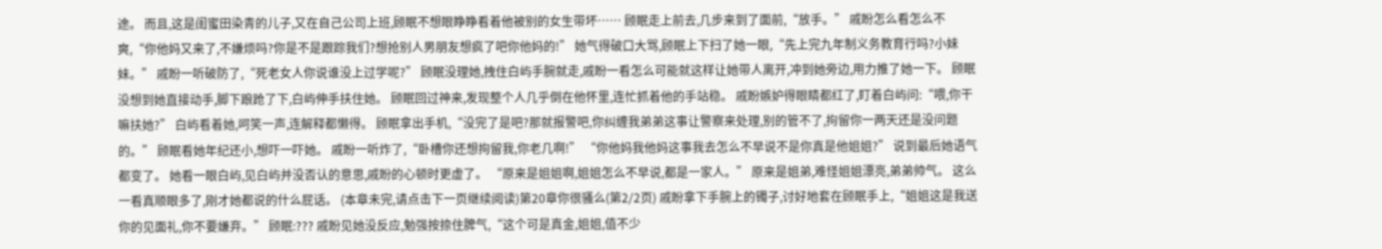途。 而且,这是闺蜜田染青的儿子,又在自己公司上班,顾眠不想眼睁睁看着他被别的女生带坏…… 顾眠走上前去,几步来到了面前,“放手。” 戚盼怎么看怎么不爽,“你他妈又来了,不嫌烦吗?你是不是跟踪我们?想抢别人男朋友想疯了吧你他妈的!” 她气得破口大骂,顾眠上下扫了她一眼,“先上完九年制义务教育行吗?小妹妹。” 戚盼一听破防了,“死老女人你说谁没上过学呢?” 顾眠没理她,拽住白屿手腕就走,戚盼一看怎么可能就这样让她带人离开,冲到她旁边,用力推了她一下。 顾眠没想到她直接动手,脚下踉跄了下,白屿伸手扶住她。 顾眠回过神来,发现整个人几乎倒在他怀里,连忙抓着他的手站稳。 戚盼嫉妒得眼睛都红了,盯着白屿问:“喂,你干嘛扶她?” 白屿看着她,呵笑一声,连解释都懒得。 顾眠拿出手机,“没完了是吧?那就报警吧,你纠缠我弟弟这事让警察来处理,别的管不了,拘留你一两天还是没问题的。” 顾眠看她年纪还小,想吓一吓她。 戚盼一听炸了,“卧槽你还想拘留我,你老几啊!” “你他妈我他妈这事我去怎么不早说不是你真是他姐姐?” 说到最后她语气都变了。 她看一眼白屿,见白屿并没否认的意思,戚盼的心顿时更虚了。 “原来是姐姐啊,姐姐怎么不早说,都是一家人。” 原来是姐弟,难怪姐姐漂亮,弟弟帅气。 这么一看真顺眼多了,刚才她都说的什么屁话。 (本章未完,请点击下一页继续阅读)第20章你很骚么(第2/2页) 戚盼拿下手腕上的镯子,讨好地套在顾眠手上,“姐姐这是我送你的见面礼,你不要嫌弃。” 顾眠:??? 戚盼见她没反应,勉强按捺住脾气,“这个可是真金,姐姐,值不少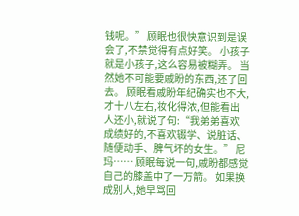钱呢。” 顾眠也很快意识到是误会了,不禁觉得有点好笑。 小孩子就是小孩子,这么容易被糊弄。 当然她不可能要戚盼的东西,还了回去。 顾眠看戚盼年纪确实也不大,才十八左右,妆化得浓,但能看出人还小,就说了句:“我弟弟喜欢成绩好的,不喜欢辍学、说脏话、随便动手、脾气坏的女生。” 尼玛…… 顾眠每说一句,戚盼都感觉自己的膝盖中了一万箭。 如果换成别人,她早骂回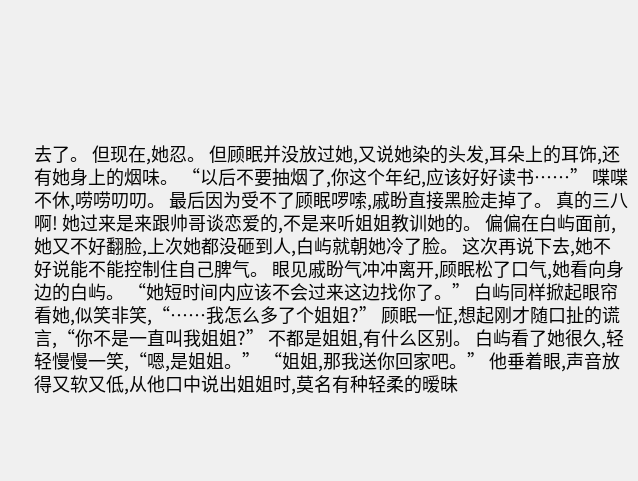去了。 但现在,她忍。 但顾眠并没放过她,又说她染的头发,耳朵上的耳饰,还有她身上的烟味。 “以后不要抽烟了,你这个年纪,应该好好读书……” 喋喋不休,唠唠叨叨。 最后因为受不了顾眠啰嗦,戚盼直接黑脸走掉了。 真的三八啊! 她过来是来跟帅哥谈恋爱的,不是来听姐姐教训她的。 偏偏在白屿面前,她又不好翻脸,上次她都没砸到人,白屿就朝她冷了脸。 这次再说下去,她不好说能不能控制住自己脾气。 眼见戚盼气冲冲离开,顾眠松了口气,她看向身边的白屿。 “她短时间内应该不会过来这边找你了。” 白屿同样掀起眼帘看她,似笑非笑,“……我怎么多了个姐姐?” 顾眠一怔,想起刚才随口扯的谎言,“你不是一直叫我姐姐?” 不都是姐姐,有什么区别。 白屿看了她很久,轻轻慢慢一笑,“嗯,是姐姐。” “姐姐,那我送你回家吧。” 他垂着眼,声音放得又软又低,从他口中说出姐姐时,莫名有种轻柔的暧昧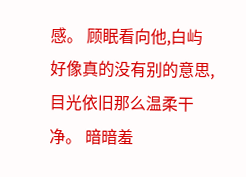感。 顾眠看向他,白屿好像真的没有别的意思,目光依旧那么温柔干净。 暗暗羞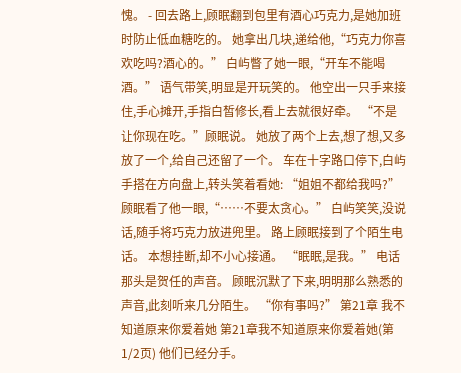愧。 - 回去路上,顾眠翻到包里有酒心巧克力,是她加班时防止低血糖吃的。 她拿出几块,递给他,“巧克力你喜欢吃吗?酒心的。” 白屿瞥了她一眼,“开车不能喝酒。” 语气带笑,明显是开玩笑的。 他空出一只手来接住,手心摊开,手指白皙修长,看上去就很好牵。 “不是让你现在吃。”顾眠说。 她放了两个上去,想了想,又多放了一个,给自己还留了一个。 车在十字路口停下,白屿手搭在方向盘上,转头笑着看她: “姐姐不都给我吗?” 顾眠看了他一眼,“……不要太贪心。” 白屿笑笑,没说话,随手将巧克力放进兜里。 路上顾眠接到了个陌生电话。 本想挂断,却不小心接通。 “眠眠,是我。” 电话那头是贺任的声音。 顾眠沉默了下来,明明那么熟悉的声音,此刻听来几分陌生。 “你有事吗?” 第21章 我不知道原来你爱着她 第21章我不知道原来你爱着她(第1/2页) 他们已经分手。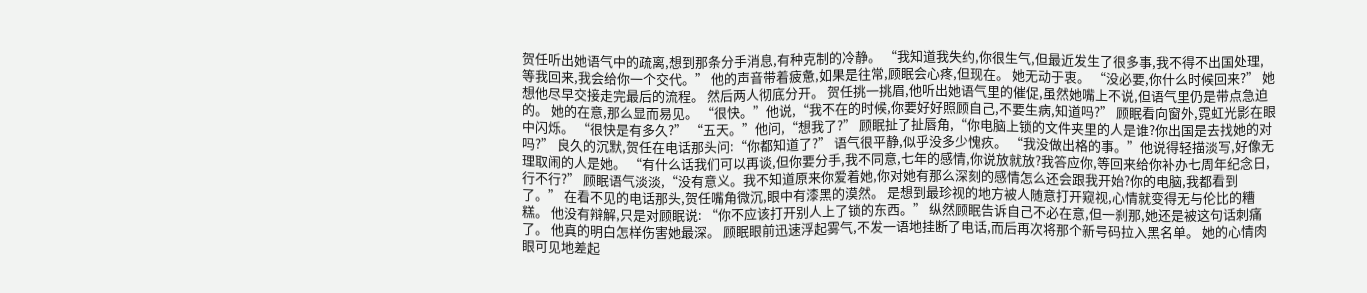贺任听出她语气中的疏离,想到那条分手消息,有种克制的冷静。 “我知道我失约,你很生气,但最近发生了很多事,我不得不出国处理,等我回来,我会给你一个交代。” 他的声音带着疲惫,如果是往常,顾眠会心疼,但现在。 她无动于衷。 “没必要,你什么时候回来?” 她想他尽早交接走完最后的流程。 然后两人彻底分开。 贺任挑一挑眉,他听出她语气里的催促,虽然她嘴上不说,但语气里仍是带点急迫的。 她的在意,那么显而易见。 “很快。”他说,“我不在的时候,你要好好照顾自己,不要生病,知道吗?” 顾眠看向窗外,霓虹光影在眼中闪烁。 “很快是有多久?” “五天。”他问,“想我了?” 顾眠扯了扯唇角,“你电脑上锁的文件夹里的人是谁?你出国是去找她的对吗?” 良久的沉默,贺任在电话那头问:“你都知道了?” 语气很平静,似乎没多少愧疚。 “我没做出格的事。”他说得轻描淡写,好像无理取闹的人是她。 “有什么话我们可以再谈,但你要分手,我不同意,七年的感情,你说放就放?我答应你,等回来给你补办七周年纪念日,行不行?” 顾眠语气淡淡,“没有意义。我不知道原来你爱着她,你对她有那么深刻的感情怎么还会跟我开始?你的电脑,我都看到了。” 在看不见的电话那头,贺任嘴角微沉,眼中有漆黑的漠然。 是想到最珍视的地方被人随意打开窥视,心情就变得无与伦比的糟糕。 他没有辩解,只是对顾眠说: “你不应该打开别人上了锁的东西。” 纵然顾眠告诉自己不必在意,但一刹那,她还是被这句话刺痛了。 他真的明白怎样伤害她最深。 顾眠眼前迅速浮起雾气,不发一语地挂断了电话,而后再次将那个新号码拉入黑名单。 她的心情肉眼可见地差起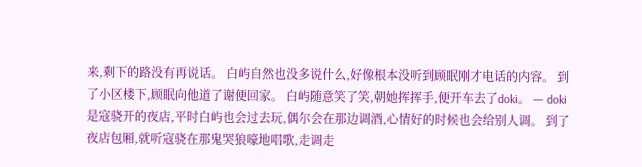来,剩下的路没有再说话。 白屿自然也没多说什么,好像根本没听到顾眠刚才电话的内容。 到了小区楼下,顾眠向他道了谢便回家。 白屿随意笑了笑,朝她挥挥手,便开车去了doki。 — doki是寇骁开的夜店,平时白屿也会过去玩,偶尔会在那边调酒,心情好的时候也会给别人调。 到了夜店包厢,就听寇骁在那鬼哭狼嚎地唱歌,走调走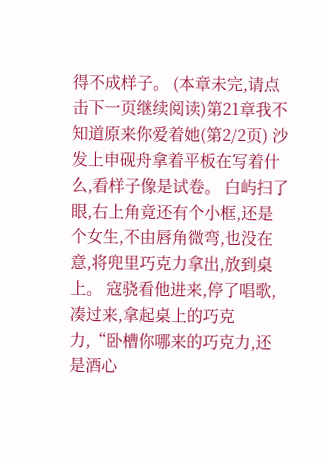得不成样子。 (本章未完,请点击下一页继续阅读)第21章我不知道原来你爱着她(第2/2页) 沙发上申砚舟拿着平板在写着什么,看样子像是试卷。 白屿扫了眼,右上角竟还有个小框,还是个女生,不由唇角微弯,也没在意,将兜里巧克力拿出,放到桌上。 寇骁看他进来,停了唱歌,凑过来,拿起桌上的巧克力,“卧槽你哪来的巧克力,还是酒心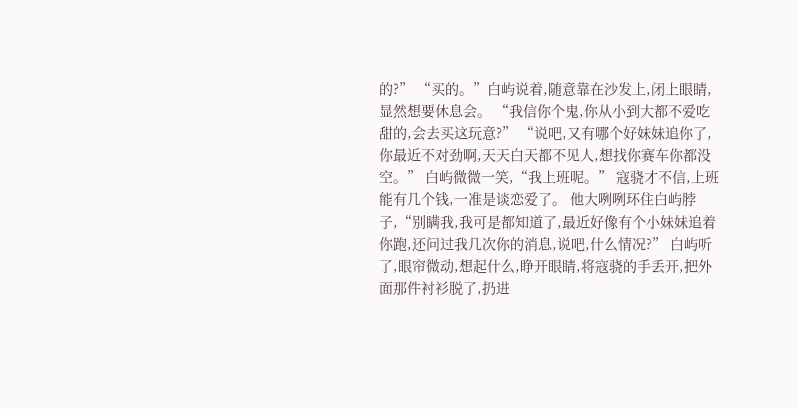的?” “买的。”白屿说着,随意靠在沙发上,闭上眼睛,显然想要休息会。 “我信你个鬼,你从小到大都不爱吃甜的,会去买这玩意?” “说吧,又有哪个好妹妹追你了,你最近不对劲啊,天天白天都不见人,想找你赛车你都没空。” 白屿微微一笑,“我上班呢。” 寇骁才不信,上班能有几个钱,一准是谈恋爱了。 他大咧咧环住白屿脖子,“别瞒我,我可是都知道了,最近好像有个小妹妹追着你跑,还问过我几次你的消息,说吧,什么情况?” 白屿听了,眼帘微动,想起什么,睁开眼睛,将寇骁的手丢开,把外面那件衬衫脱了,扔进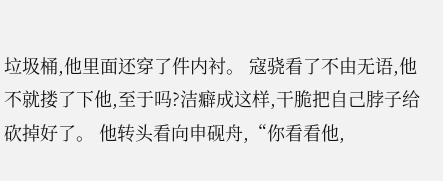垃圾桶,他里面还穿了件内衬。 寇骁看了不由无语,他不就搂了下他,至于吗?洁癖成这样,干脆把自己脖子给砍掉好了。 他转头看向申砚舟,“你看看他,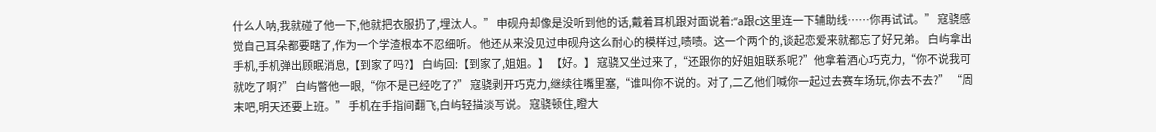什么人呐,我就碰了他一下,他就把衣服扔了,埋汰人。” 申砚舟却像是没听到他的话,戴着耳机跟对面说着:“a跟c这里连一下辅助线……你再试试。” 寇骁感觉自己耳朵都要瞎了,作为一个学渣根本不忍细听。 他还从来没见过申砚舟这么耐心的模样过,啧啧。这一个两个的,谈起恋爱来就都忘了好兄弟。 白屿拿出手机,手机弹出顾眠消息,【到家了吗?】 白屿回:【到家了,姐姐。】 【好。】 寇骁又坐过来了,“还跟你的好姐姐联系呢?”他拿着酒心巧克力,“你不说我可就吃了啊?” 白屿瞥他一眼,“你不是已经吃了?” 寇骁剥开巧克力,继续往嘴里塞,“谁叫你不说的。对了,二乙他们喊你一起过去赛车场玩,你去不去?” “周末吧,明天还要上班。” 手机在手指间翻飞,白屿轻描淡写说。 寇骁顿住,瞪大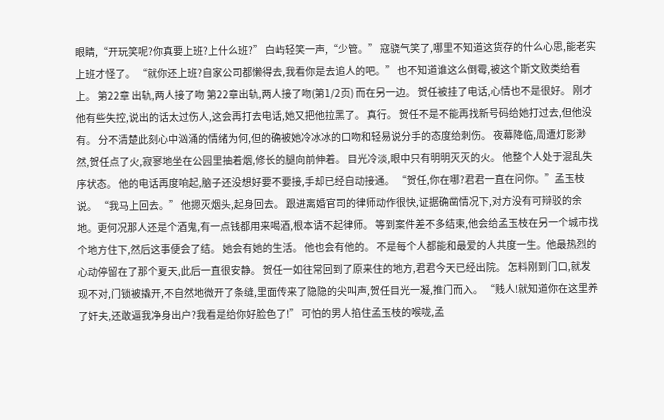眼睛,“开玩笑呢?你真要上班?上什么班?” 白屿轻笑一声,“少管。” 寇骁气笑了,哪里不知道这货存的什么心思,能老实上班才怪了。 “就你还上班?自家公司都懒得去,我看你是去追人的吧。” 也不知道谁这么倒霉,被这个斯文败类给看上。 第22章 出轨,两人接了吻 第22章出轨,两人接了吻(第1/2页) 而在另一边。 贺任被挂了电话,心情也不是很好。 刚才他有些失控,说出的话太过伤人,这会再打去电话,她又把他拉黑了。 真行。 贺任不是不能再找新号码给她打过去,但他没有。 分不清楚此刻心中汹涌的情绪为何,但的确被她冷冰冰的口吻和轻易说分手的态度给刺伤。 夜幕降临,周遭灯影渺然,贺任点了火,寂寥地坐在公园里抽着烟,修长的腿向前伸着。 目光冷淡,眼中只有明明灭灭的火。 他整个人处于混乱失序状态。 他的电话再度响起,脑子还没想好要不要接,手却已经自动接通。 “贺任,你在哪?君君一直在问你。”孟玉枝说。 “我马上回去。” 他摁灭烟头,起身回去。 跟进离婚官司的律师动作很快,证据确凿情况下,对方没有可辩驳的余地。更何况那人还是个酒鬼,有一点钱都用来喝酒,根本请不起律师。 等到案件差不多结束,他会给孟玉枝在另一个城市找个地方住下,然后这事便会了结。 她会有她的生活。 他也会有他的。 不是每个人都能和最爱的人共度一生。他最热烈的心动停留在了那个夏天,此后一直很安静。 贺任一如往常回到了原来住的地方,君君今天已经出院。 怎料刚到门口,就发现不对,门锁被撬开,不自然地微开了条缝,里面传来了隐隐的尖叫声,贺任目光一凝,推门而入。 “贱人!就知道你在这里养了奸夫,还敢逼我净身出户?我看是给你好脸色了!” 可怕的男人掐住孟玉枝的喉咙,孟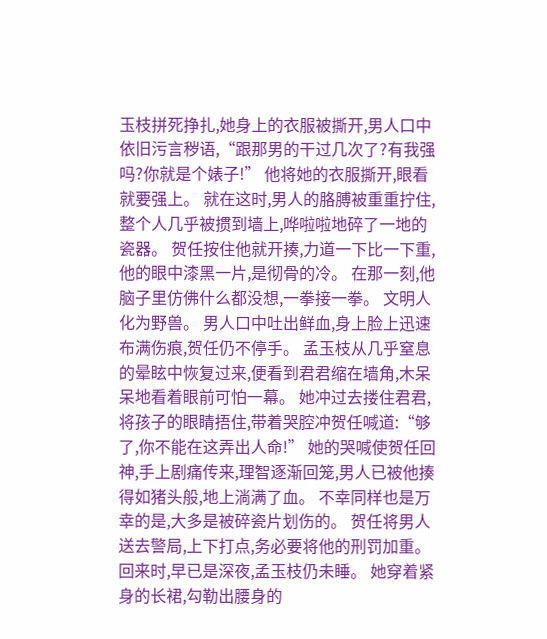玉枝拼死挣扎,她身上的衣服被撕开,男人口中依旧污言秽语,“跟那男的干过几次了?有我强吗?你就是个婊子!” 他将她的衣服撕开,眼看就要强上。 就在这时,男人的胳膊被重重拧住,整个人几乎被掼到墙上,哗啦啦地碎了一地的瓷器。 贺任按住他就开揍,力道一下比一下重,他的眼中漆黑一片,是彻骨的冷。 在那一刻,他脑子里仿佛什么都没想,一拳接一拳。 文明人化为野兽。 男人口中吐出鲜血,身上脸上迅速布满伤痕,贺任仍不停手。 孟玉枝从几乎窒息的晕眩中恢复过来,便看到君君缩在墙角,木呆呆地看着眼前可怕一幕。 她冲过去搂住君君,将孩子的眼睛捂住,带着哭腔冲贺任喊道:“够了,你不能在这弄出人命!” 她的哭喊使贺任回神,手上剧痛传来,理智逐渐回笼,男人已被他揍得如猪头般,地上淌满了血。 不幸同样也是万幸的是,大多是被碎瓷片划伤的。 贺任将男人送去警局,上下打点,务必要将他的刑罚加重。 回来时,早已是深夜,孟玉枝仍未睡。 她穿着紧身的长裙,勾勒出腰身的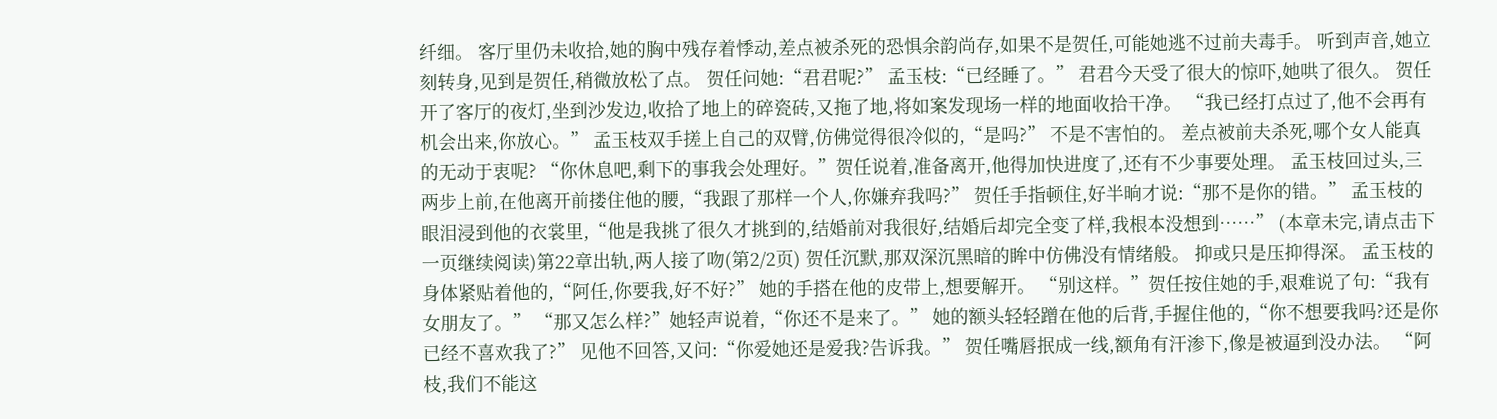纤细。 客厅里仍未收拾,她的胸中残存着悸动,差点被杀死的恐惧余韵尚存,如果不是贺任,可能她逃不过前夫毒手。 听到声音,她立刻转身,见到是贺任,稍微放松了点。 贺任问她:“君君呢?” 孟玉枝:“已经睡了。” 君君今天受了很大的惊吓,她哄了很久。 贺任开了客厅的夜灯,坐到沙发边,收拾了地上的碎瓷砖,又拖了地,将如案发现场一样的地面收拾干净。 “我已经打点过了,他不会再有机会出来,你放心。” 孟玉枝双手搓上自己的双臂,仿佛觉得很冷似的,“是吗?” 不是不害怕的。 差点被前夫杀死,哪个女人能真的无动于衷呢? “你休息吧,剩下的事我会处理好。”贺任说着,准备离开,他得加快进度了,还有不少事要处理。 孟玉枝回过头,三两步上前,在他离开前搂住他的腰,“我跟了那样一个人,你嫌弃我吗?” 贺任手指顿住,好半晌才说:“那不是你的错。” 孟玉枝的眼泪浸到他的衣裳里,“他是我挑了很久才挑到的,结婚前对我很好,结婚后却完全变了样,我根本没想到……” (本章未完,请点击下一页继续阅读)第22章出轨,两人接了吻(第2/2页) 贺任沉默,那双深沉黑暗的眸中仿佛没有情绪般。 抑或只是压抑得深。 孟玉枝的身体紧贴着他的,“阿任,你要我,好不好?” 她的手搭在他的皮带上,想要解开。 “别这样。”贺任按住她的手,艰难说了句:“我有女朋友了。” “那又怎么样?”她轻声说着,“你还不是来了。” 她的额头轻轻蹭在他的后背,手握住他的,“你不想要我吗?还是你已经不喜欢我了?” 见他不回答,又问:“你爱她还是爱我?告诉我。” 贺任嘴唇抿成一线,额角有汗渗下,像是被逼到没办法。 “阿枝,我们不能这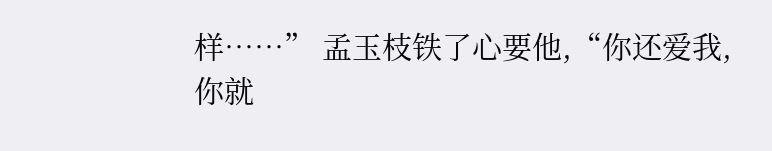样……” 孟玉枝铁了心要他,“你还爱我,你就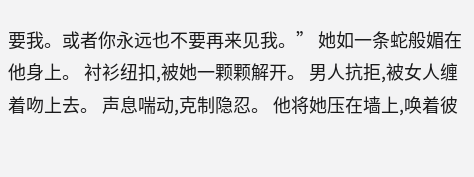要我。或者你永远也不要再来见我。” 她如一条蛇般媚在他身上。 衬衫纽扣,被她一颗颗解开。 男人抗拒,被女人缠着吻上去。 声息喘动,克制隐忍。 他将她压在墙上,唤着彼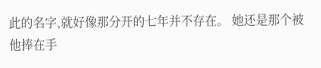此的名字,就好像那分开的七年并不存在。 她还是那个被他捧在手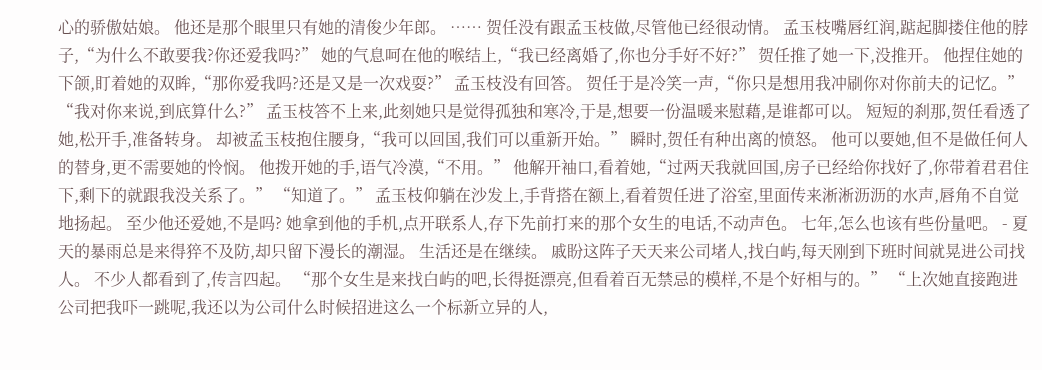心的骄傲姑娘。 他还是那个眼里只有她的清俊少年郎。 …… 贺任没有跟孟玉枝做,尽管他已经很动情。 孟玉枝嘴唇红润,踮起脚搂住他的脖子,“为什么不敢要我?你还爱我吗?” 她的气息呵在他的喉结上,“我已经离婚了,你也分手好不好?” 贺任推了她一下,没推开。 他捏住她的下颌,盯着她的双眸,“那你爱我吗?还是又是一次戏耍?” 孟玉枝没有回答。 贺任于是冷笑一声,“你只是想用我冲刷你对你前夫的记忆。” “我对你来说,到底算什么?” 孟玉枝答不上来,此刻她只是觉得孤独和寒冷,于是,想要一份温暖来慰藉,是谁都可以。 短短的刹那,贺任看透了她,松开手,准备转身。 却被孟玉枝抱住腰身,“我可以回国,我们可以重新开始。” 瞬时,贺任有种出离的愤怒。 他可以要她,但不是做任何人的替身,更不需要她的怜悯。 他拨开她的手,语气冷漠,“不用。” 他解开袖口,看着她,“过两天我就回国,房子已经给你找好了,你带着君君住下,剩下的就跟我没关系了。” “知道了。” 孟玉枝仰躺在沙发上,手背搭在额上,看着贺任进了浴室,里面传来淅淅沥沥的水声,唇角不自觉地扬起。 至少他还爱她,不是吗? 她拿到他的手机,点开联系人,存下先前打来的那个女生的电话,不动声色。 七年,怎么也该有些份量吧。 - 夏天的暴雨总是来得猝不及防,却只留下漫长的潮湿。 生活还是在继续。 戚盼这阵子天天来公司堵人,找白屿,每天刚到下班时间就晃进公司找人。 不少人都看到了,传言四起。 “那个女生是来找白屿的吧,长得挺漂亮,但看着百无禁忌的模样,不是个好相与的。” “上次她直接跑进公司把我吓一跳呢,我还以为公司什么时候招进这么一个标新立异的人,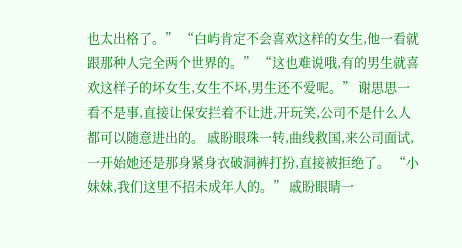也太出格了。” “白屿肯定不会喜欢这样的女生,他一看就跟那种人完全两个世界的。” “这也难说哦,有的男生就喜欢这样子的坏女生,女生不坏,男生还不爱呢。” 谢思思一看不是事,直接让保安拦着不让进,开玩笑,公司不是什么人都可以随意进出的。 戚盼眼珠一转,曲线救国,来公司面试,一开始她还是那身紧身衣破洞裤打扮,直接被拒绝了。 “小妹妹,我们这里不招未成年人的。” 戚盼眼睛一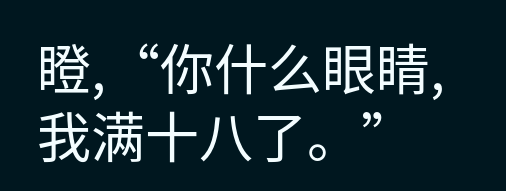瞪,“你什么眼睛,我满十八了。”